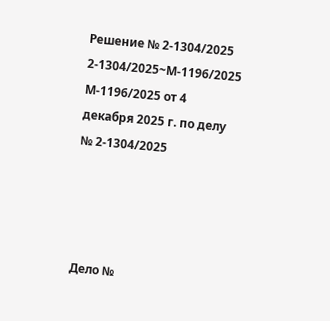Решение № 2-1304/2025 2-1304/2025~М-1196/2025 М-1196/2025 от 4 декабря 2025 г. по делу № 2-1304/2025




Дело №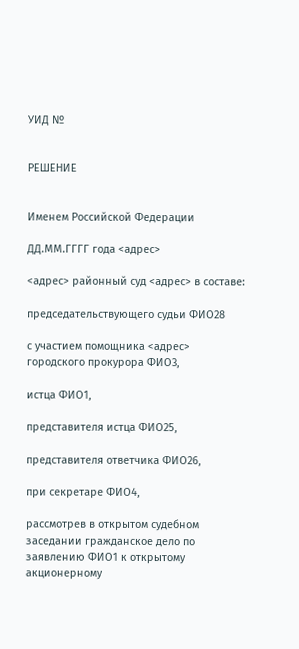УИД №


РЕШЕНИЕ


Именем Российской Федерации

ДД.ММ.ГГГГ года <адрес>

<адрес> районный суд <адрес> в составе:

председательствующего судьи ФИО28

с участием помощника <адрес> городского прокурора ФИО3,

истца ФИО1,

представителя истца ФИО25,

представителя ответчика ФИО26,

при секретаре ФИО4,

рассмотрев в открытом судебном заседании гражданское дело по заявлению ФИО1 к открытому акционерному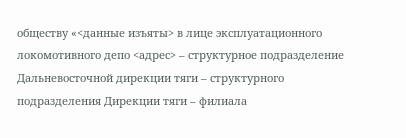обществу «<данные изъяты> в лице эксплуатационного локомотивного депо <адрес> – структурное подразделение Дальневосточной дирекции тяги – структурного подразделения Дирекции тяги – филиала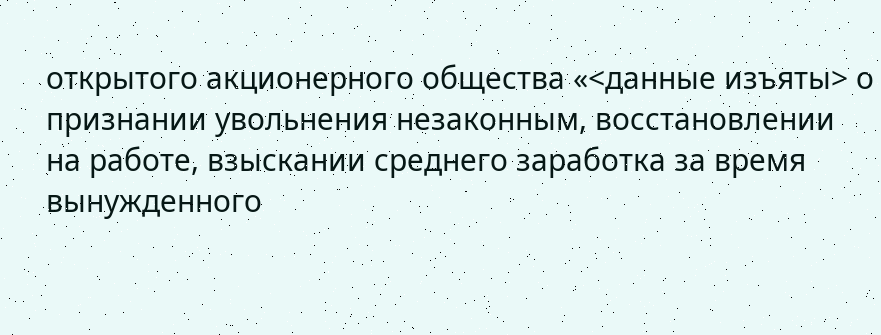открытого акционерного общества «<данные изъяты> о признании увольнения незаконным, восстановлении на работе, взыскании среднего заработка за время вынужденного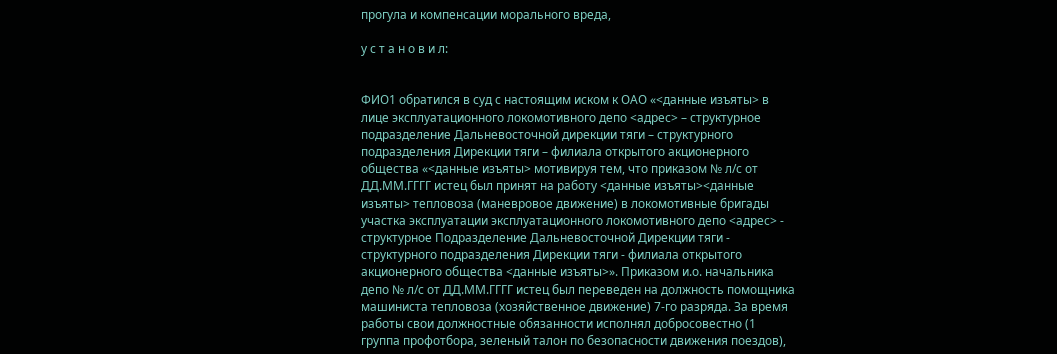прогула и компенсации морального вреда,

у с т а н о в и л:


ФИО1 обратился в суд с настоящим иском к ОАО «<данные изъяты> в лице эксплуатационного локомотивного депо <адрес> – структурное подразделение Дальневосточной дирекции тяги – структурного подразделения Дирекции тяги – филиала открытого акционерного общества «<данные изъяты> мотивируя тем, что приказом № л/с от ДД.ММ.ГГГГ истец был принят на работу <данные изъяты><данные изъяты> тепловоза (маневровое движение) в локомотивные бригады участка эксплуатации эксплуатационного локомотивного депо <адрес> - структурное Подразделение Дальневосточной Дирекции тяги - структурного подразделения Дирекции тяги - филиала открытого акционерного общества <данные изъяты>». Приказом и.о. начальника депо № л/с от ДД.ММ.ГГГГ истец был переведен на должность помощника машиниста тепловоза (хозяйственное движение) 7-го разряда. За время работы свои должностные обязанности исполнял добросовестно (1 группа профотбора, зеленый талон по безопасности движения поездов),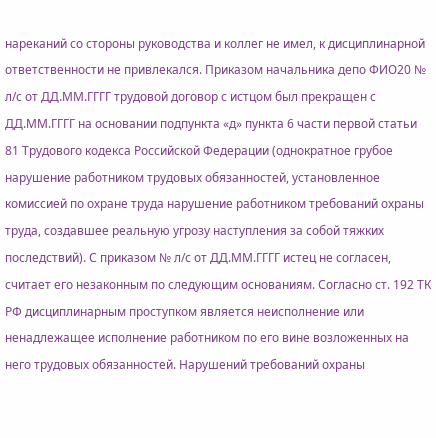нареканий со стороны руководства и коллег не имел, к дисциплинарной ответственности не привлекался. Приказом начальника депо ФИО20 № л/с от ДД.ММ.ГГГГ трудовой договор с истцом был прекращен с ДД.ММ.ГГГГ на основании подпункта «д» пункта 6 части первой статьи 81 Трудового кодекса Российской Федерации (однократное грубое нарушение работником трудовых обязанностей, установленное комиссией по охране труда нарушение работником требований охраны труда, создавшее реальную угрозу наступления за собой тяжких последствий). С приказом № л/с от ДД.ММ.ГГГГ истец не согласен, считает его незаконным по следующим основаниям. Согласно ст. 192 ТК РФ дисциплинарным проступком является неисполнение или ненадлежащее исполнение работником по его вине возложенных на него трудовых обязанностей. Нарушений требований охраны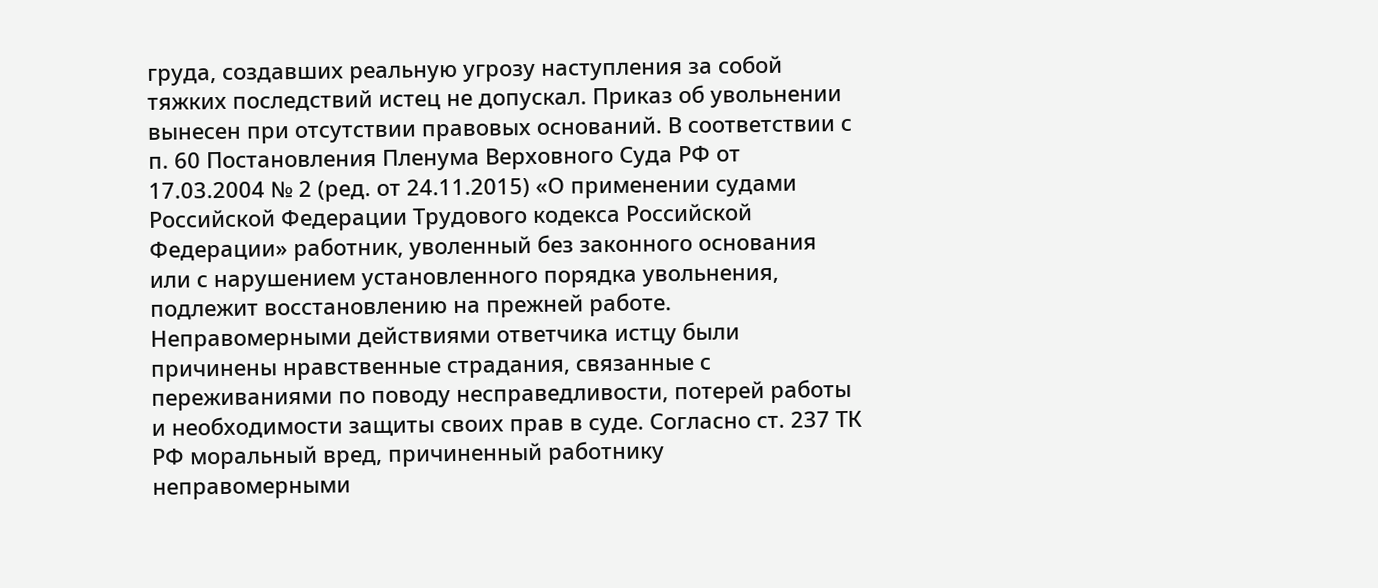груда, создавших реальную угрозу наступления за собой тяжких последствий истец не допускал. Приказ об увольнении вынесен при отсутствии правовых оснований. В соответствии с п. 60 Постановления Пленума Верховного Суда РФ от 17.03.2004 № 2 (ред. от 24.11.2015) «О применении судами Российской Федерации Трудового кодекса Российской Федерации» работник, уволенный без законного основания или с нарушением установленного порядка увольнения, подлежит восстановлению на прежней работе. Неправомерными действиями ответчика истцу были причинены нравственные страдания, связанные с переживаниями по поводу несправедливости, потерей работы и необходимости защиты своих прав в суде. Согласно ст. 237 ТК РФ моральный вред, причиненный работнику неправомерными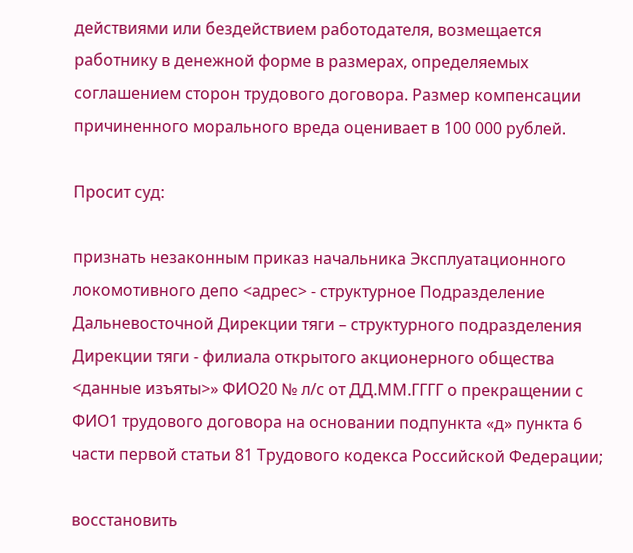действиями или бездействием работодателя, возмещается работнику в денежной форме в размерах, определяемых соглашением сторон трудового договора. Размер компенсации причиненного морального вреда оценивает в 100 000 рублей.

Просит суд:

признать незаконным приказ начальника Эксплуатационного локомотивного депо <адрес> - структурное Подразделение Дальневосточной Дирекции тяги – структурного подразделения Дирекции тяги - филиала открытого акционерного общества <данные изъяты>» ФИО20 № л/с от ДД.ММ.ГГГГ о прекращении с ФИО1 трудового договора на основании подпункта «д» пункта 6 части первой статьи 81 Трудового кодекса Российской Федерации;

восстановить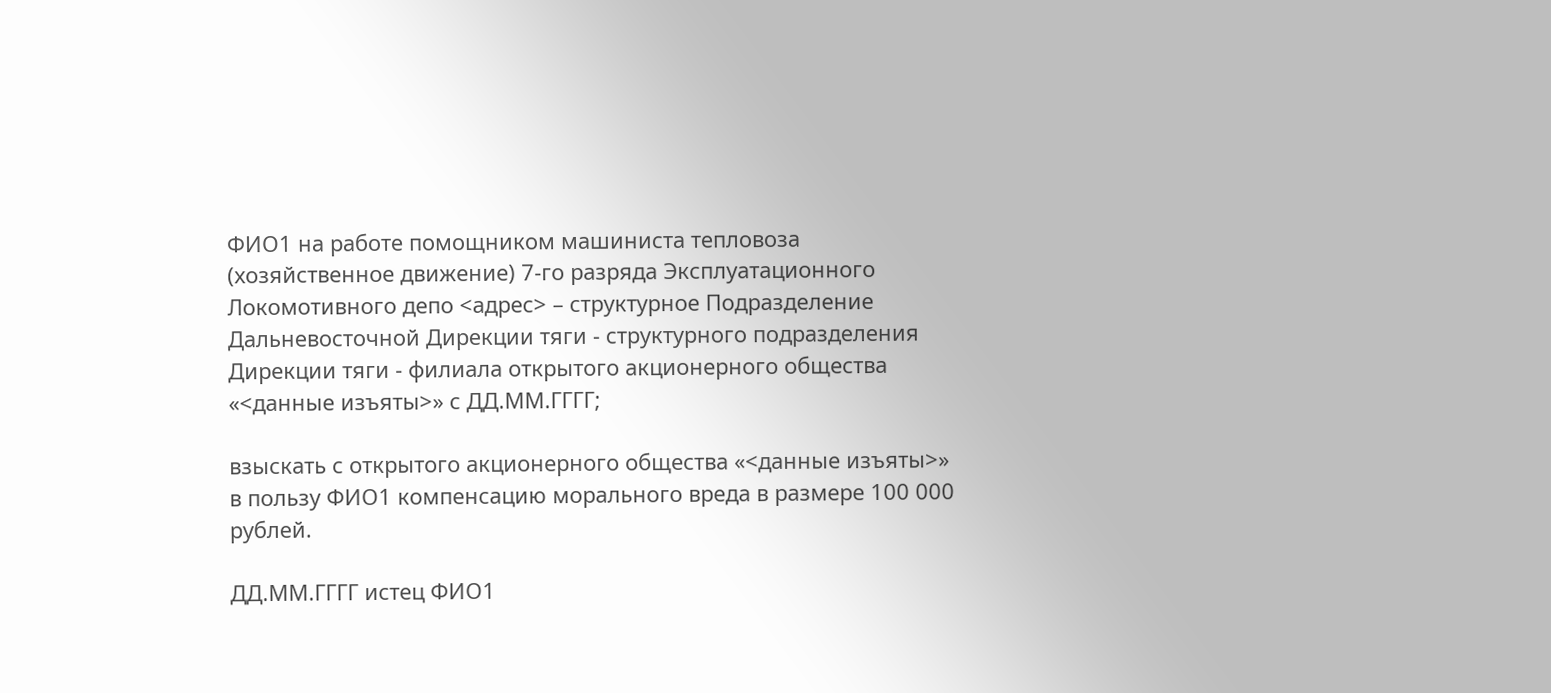ФИО1 на работе помощником машиниста тепловоза (хозяйственное движение) 7-го разряда Эксплуатационного Локомотивного депо <адрес> – структурное Подразделение Дальневосточной Дирекции тяги - структурного подразделения Дирекции тяги - филиала открытого акционерного общества «<данные изъяты>» с ДД.ММ.ГГГГ;

взыскать с открытого акционерного общества «<данные изъяты>» в пользу ФИО1 компенсацию морального вреда в размере 100 000 рублей.

ДД.ММ.ГГГГ истец ФИО1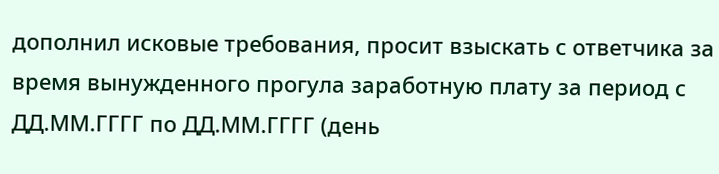дополнил исковые требования, просит взыскать с ответчика за время вынужденного прогула заработную плату за период с ДД.ММ.ГГГГ по ДД.ММ.ГГГГ (день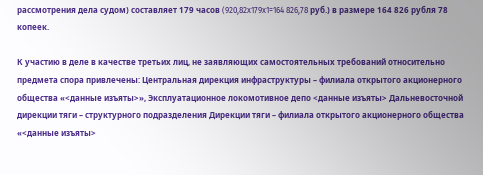рассмотрения дела судом) составляет 179 часов (920,82x179x1=164 826,78 руб.) в размере 164 826 рубля 78 копеек.

К участию в деле в качестве третьих лиц, не заявляющих самостоятельных требований относительно предмета спора привлечены: Центральная дирекция инфраструктуры – филиала открытого акционерного общества «<данные изъяты>», Эксплуатационное локомотивное депо <данные изъяты> Дальневосточной дирекции тяги – структурного подразделения Дирекции тяги – филиала открытого акционерного общества «<данные изъяты>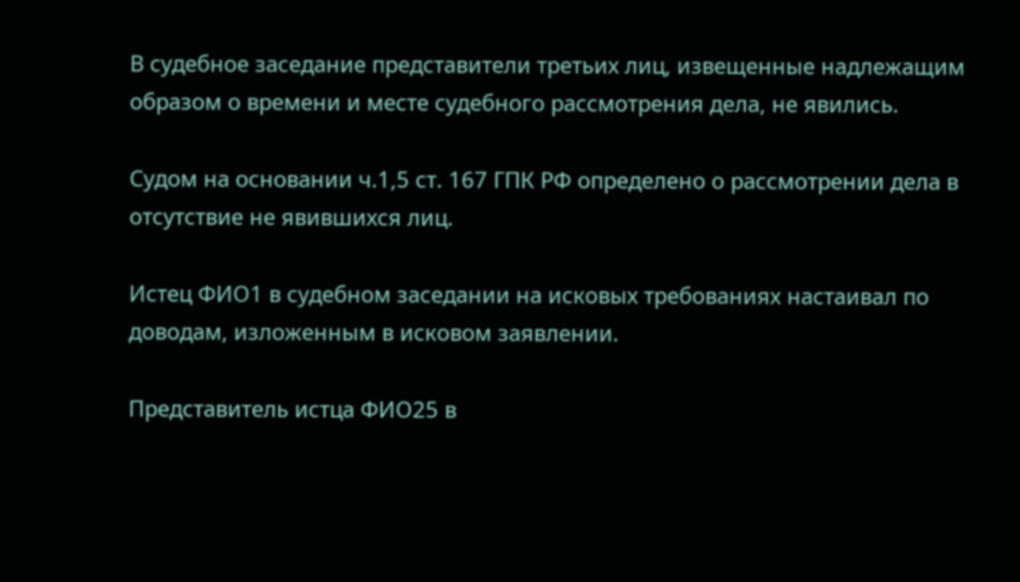В судебное заседание представители третьих лиц, извещенные надлежащим образом о времени и месте судебного рассмотрения дела, не явились.

Судом на основании ч.1,5 ст. 167 ГПК РФ определено о рассмотрении дела в отсутствие не явившихся лиц.

Истец ФИО1 в судебном заседании на исковых требованиях настаивал по доводам, изложенным в исковом заявлении.

Представитель истца ФИО25 в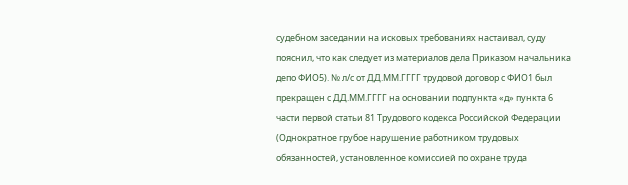судебном заседании на исковых требованиях настаивал, суду пояснил, что как следует из материалов дела Приказом начальника депо ФИО5). № л/с от ДД.ММ.ГГГГ трудовой договор с ФИО1 был прекращен с ДД.ММ.ГГГГ на основании подпункта «д» пункта 6 части первой статьи 81 Трудового кодекса Российской Федерации (Однократное грубое нарушение работником трудовых обязанностей, установленное комиссией по охране труда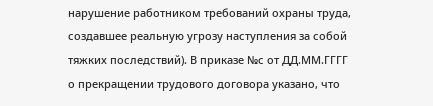нарушение работником требований охраны труда, создавшее реальную угрозу наступления за собой тяжких последствий). В приказе №с от ДД.ММ.ГГГГ о прекращении трудового договора указано, что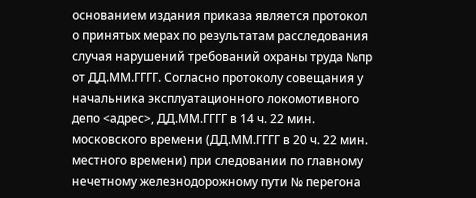основанием издания приказа является протокол о принятых мерах по результатам расследования случая нарушений требований охраны труда №пр от ДД.ММ.ГГГГ. Согласно протоколу совещания у начальника эксплуатационного локомотивного депо <адрес>, ДД.ММ.ГГГГ в 14 ч. 22 мин. московского времени (ДД.ММ.ГГГГ в 20 ч. 22 мин. местного времени) при следовании по главному нечетному железнодорожному пути № перегона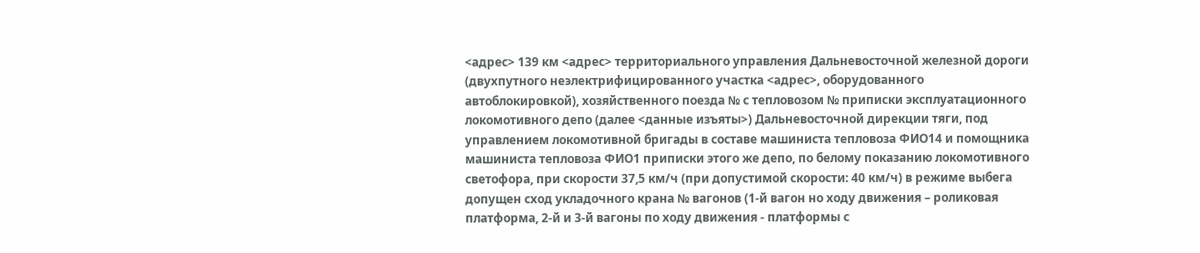<адрес> 139 км <адрес> территориального управления Дальневосточной железной дороги (двухпутного неэлектрифицированного участка <адрес>, оборудованного автоблокировкой), хозяйственного поезда № с тепловозом № приписки эксплуатационного локомотивного депо (далее <данные изъяты>) Дальневосточной дирекции тяги, под управлением локомотивной бригады в составе машиниста тепловоза ФИО14 и помощника машиниста тепловоза ФИО1 приписки этого же депо, по белому показанию локомотивного светофора, при скорости 37,5 км/ч (при допустимой скорости: 40 км/ч) в режиме выбега допущен сход укладочного крана № вагонов (1-й вагон но ходу движения – роликовая платформа, 2-й и 3-й вагоны по ходу движения - платформы с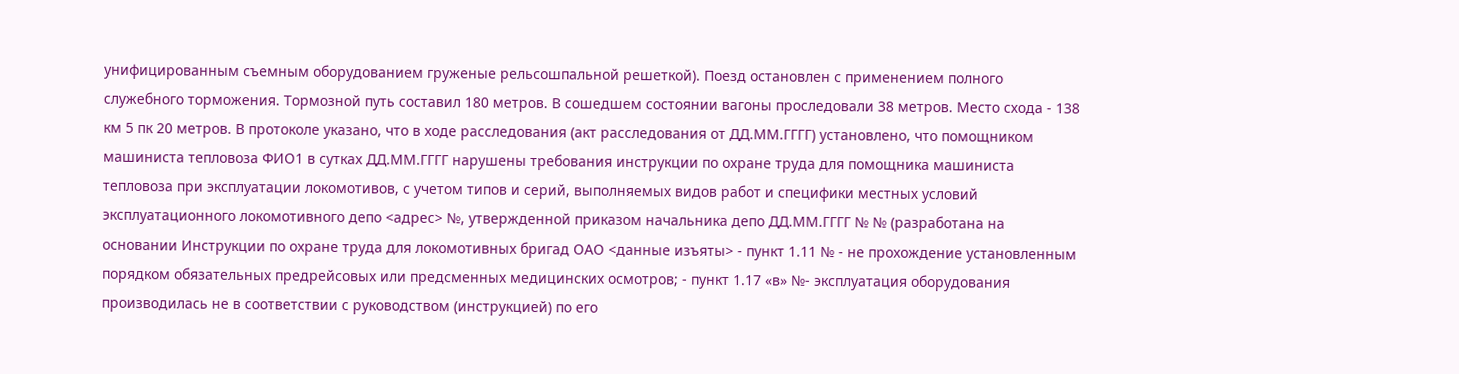унифицированным съемным оборудованием груженые рельсошпальной решеткой). Поезд остановлен с применением полного служебного торможения. Тормозной путь составил 180 метров. В сошедшем состоянии вагоны проследовали 38 метров. Место схода - 138 км 5 пк 20 метров. В протоколе указано, что в ходе расследования (акт расследования от ДД.ММ.ГГГГ) установлено, что помощником машиниста тепловоза ФИО1 в сутках ДД.ММ.ГГГГ нарушены требования инструкции по охране труда для помощника машиниста тепловоза при эксплуатации локомотивов, с учетом типов и серий, выполняемых видов работ и специфики местных условий эксплуатационного локомотивного депо <адрес> №, утвержденной приказом начальника депо ДД.ММ.ГГГГ № № (разработана на основании Инструкции по охране труда для локомотивных бригад ОАО <данные изъяты> - пункт 1.11 № - не прохождение установленным порядком обязательных предрейсовых или предсменных медицинских осмотров; - пункт 1.17 «в» №- эксплуатация оборудования производилась не в соответствии с руководством (инструкцией) по его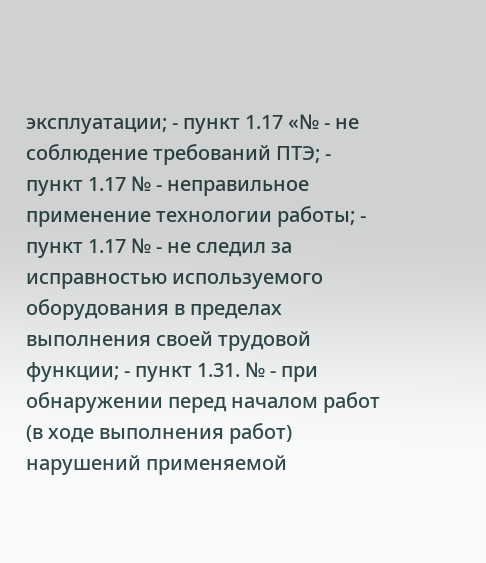эксплуатации; - пункт 1.17 «№ - не соблюдение требований ПТЭ; - пункт 1.17 № - неправильное применение технологии работы; - пункт 1.17 № - не следил за исправностью используемого оборудования в пределах выполнения своей трудовой функции; - пункт 1.31. № - при обнаружении перед началом работ (в ходе выполнения работ) нарушений применяемой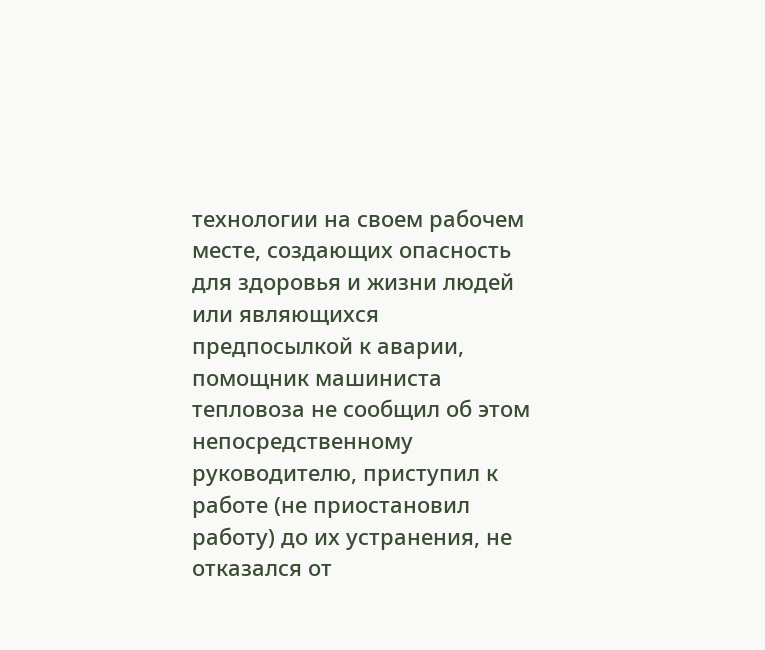технологии на своем рабочем месте, создающих опасность для здоровья и жизни людей или являющихся предпосылкой к аварии, помощник машиниста тепловоза не сообщил об этом непосредственному руководителю, приступил к работе (не приостановил работу) до их устранения, не отказался от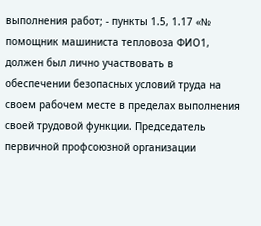выполнения работ; - пункты 1.5, 1.17 «№ помощник машиниста тепловоза ФИО1, должен был лично участвовать в обеспечении безопасных условий труда на своем рабочем месте в пределах выполнения своей трудовой функции. Председатель первичной профсоюзной организации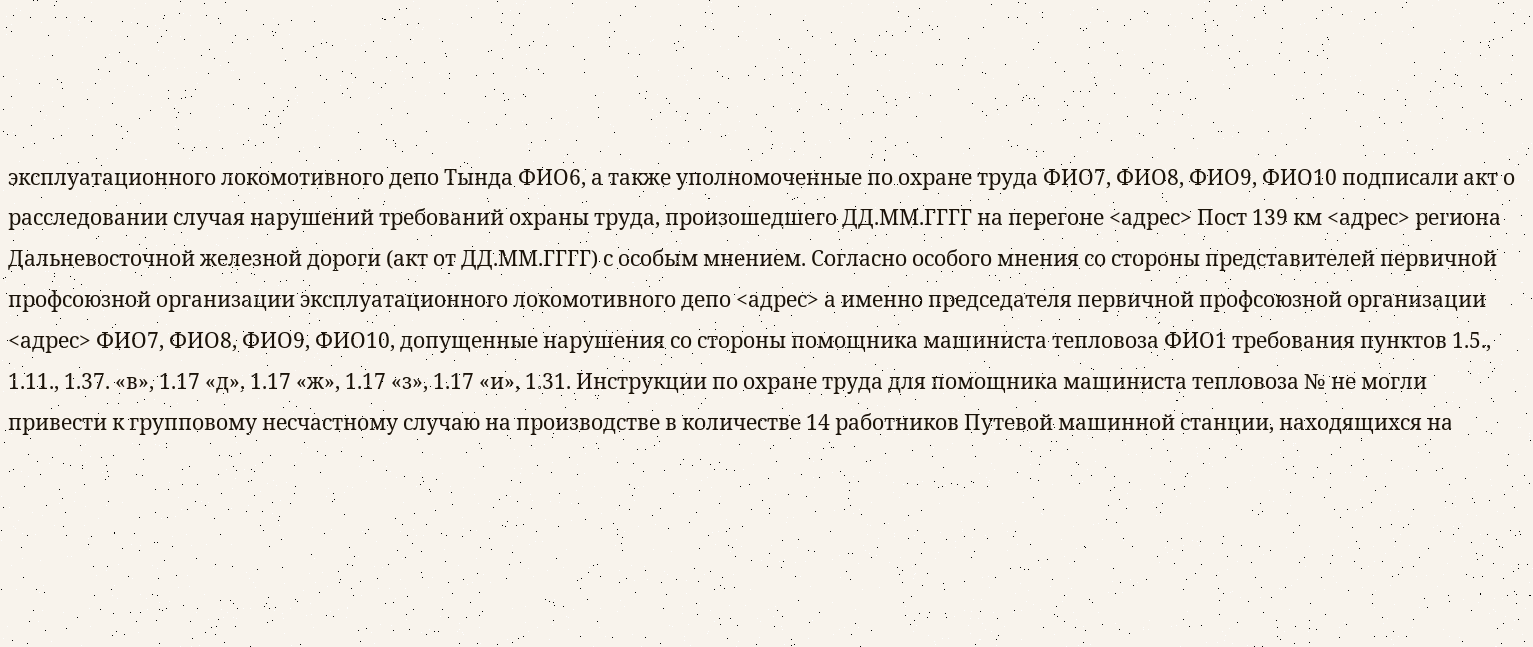эксплуатационного локомотивного депо Тында ФИО6, а также уполномоченные по охране труда ФИО7, ФИО8, ФИО9, ФИО10 подписали акт о расследовании случая нарушений требований охраны труда, произошедшего ДД.ММ.ГГГГ на перегоне <адрес> Пост 139 км <адрес> региона Дальневосточной железной дороги (акт от ДД.ММ.ГГГГ) с особым мнением. Согласно особого мнения со стороны представителей первичной профсоюзной организации эксплуатационного локомотивного депо <адрес> а именно председателя первичной профсоюзной организации <адрес> ФИО7, ФИО8, ФИО9, ФИО10, допущенные нарушения со стороны помощника машиниста тепловоза ФИО1 требования пунктов 1.5., 1.11., 1.37. «в», 1.17 «д», 1.17 «ж», 1.17 «з», 1.17 «и», 1.31. Инструкции по охране труда для помощника машиниста тепловоза № не могли привести к групповому несчастному случаю на производстве в количестве 14 работников Путевой машинной станции, находящихся на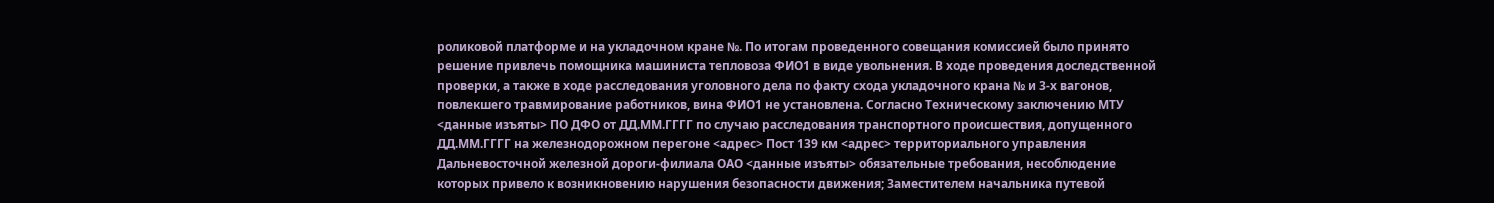роликовой платформе и на укладочном кране №. По итогам проведенного совещания комиссией было принято решение привлечь помощника машиниста тепловоза ФИО1 в виде увольнения. В ходе проведения доследственной проверки, а также в ходе расследования уголовного дела по факту схода укладочного крана № и 3-х вагонов, повлекшего травмирование работников, вина ФИО1 не установлена. Согласно Техническому заключению МТУ <данные изъяты> ПО ДФО от ДД.ММ.ГГГГ по случаю расследования транспортного происшествия, допущенного ДД.ММ.ГГГГ на железнодорожном перегоне <адрес> Пост 139 км <адрес> территориального управления Дальневосточной железной дороги-филиала ОАО <данные изъяты> обязательные требования, несоблюдение которых привело к возникновению нарушения безопасности движения; Заместителем начальника путевой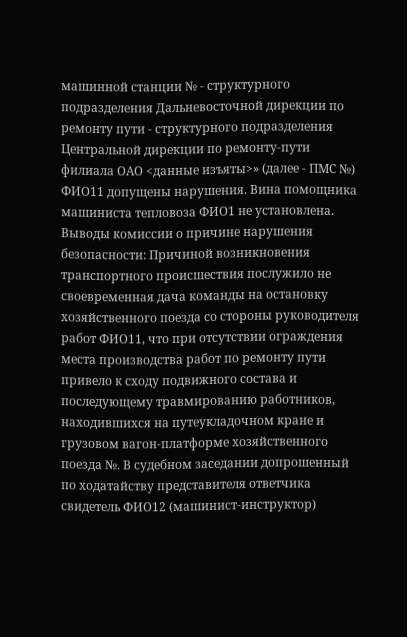машинной станции № - структурного подразделения Дальневосточной дирекции по ремонту пути - структурного подразделения Центральной дирекции по ремонту-пути филиала ОАО <данные изъяты>» (далее - ПМС №) ФИО11 допущены нарушения. Вина помощника машиниста тепловоза ФИО1 не установлена. Выводы комиссии о причине нарушения безопасности: Причиной возникновения транспортного происшествия послужило не своевременная дача команды на остановку хозяйственного поезда со стороны руководителя работ ФИО11, что при отсутствии ограждения места производства работ по ремонту пути привело к сходу подвижного состава и последующему травмированию работников, находившихся на путеукладочном кране и грузовом вагон-платформе хозяйственного поезда №. В судебном заседании допрошенный по ходатайству представителя ответчика свидетель ФИО12 (машинист-инструктор)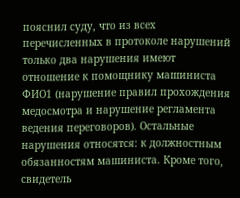пояснил суду, что из всех перечисленных в протоколе нарушений только два нарушения имеют отношение к помощнику машиниста ФИО1 (нарушение правил прохождения медосмотра и нарушение регламента ведения переговоров). Остальные нарушения относятся: к должностным обязанностям машиниста. Кроме того, свидетель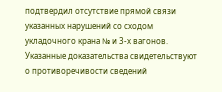подтвердил отсутствие прямой связи указанных нарушений со сходом укладочного крана № и 3-х вагонов. Указанные доказательства свидетельствуют о противоречивости сведений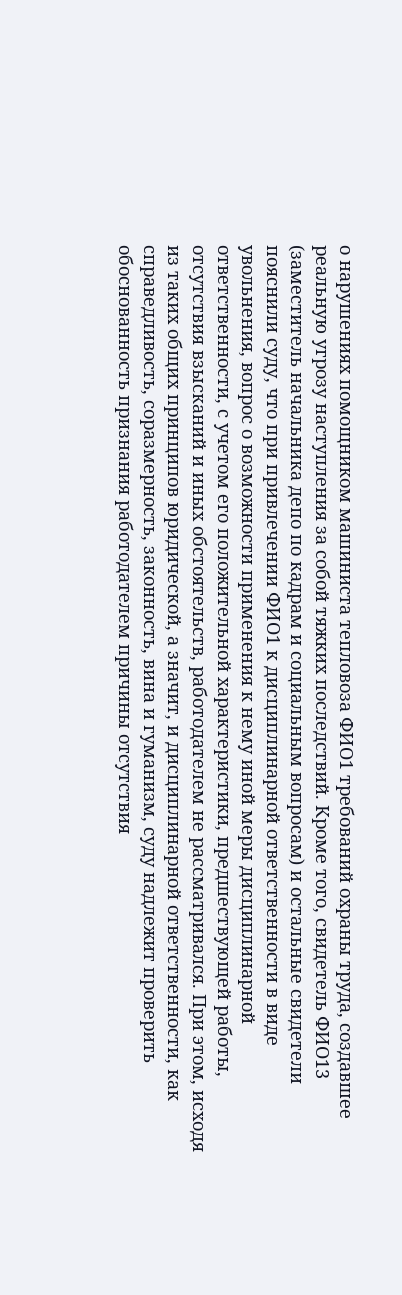о нарушениях помощником машиниста тепловоза ФИО1 требований охраны труда, создавшее реальную угрозу наступления за собой тяжких последствий. Кроме того, свидетель ФИО13 (заместитель начальника депо по кадрам и социальным вопросам) и остальные свидетели пояснили суду, что при привлечении ФИО1 к дисциплинарной ответственности в виде увольнения, вопрос о возможности применения к нему иной меры дисциплинарной ответственности, с учетом его положительной характеристики, предшествующей работы, отсутствия взысканий и иных обстоятельств, работодателем не рассматривался. При этом, исходя из таких общих принципов юридической, а значит, и дисциплинарной ответственности, как справедливость, соразмерность, законность, вина и гуманизм, суду надлежит проверить обоснованность признания работодателем причины отсутствия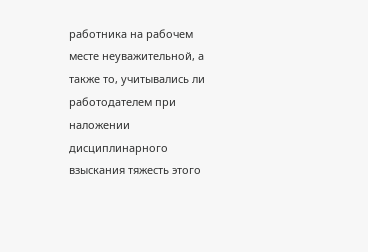работника на рабочем месте неуважительной, а также то, учитывались ли работодателем при наложении дисциплинарного взыскания тяжесть этого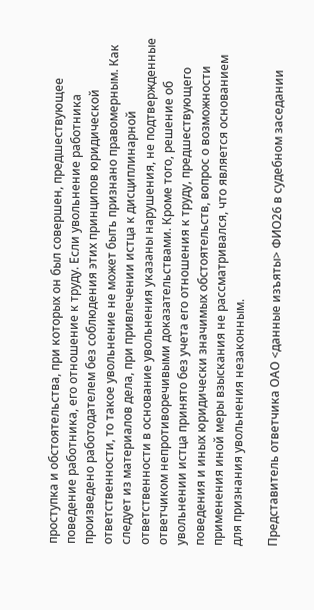проступка и обстоятельства, при которых он был совершен, предшествующее поведение работника, его отношение к труду. Если увольнение работника произведено работодателем без соблюдения этих принципов юридической ответственности, то такое увольнение не может быть признано правомерным. Как следует из материалов дела, при привлечении истца к дисциплинарной ответственности в основание увольнения указаны нарушения, не подтвержденные ответчиком непротиворечивыми доказательствами. Кроме того, решение об увольнении истца принято без учета его отношения к труду, предшествующего поведения и иных юридически значимых обстоятельств, вопрос о возможности применения иной меры взыскания не рассматривался, что является основанием для признания увольнения незаконным.

Представитель ответчика ОАО <данные изъяты> ФИО26 в судебном заседании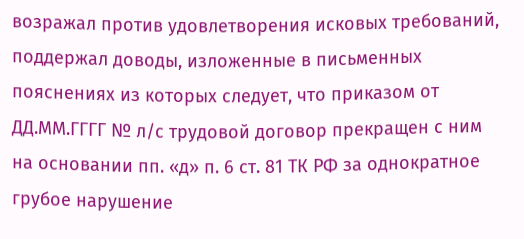возражал против удовлетворения исковых требований, поддержал доводы, изложенные в письменных пояснениях из которых следует, что приказом от ДД.ММ.ГГГГ № л/с трудовой договор прекращен с ним на основании пп. «д» п. 6 ст. 81 ТК РФ за однократное грубое нарушение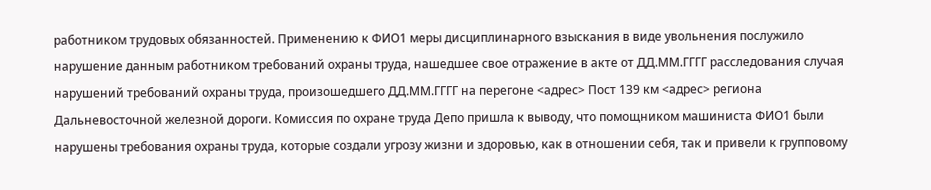работником трудовых обязанностей. Применению к ФИО1 меры дисциплинарного взыскания в виде увольнения послужило нарушение данным работником требований охраны труда, нашедшее свое отражение в акте от ДД.ММ.ГГГГ расследования случая нарушений требований охраны труда, произошедшего ДД.ММ.ГГГГ на перегоне <адрес> Пост 139 км <адрес> региона Дальневосточной железной дороги. Комиссия по охране труда Депо пришла к выводу, что помощником машиниста ФИО1 были нарушены требования охраны труда, которые создали угрозу жизни и здоровью, как в отношении себя, так и привели к групповому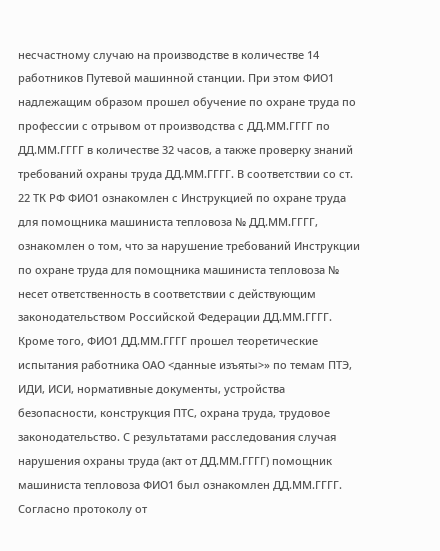несчастному случаю на производстве в количестве 14 работников Путевой машинной станции. При этом ФИО1 надлежащим образом прошел обучение по охране труда по профессии с отрывом от производства с ДД.ММ.ГГГГ по ДД.ММ.ГГГГ в количестве 32 часов, а также проверку знаний требований охраны труда ДД.ММ.ГГГГ. В соответствии со ст. 22 ТК РФ ФИО1 ознакомлен с Инструкцией по охране труда для помощника машиниста тепловоза № ДД.ММ.ГГГГ, ознакомлен о том, что за нарушение требований Инструкции по охране труда для помощника машиниста тепловоза № несет ответственность в соответствии с действующим законодательством Российской Федерации ДД.ММ.ГГГГ. Кроме того, ФИО1 ДД.ММ.ГГГГ прошел теоретические испытания работника ОАО <данные изъяты>» по темам ПТЭ, ИДИ, ИСИ, нормативные документы, устройства безопасности, конструкция ПТС, охрана труда, трудовое законодательство. С результатами расследования случая нарушения охраны труда (акт от ДД.ММ.ГГГГ) помощник машиниста тепловоза ФИО1 был ознакомлен ДД.ММ.ГГГГ. Согласно протоколу от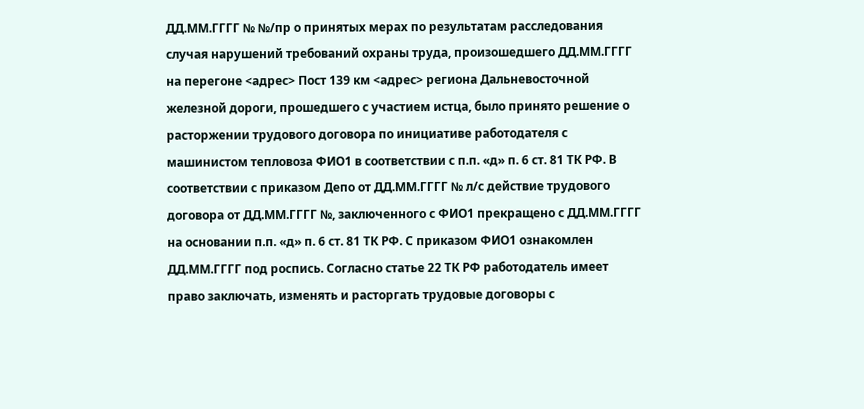ДД.ММ.ГГГГ № №/пр о принятых мерах по результатам расследования случая нарушений требований охраны труда, произошедшего ДД.ММ.ГГГГ на перегоне <адрес> Пост 139 км <адрес> региона Дальневосточной железной дороги, прошедшего с участием истца, было принято решение о расторжении трудового договора по инициативе работодателя с машинистом тепловоза ФИО1 в соответствии с п.п. «д» п. 6 ст. 81 ТК РФ. В соответствии с приказом Депо от ДД.ММ.ГГГГ № л/с действие трудового договора от ДД.ММ.ГГГГ №, заключенного с ФИО1 прекращено с ДД.ММ.ГГГГ на основании п.п. «д» п. 6 ст. 81 ТК РФ. С приказом ФИО1 ознакомлен ДД.ММ.ГГГГ под роспись. Согласно статье 22 ТК РФ работодатель имеет право заключать, изменять и расторгать трудовые договоры с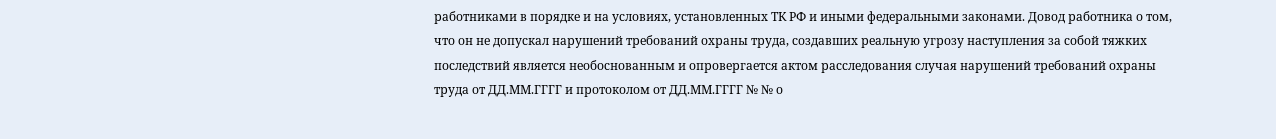работниками в порядке и на условиях, установленных ТК РФ и иными федеральными законами. Довод работника о том, что он не допускал нарушений требований охраны труда, создавших реальную угрозу наступления за собой тяжких последствий является необоснованным и опровергается актом расследования случая нарушений требований охраны труда от ДД.ММ.ГГГГ и протоколом от ДД.ММ.ГГГГ № № о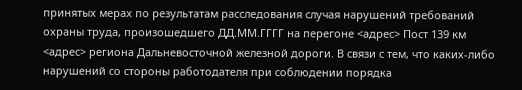принятых мерах по результатам расследования случая нарушений требований охраны труда, произошедшего ДД.ММ.ГГГГ на перегоне <адрес> Пост 139 км <адрес> региона Дальневосточной железной дороги. В связи с тем, что каких-либо нарушений со стороны работодателя при соблюдении порядка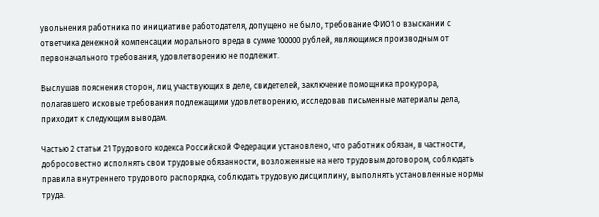увольнения работника по инициативе работодателя, допущено не было, требование ФИО1 о взыскании с ответчика денежной компенсации морального вреда в сумме 100000 рублей, являющимся производным от первоначального требования, удовлетворению не подлежит.

Выслушав пояснения сторон, лиц участвующих в деле, свидетелей, заключение помощника прокурора, полагавшего исковые требования подлежащими удовлетворению, исследовав письменные материалы дела, приходит к следующим выводам.

Частью 2 статьи 21 Трудового кодекса Российской Федерации установлено, что работник обязан, в частности, добросовестно исполнять свои трудовые обязанности, возложенные на него трудовым договором, соблюдать правила внутреннего трудового распорядка, соблюдать трудовую дисциплину, выполнять установленные нормы труда.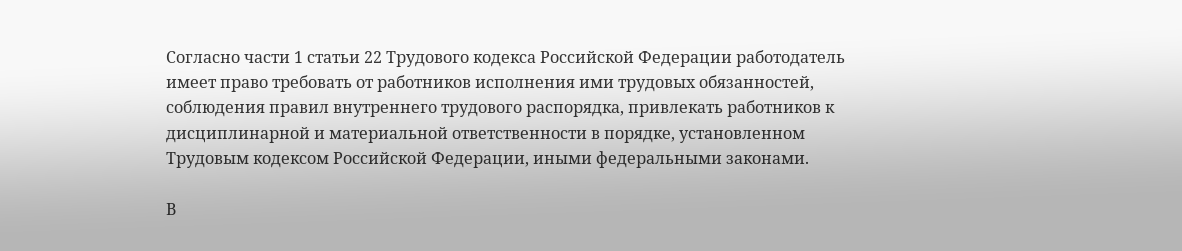Согласно части 1 статьи 22 Трудового кодекса Российской Федерации работодатель имеет право требовать от работников исполнения ими трудовых обязанностей, соблюдения правил внутреннего трудового распорядка, привлекать работников к дисциплинарной и материальной ответственности в порядке, установленном Трудовым кодексом Российской Федерации, иными федеральными законами.

В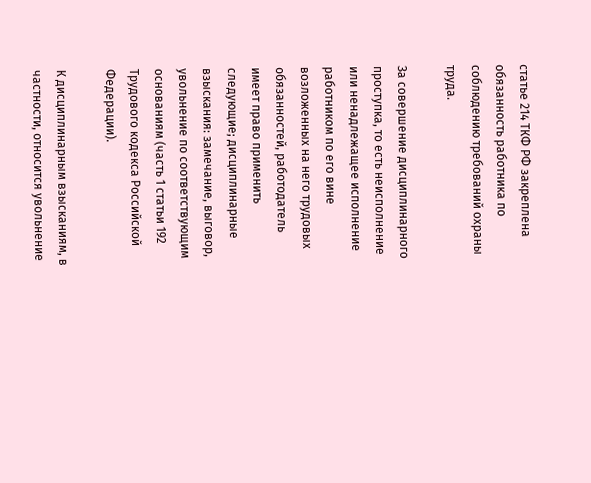статье 214 ТКФ РФ закреплена обязанность работника по соблюдению требований охраны труда.

За совершение дисциплинарного проступка, то есть неисполнение или ненадлежащее исполнение работником по его вине возложенных на него трудовых обязанностей, работодатель имеет право применить следующие; дисциплинарные взыскания: замечание, выговор, увольнение по соответствующим основаниям (часть 1 статьи 192 Трудового кодекса Российской Федерации).

К дисциплинарным взысканиям, в частности, относится увольнение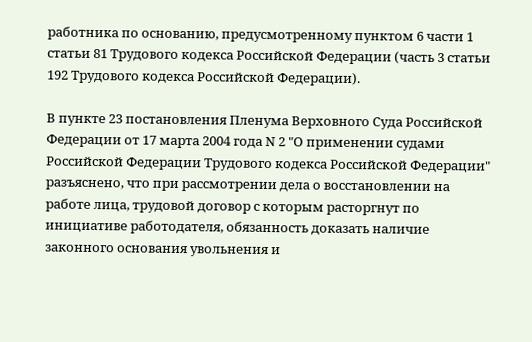работника по основанию, предусмотренному пунктом 6 части 1 статьи 81 Трудового кодекса Российской Федерации (часть 3 статьи 192 Трудового кодекса Российской Федерации).

В пункте 23 постановления Пленума Верховного Суда Российской Федерации от 17 марта 2004 года N 2 "О применении судами Российской Федерации Трудового кодекса Российской Федерации" разъяснено, что при рассмотрении дела о восстановлении на работе лица, трудовой договор с которым расторгнут по инициативе работодателя, обязанность доказать наличие законного основания увольнения и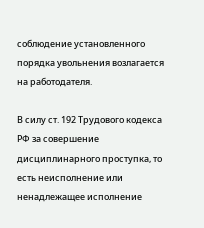соблюдение установленного порядка увольнения возлагается на работодателя.

В силу ст. 192 Трудового кодекса РФ за совершение дисциплинарного проступка, то есть неисполнение или ненадлежащее исполнение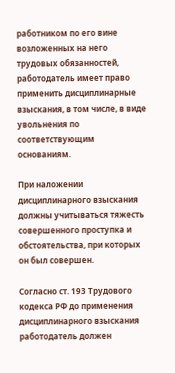работником по его вине возложенных на него трудовых обязанностей, работодатель имеет право применить дисциплинарные взыскания, в том числе, в виде увольнения по соответствующим основаниям.

При наложении дисциплинарного взыскания должны учитываться тяжесть совершенного проступка и обстоятельства, при которых он был совершен.

Согласно ст. 193 Трудового кодекса РФ до применения дисциплинарного взыскания работодатель должен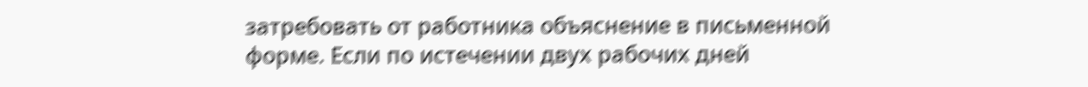затребовать от работника объяснение в письменной форме. Если по истечении двух рабочих дней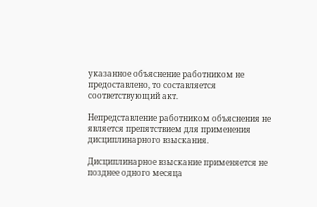указанное объяснение работником не предоставлено, то составляется соответствующий акт.

Непредставление работником объяснения не является препятствием для применения дисциплинарного взыскания.

Дисциплинарное взыскание применяется не позднее одного месяца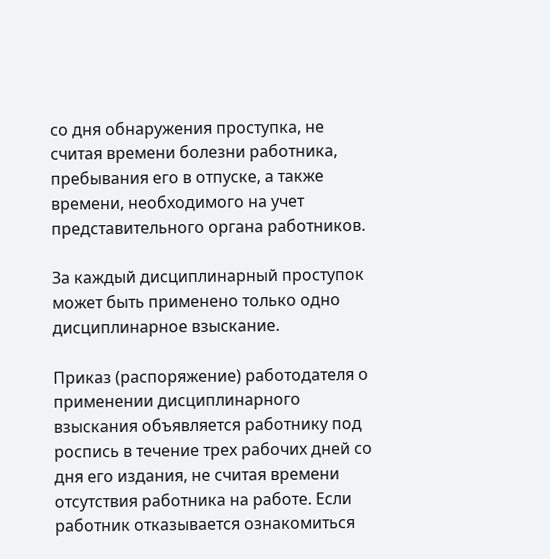со дня обнаружения проступка, не считая времени болезни работника, пребывания его в отпуске, а также времени, необходимого на учет представительного органа работников.

За каждый дисциплинарный проступок может быть применено только одно дисциплинарное взыскание.

Приказ (распоряжение) работодателя о применении дисциплинарного взыскания объявляется работнику под роспись в течение трех рабочих дней со дня его издания, не считая времени отсутствия работника на работе. Если работник отказывается ознакомиться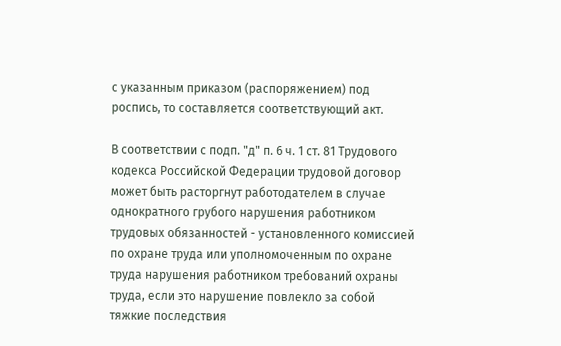с указанным приказом (распоряжением) под роспись, то составляется соответствующий акт.

В соответствии с подп. "д" п. 6 ч. 1 ст. 81 Трудового кодекса Российской Федерации трудовой договор может быть расторгнут работодателем в случае однократного грубого нарушения работником трудовых обязанностей - установленного комиссией по охране труда или уполномоченным по охране труда нарушения работником требований охраны труда, если это нарушение повлекло за собой тяжкие последствия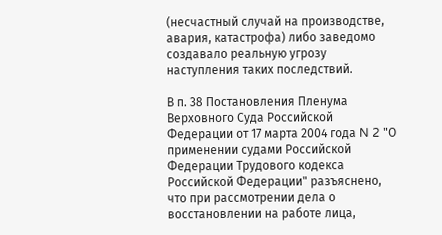(несчастный случай на производстве, авария, катастрофа) либо заведомо создавало реальную угрозу наступления таких последствий.

В п. 38 Постановления Пленума Верховного Суда Российской Федерации от 17 марта 2004 года N 2 "О применении судами Российской Федерации Трудового кодекса Российской Федерации" разъяснено, что при рассмотрении дела о восстановлении на работе лица,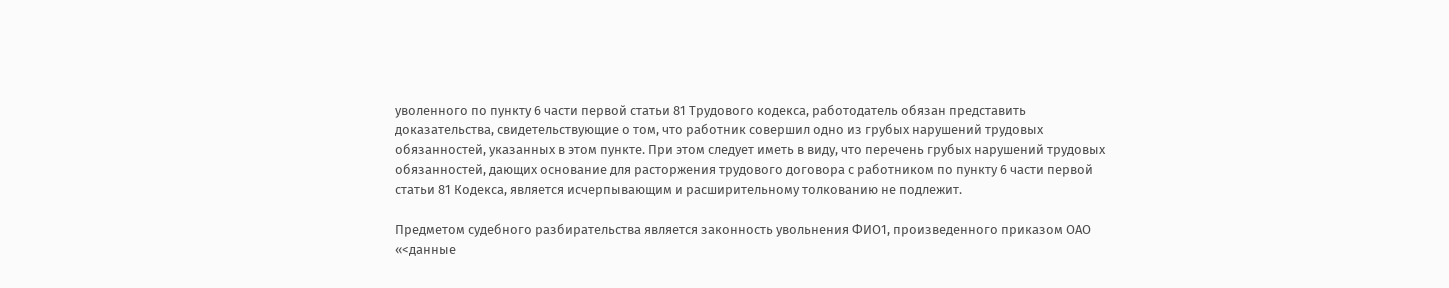уволенного по пункту 6 части первой статьи 81 Трудового кодекса, работодатель обязан представить доказательства, свидетельствующие о том, что работник совершил одно из грубых нарушений трудовых обязанностей, указанных в этом пункте. При этом следует иметь в виду, что перечень грубых нарушений трудовых обязанностей, дающих основание для расторжения трудового договора с работником по пункту 6 части первой статьи 81 Кодекса, является исчерпывающим и расширительному толкованию не подлежит.

Предметом судебного разбирательства является законность увольнения ФИО1, произведенного приказом ОАО «<данные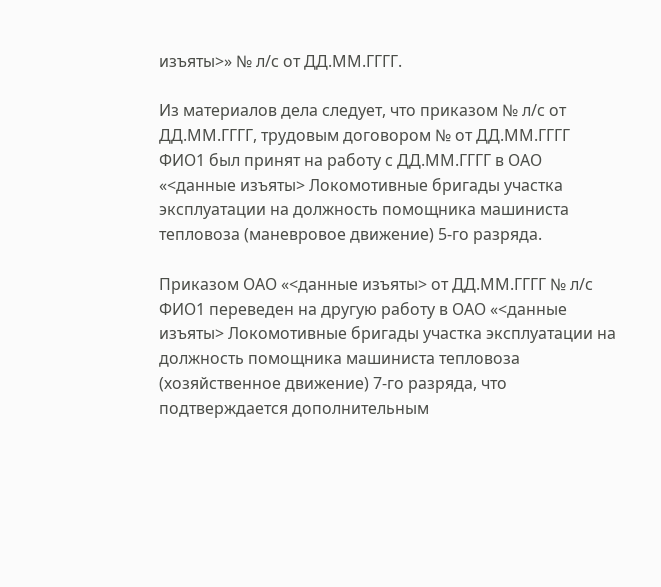изъяты>» № л/с от ДД.ММ.ГГГГ.

Из материалов дела следует, что приказом № л/с от ДД.ММ.ГГГГ, трудовым договором № от ДД.ММ.ГГГГ ФИО1 был принят на работу с ДД.ММ.ГГГГ в ОАО «<данные изъяты> Локомотивные бригады участка эксплуатации на должность помощника машиниста тепловоза (маневровое движение) 5-го разряда.

Приказом ОАО «<данные изъяты> от ДД.ММ.ГГГГ № л/с ФИО1 переведен на другую работу в ОАО «<данные изъяты> Локомотивные бригады участка эксплуатации на должность помощника машиниста тепловоза (хозяйственное движение) 7-го разряда, что подтверждается дополнительным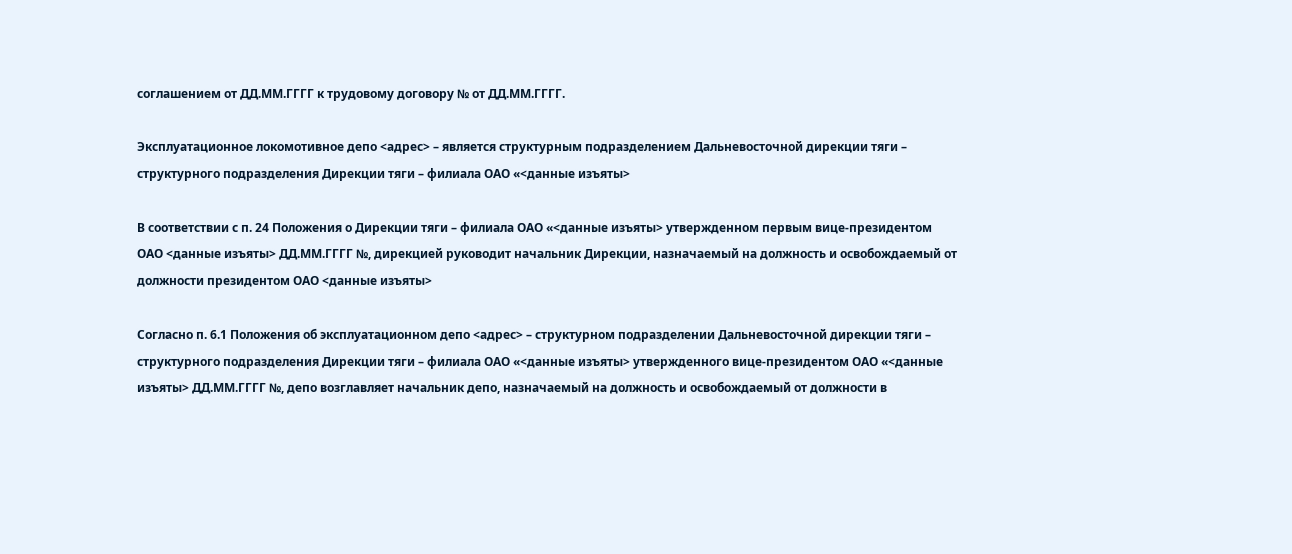соглашением от ДД.ММ.ГГГГ к трудовому договору № от ДД.ММ.ГГГГ.

Эксплуатационное локомотивное депо <адрес> – является структурным подразделением Дальневосточной дирекции тяги – структурного подразделения Дирекции тяги – филиала ОАО «<данные изъяты>

В соответствии с п. 24 Положения о Дирекции тяги – филиала ОАО «<данные изъяты> утвержденном первым вице-президентом ОАО <данные изъяты> ДД.ММ.ГГГГ №, дирекцией руководит начальник Дирекции, назначаемый на должность и освобождаемый от должности президентом ОАО <данные изъяты>

Согласно п. 6.1 Положения об эксплуатационном депо <адрес> – структурном подразделении Дальневосточной дирекции тяги – структурного подразделения Дирекции тяги – филиала ОАО «<данные изъяты> утвержденного вице-президентом ОАО «<данные изъяты> ДД.ММ.ГГГГ №, депо возглавляет начальник депо, назначаемый на должность и освобождаемый от должности в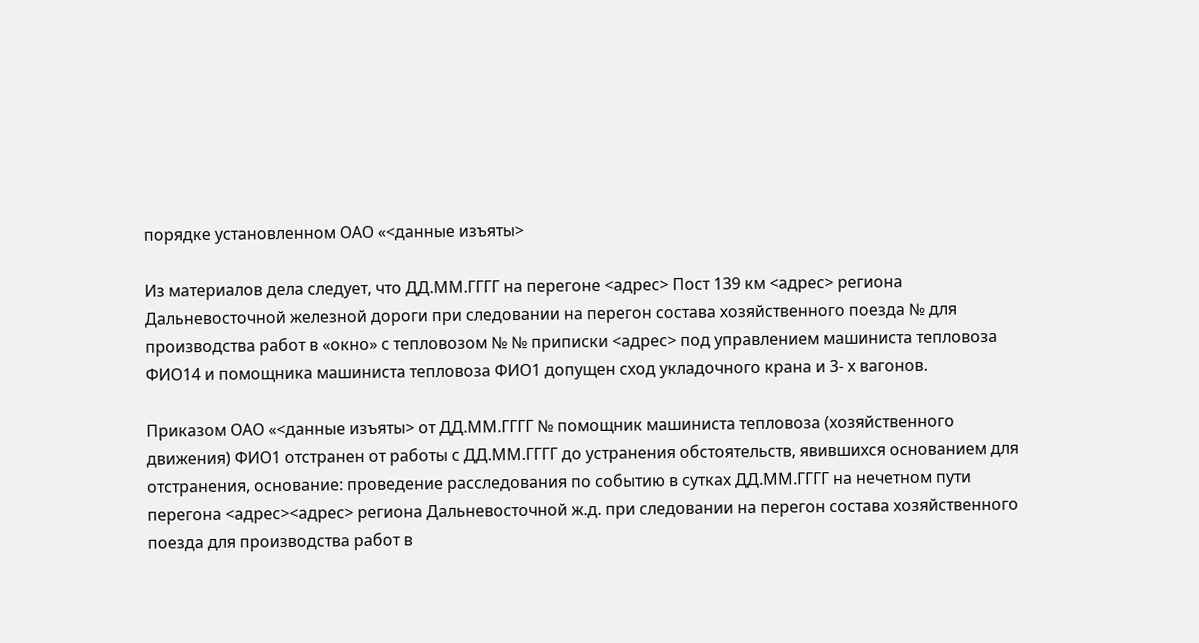порядке установленном ОАО «<данные изъяты>

Из материалов дела следует, что ДД.ММ.ГГГГ на перегоне <адрес> Пост 139 км <адрес> региона Дальневосточной железной дороги при следовании на перегон состава хозяйственного поезда № для производства работ в «окно» с тепловозом № № приписки <адрес> под управлением машиниста тепловоза ФИО14 и помощника машиниста тепловоза ФИО1 допущен сход укладочного крана и 3- х вагонов.

Приказом ОАО «<данные изъяты> от ДД.ММ.ГГГГ № помощник машиниста тепловоза (хозяйственного движения) ФИО1 отстранен от работы с ДД.ММ.ГГГГ до устранения обстоятельств, явившихся основанием для отстранения, основание: проведение расследования по событию в сутках ДД.ММ.ГГГГ на нечетном пути перегона <адрес><адрес> региона Дальневосточной ж.д. при следовании на перегон состава хозяйственного поезда для производства работ в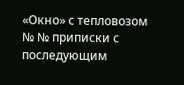«Окно» с тепловозом № № приписки с последующим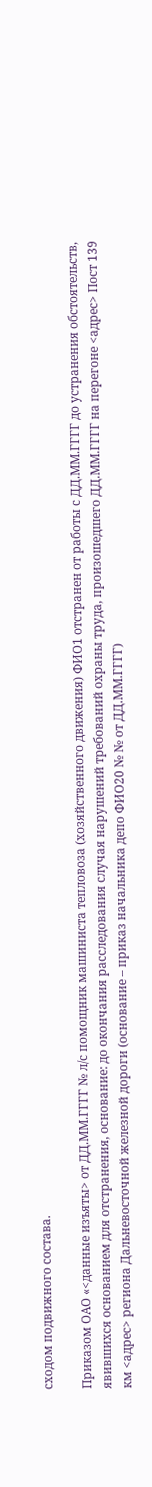сходом подвижного состава.

Приказом ОАО «<данные изъяты> от ДД.ММ.ГГГГ № л/с помощник машиниста тепловоза (хозяйственного движения) ФИО1 отстранен от работы с ДД.ММ.ГГГГ до устранения обстоятельств, явившихся основанием для отстранения, основание: до окончания расследования случая нарушений требований охраны труда, произошедшего ДД.ММ.ГГГГ на перегоне <адрес> Пост 139 км <адрес> региона Дальневосточной железной дороги (основание – приказ начальника депо ФИО20 № № от ДД.ММ.ГГГГ)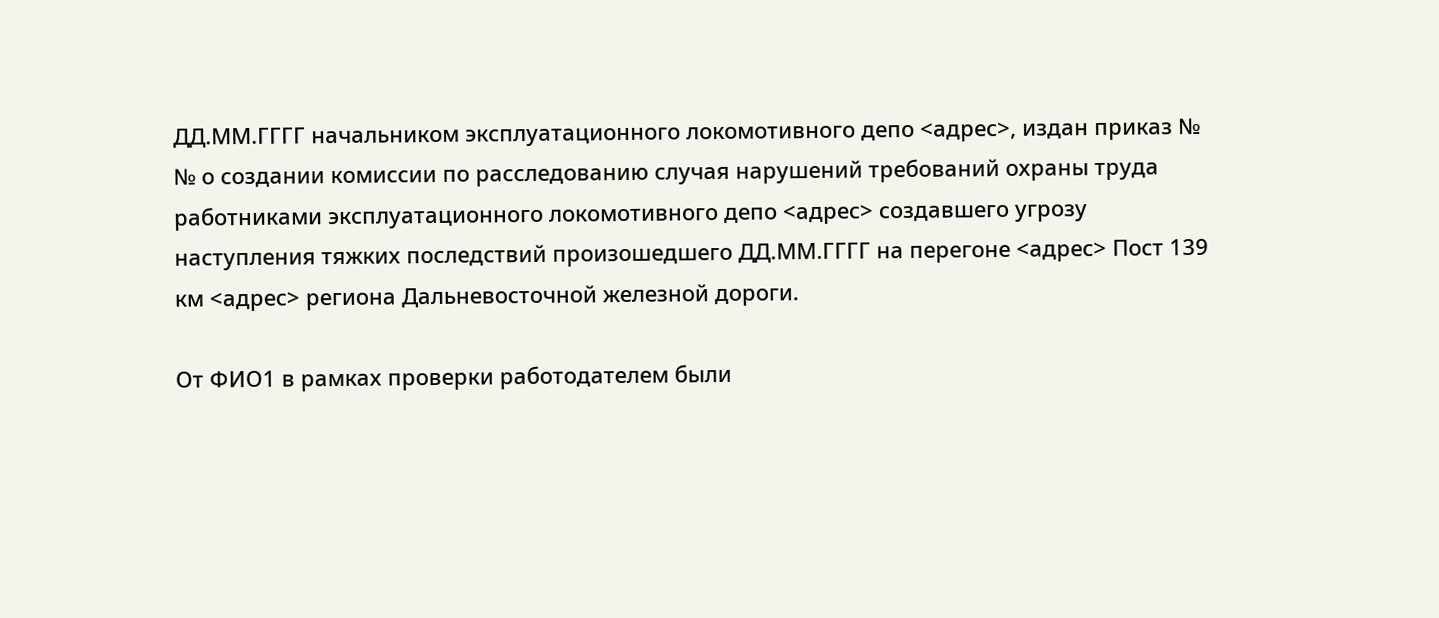ДД.ММ.ГГГГ начальником эксплуатационного локомотивного депо <адрес>, издан приказ № № о создании комиссии по расследованию случая нарушений требований охраны труда работниками эксплуатационного локомотивного депо <адрес> создавшего угрозу наступления тяжких последствий произошедшего ДД.ММ.ГГГГ на перегоне <адрес> Пост 139 км <адрес> региона Дальневосточной железной дороги.

От ФИО1 в рамках проверки работодателем были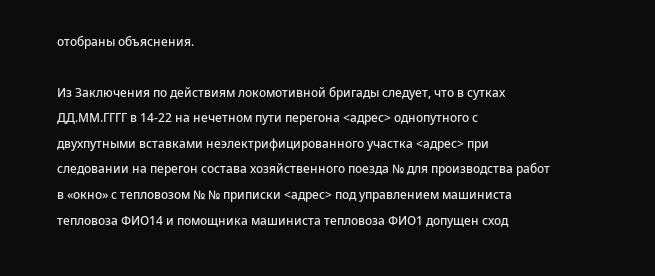отобраны объяснения.

Из Заключения по действиям локомотивной бригады следует, что в сутках ДД.ММ.ГГГГ в 14-22 на нечетном пути перегона <адрес> однопутного с двухпутными вставками неэлектрифицированного участка <адрес> при следовании на перегон состава хозяйственного поезда № для производства работ в «окно» с тепловозом № № приписки <адрес> под управлением машиниста тепловоза ФИО14 и помощника машиниста тепловоза ФИО1 допущен сход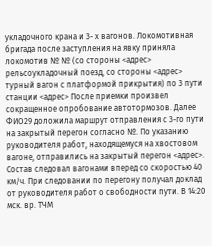укладочного крана и 3- х вагонов. Локомотивная бригада после заступления на явку приняла локомотив № № (со стороны <адрес> рельсоукладочный поезд, со стороны <адрес> турный вагон с платформой прикрытия) по 3 пути станции <адрес> После приемки произвел сокращенное опробование автотормозов. Далее ФИО29 доложила маршрут отправления с 3-го пути на закрытый перегон согласно №. По указанию руководителя работ, находящемуся на хвостовом вагоне, отправились на закрытый перегон <адрес>. Состав следовал вагонами вперед со скоростью 40 км/ч. При следовании по перегону получал доклад от руководителя работ о свободности пути. В 14:20 мск. вр. ТЧМ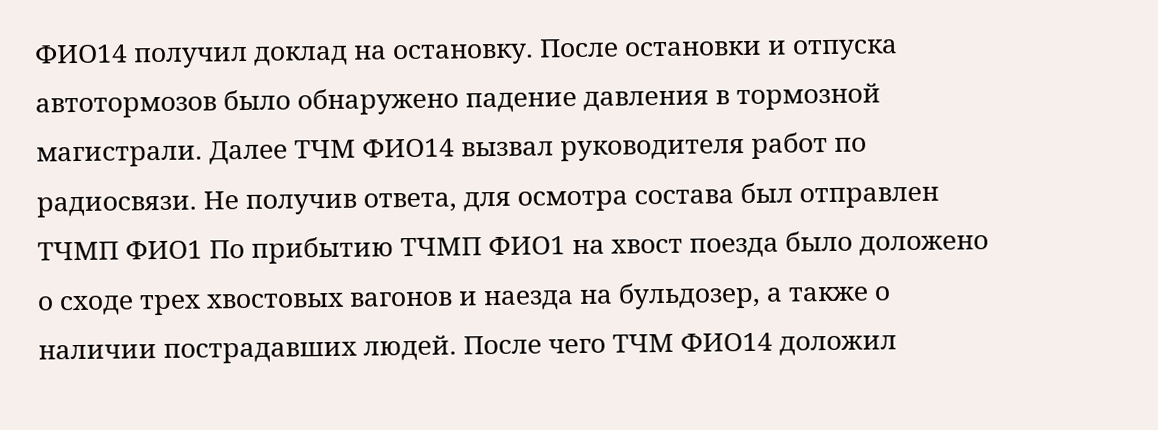ФИО14 получил доклад на остановку. После остановки и отпуска автотормозов было обнаружено падение давления в тормозной магистрали. Далее ТЧМ ФИО14 вызвал руководителя работ по радиосвязи. Не получив ответа, для осмотра состава был отправлен ТЧМП ФИО1 По прибытию ТЧМП ФИО1 на хвост поезда было доложено о сходе трех хвостовых вагонов и наезда на бульдозер, а также о наличии пострадавших людей. После чего ТЧМ ФИО14 доложил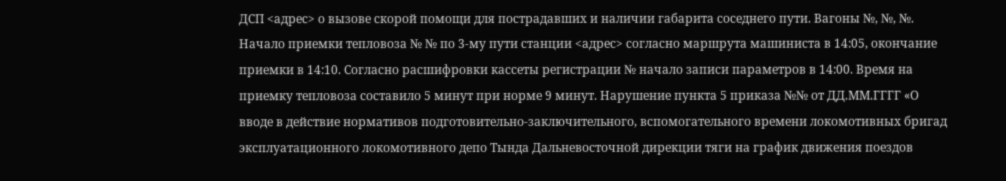ДСП <адрес> о вызове скорой помощи для пострадавших и наличии габарита соседнего пути. Вагоны №, №, №. Начало приемки тепловоза № № по 3-му пути станции <адрес> согласно маршрута машиниста в 14:05, окончание приемки в 14:10. Согласно расшифровки кассеты регистрации № начало записи параметров в 14:00. Время на приемку тепловоза составило 5 минут при норме 9 минут. Нарушение пункта 5 приказа №№ от ДД.ММ.ГГГГ «О вводе в действие нормативов подготовительно-заключительного, вспомогательного времени локомотивных бригад эксплуатационного локомотивного депо Тында Дальневосточной дирекции тяги на график движения поездов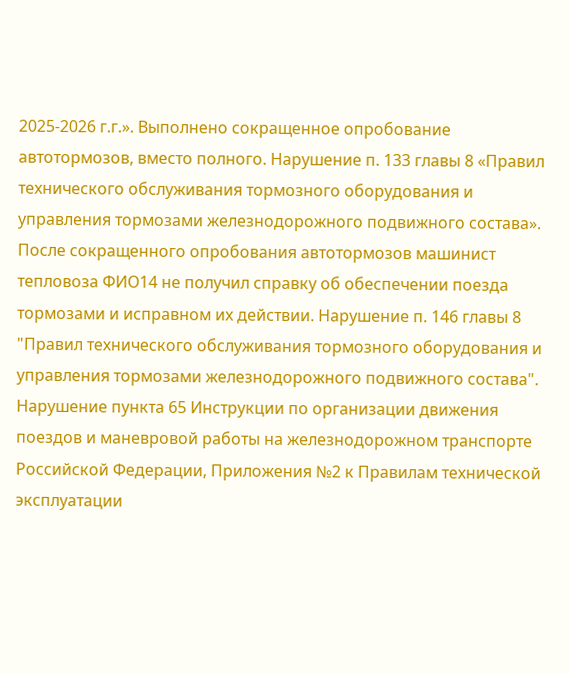2025-2026 г.г.». Выполнено сокращенное опробование автотормозов, вместо полного. Нарушение п. 133 главы 8 «Правил технического обслуживания тормозного оборудования и управления тормозами железнодорожного подвижного состава». После сокращенного опробования автотормозов машинист тепловоза ФИО14 не получил справку об обеспечении поезда тормозами и исправном их действии. Нарушение п. 146 главы 8 "Правил технического обслуживания тормозного оборудования и управления тормозами железнодорожного подвижного состава". Нарушение пункта 65 Инструкции по организации движения поездов и маневровой работы на железнодорожном транспорте Российской Федерации, Приложения №2 к Правилам технической эксплуатации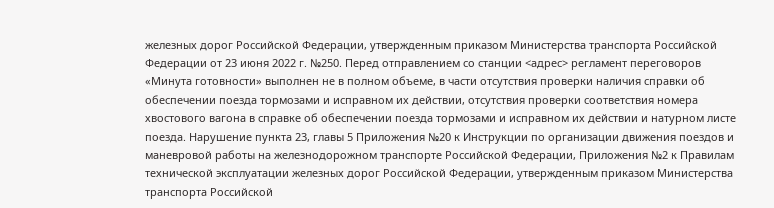железных дорог Российской Федерации, утвержденным приказом Министерства транспорта Российской Федерации от 23 июня 2022 г. №250. Перед отправлением со станции <адрес> регламент переговоров «Минута готовности» выполнен не в полном объеме, в части отсутствия проверки наличия справки об обеспечении поезда тормозами и исправном их действии, отсутствия проверки соответствия номера хвостового вагона в справке об обеспечении поезда тормозами и исправном их действии и натурном листе поезда. Нарушение пункта 23, главы 5 Приложения №20 к Инструкции по организации движения поездов и маневровой работы на железнодорожном транспорте Российской Федерации, Приложения №2 к Правилам технической эксплуатации железных дорог Российской Федерации, утвержденным приказом Министерства транспорта Российской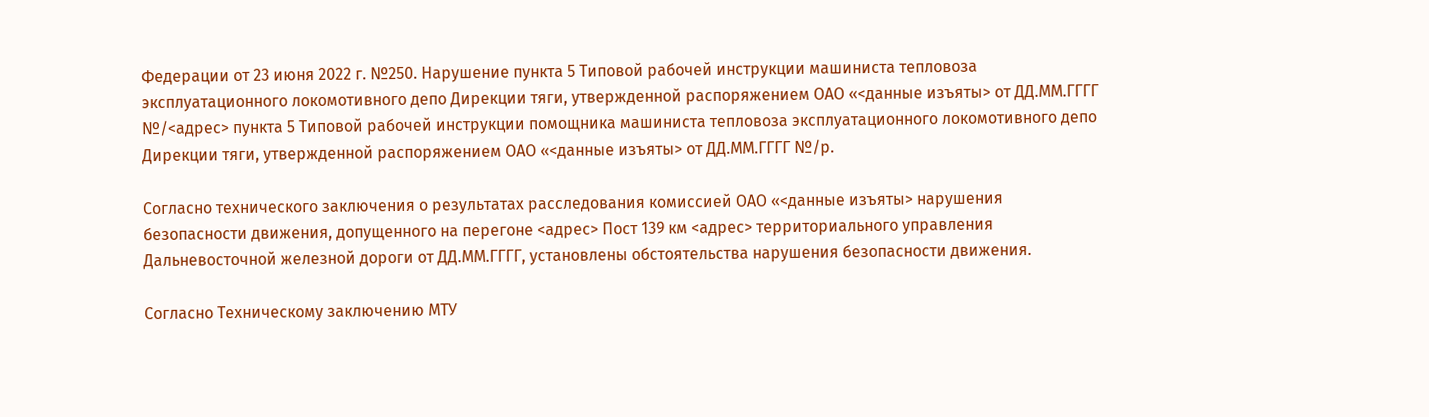Федерации от 23 июня 2022 г. №250. Нарушение пункта 5 Типовой рабочей инструкции машиниста тепловоза эксплуатационного локомотивного депо Дирекции тяги, утвержденной распоряжением ОАО «<данные изъяты> от ДД.ММ.ГГГГ №/<адрес> пункта 5 Типовой рабочей инструкции помощника машиниста тепловоза эксплуатационного локомотивного депо Дирекции тяги, утвержденной распоряжением ОАО «<данные изъяты> от ДД.ММ.ГГГГ №/р.

Согласно технического заключения о результатах расследования комиссией ОАО «<данные изъяты> нарушения безопасности движения, допущенного на перегоне <адрес> Пост 139 км <адрес> территориального управления Дальневосточной железной дороги от ДД.ММ.ГГГГ, установлены обстоятельства нарушения безопасности движения.

Согласно Техническому заключению МТУ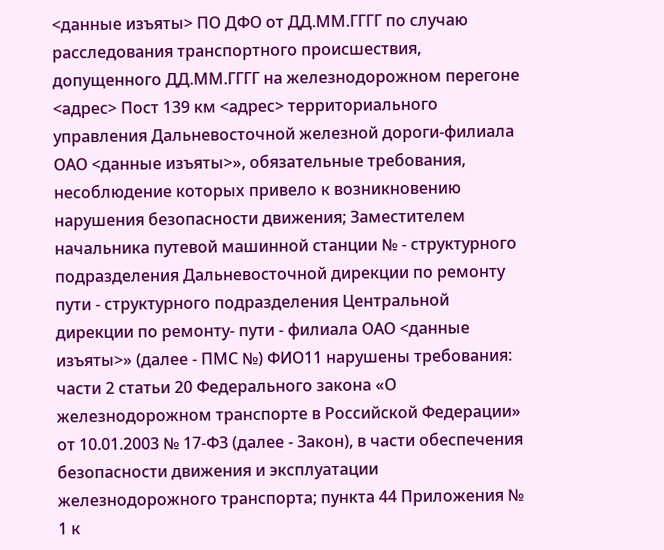<данные изъяты> ПО ДФО от ДД.ММ.ГГГГ по случаю расследования транспортного происшествия, допущенного ДД.ММ.ГГГГ на железнодорожном перегоне <адрес> Пост 139 км <адрес> территориального управления Дальневосточной железной дороги-филиала ОАО <данные изъяты>», обязательные требования, несоблюдение которых привело к возникновению нарушения безопасности движения; Заместителем начальника путевой машинной станции № - структурного подразделения Дальневосточной дирекции по ремонту пути - структурного подразделения Центральной дирекции по ремонту- пути - филиала ОАО <данные изъяты>» (далее - ПМС №) ФИО11 нарушены требования: части 2 статьи 20 Федерального закона «О железнодорожном транспорте в Российской Федерации» от 10.01.2003 № 17-ФЗ (далее - Закон), в части обеспечения безопасности движения и эксплуатации железнодорожного транспорта; пункта 44 Приложения № 1 к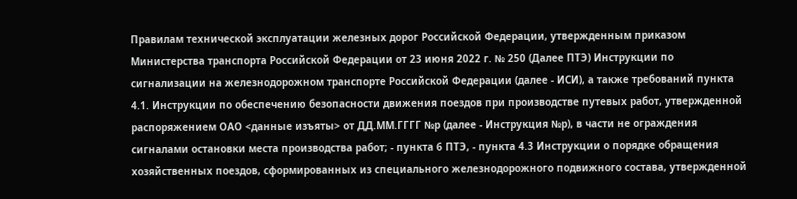Правилам технической эксплуатации железных дорог Российской Федерации, утвержденным приказом Министерства транспорта Российской Федерации от 23 июня 2022 г. № 250 (Далее ПТЭ) Инструкции по сигнализации на железнодорожном транспорте Российской Федерации (далее - ИСИ), а также требований пункта 4.1. Инструкции по обеспечению безопасности движения поездов при производстве путевых работ, утвержденной распоряжением ОАО <данные изъяты> от ДД.ММ.ГГГГ №р (далее - Инструкция №р), в части не ограждения сигналами остановки места производства работ; - пункта 6 ПТЭ, - пункта 4.3 Инструкции о порядке обращения хозяйственных поездов, сформированных из специального железнодорожного подвижного состава, утвержденной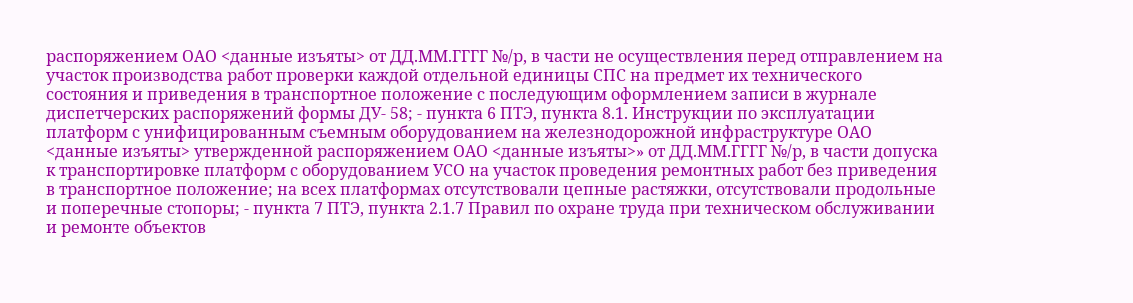распоряжением ОАО <данные изъяты> от ДД.ММ.ГГГГ №/р, в части не осуществления перед отправлением на участок производства работ проверки каждой отдельной единицы СПС на предмет их технического состояния и приведения в транспортное положение с последующим оформлением записи в журнале диспетчерских распоряжений формы ДУ- 58; - пункта 6 ПТЭ, пункта 8.1. Инструкции по эксплуатации платформ с унифицированным съемным оборудованием на железнодорожной инфраструктуре ОАО <данные изъяты> утвержденной распоряжением ОАО <данные изъяты>» от ДД.ММ.ГГГГ №/р, в части допуска к транспортировке платформ с оборудованием УСО на участок проведения ремонтных работ без приведения в транспортное положение; на всех платформах отсутствовали цепные растяжки, отсутствовали продольные и поперечные стопоры; - пункта 7 ПТЭ, пункта 2.1.7 Правил по охране труда при техническом обслуживании и ремонте объектов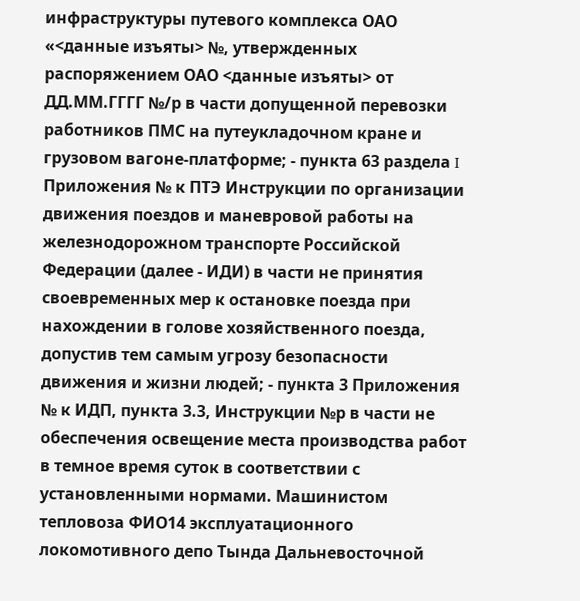инфраструктуры путевого комплекса ОАО «<данные изъяты> №, утвержденных распоряжением ОАО <данные изъяты> от ДД.ММ.ГГГГ №/р в части допущенной перевозки работников ПМС на путеукладочном кране и грузовом вагоне-платформе; - пункта 63 раздела I Приложения № к ПТЭ Инструкции по организации движения поездов и маневровой работы на железнодорожном транспорте Российской Федерации (далее - ИДИ) в части не принятия своевременных мер к остановке поезда при нахождении в голове хозяйственного поезда, допустив тем самым угрозу безопасности движения и жизни людей; - пункта 3 Приложения № к ИДП, пункта 3.3, Инструкции №р в части не обеспечения освещение места производства работ в темное время суток в соответствии с установленными нормами. Машинистом тепловоза ФИО14 эксплуатационного локомотивного депо Тында Дальневосточной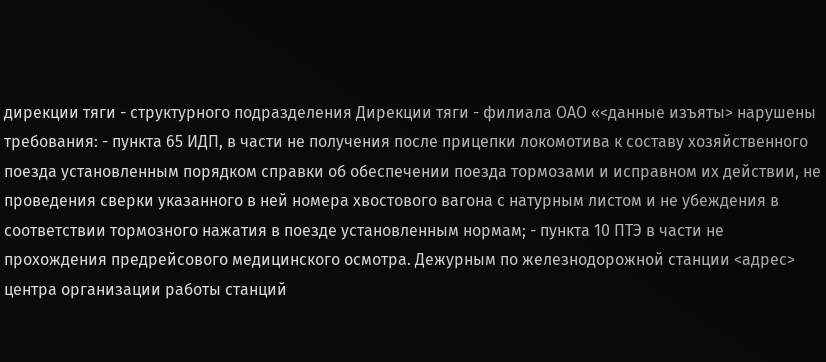дирекции тяги - структурного подразделения Дирекции тяги - филиала ОАО «<данные изъяты> нарушены требования: - пункта 65 ИДП, в части не получения после прицепки локомотива к составу хозяйственного поезда установленным порядком справки об обеспечении поезда тормозами и исправном их действии, не проведения сверки указанного в ней номера хвостового вагона с натурным листом и не убеждения в соответствии тормозного нажатия в поезде установленным нормам; - пункта 10 ПТЭ в части не прохождения предрейсового медицинского осмотра. Дежурным по железнодорожной станции <адрес> центра организации работы станций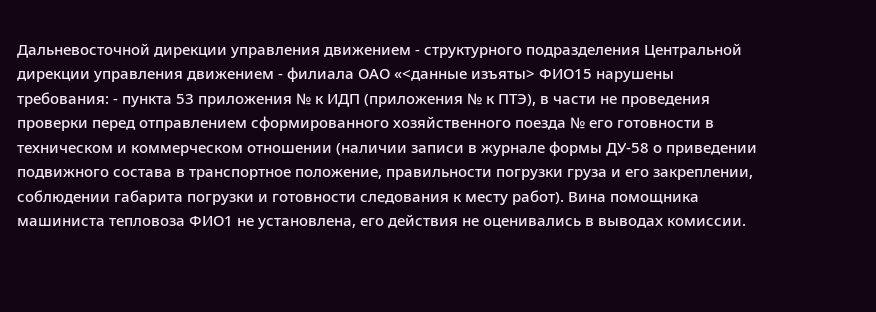Дальневосточной дирекции управления движением - структурного подразделения Центральной дирекции управления движением - филиала ОАО «<данные изъяты> ФИО15 нарушены требования: - пункта 53 приложения № к ИДП (приложения № к ПТЭ), в части не проведения проверки перед отправлением сформированного хозяйственного поезда № его готовности в техническом и коммерческом отношении (наличии записи в журнале формы ДУ-58 о приведении подвижного состава в транспортное положение, правильности погрузки груза и его закреплении, соблюдении габарита погрузки и готовности следования к месту работ). Вина помощника машиниста тепловоза ФИО1 не установлена, его действия не оценивались в выводах комиссии.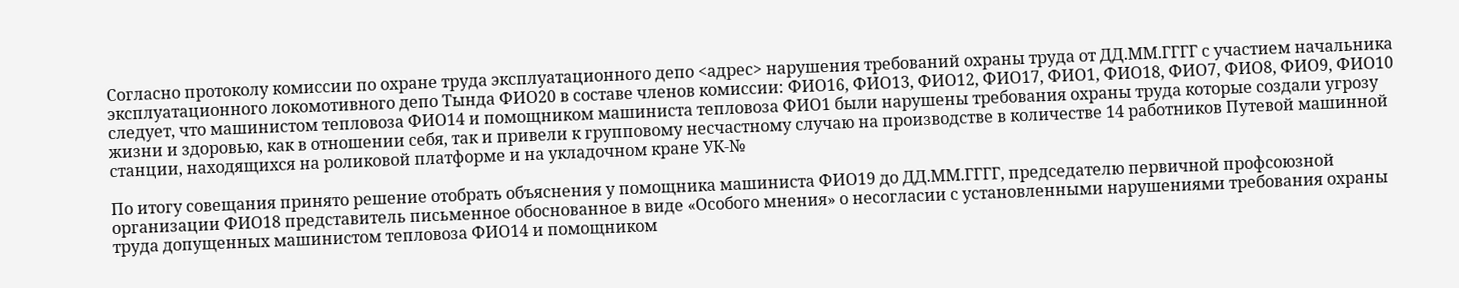Согласно протоколу комиссии по охране труда эксплуатационного депо <адрес> нарушения требований охраны труда от ДД.ММ.ГГГГ с участием начальника эксплуатационного локомотивного депо Тында ФИО20 в составе членов комиссии: ФИО16, ФИО13, ФИО12, ФИО17, ФИО1, ФИО18, ФИО7, ФИО8, ФИО9, ФИО10 следует, что машинистом тепловоза ФИО14 и помощником машиниста тепловоза ФИО1 были нарушены требования охраны труда которые создали угрозу жизни и здоровью, как в отношении себя, так и привели к групповому несчастному случаю на производстве в количестве 14 работников Путевой машинной станции, находящихся на роликовой платформе и на укладочном кране УК-№

По итогу совещания принято решение отобрать объяснения у помощника машиниста ФИО19 до ДД.ММ.ГГГГ, председателю первичной профсоюзной организации ФИО18 представитель письменное обоснованное в виде «Особого мнения» о несогласии с установленными нарушениями требования охраны труда допущенных машинистом тепловоза ФИО14 и помощником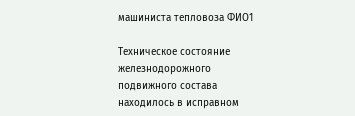машиниста тепловоза ФИО1

Техническое состояние железнодорожного подвижного состава находилось в исправном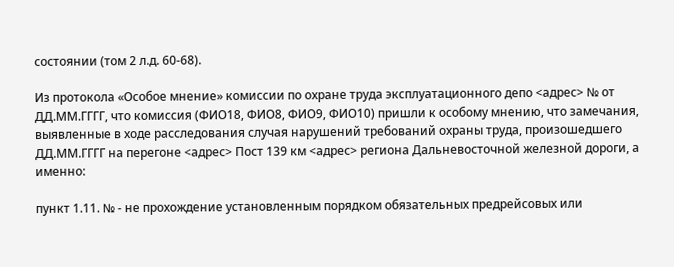состоянии (том 2 л.д. 60-68).

Из протокола «Особое мнение» комиссии по охране труда эксплуатационного депо <адрес> № от ДД.ММ.ГГГГ, что комиссия (ФИО18, ФИО8, ФИО9, ФИО10) пришли к особому мнению, что замечания, выявленные в ходе расследования случая нарушений требований охраны труда, произошедшего ДД.ММ.ГГГГ на перегоне <адрес> Пост 139 км <адрес> региона Дальневосточной железной дороги, а именно:

пункт 1.11. № - не прохождение установленным порядком обязательных предрейсовых или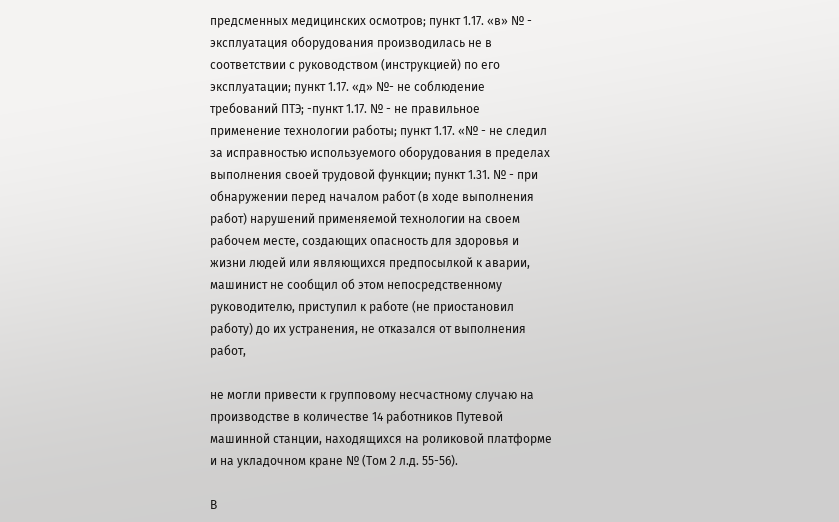предсменных медицинских осмотров; пункт 1.17. «в» № - эксплуатация оборудования производилась не в соответствии с руководством (инструкцией) по его эксплуатации; пункт 1.17. «д» №- не соблюдение требований ПТЭ; -пункт 1.17. № - не правильное применение технологии работы; пункт 1.17. «№ - не следил за исправностью используемого оборудования в пределах выполнения своей трудовой функции; пункт 1.31. № - при обнаружении перед началом работ (в ходе выполнения работ) нарушений применяемой технологии на своем рабочем месте, создающих опасность для здоровья и жизни людей или являющихся предпосылкой к аварии, машинист не сообщил об этом непосредственному руководителю, приступил к работе (не приостановил работу) до их устранения, не отказался от выполнения работ,

не могли привести к групповому несчастному случаю на производстве в количестве 14 работников Путевой машинной станции, находящихся на роликовой платформе и на укладочном кране № (Том 2 л.д. 55-56).

В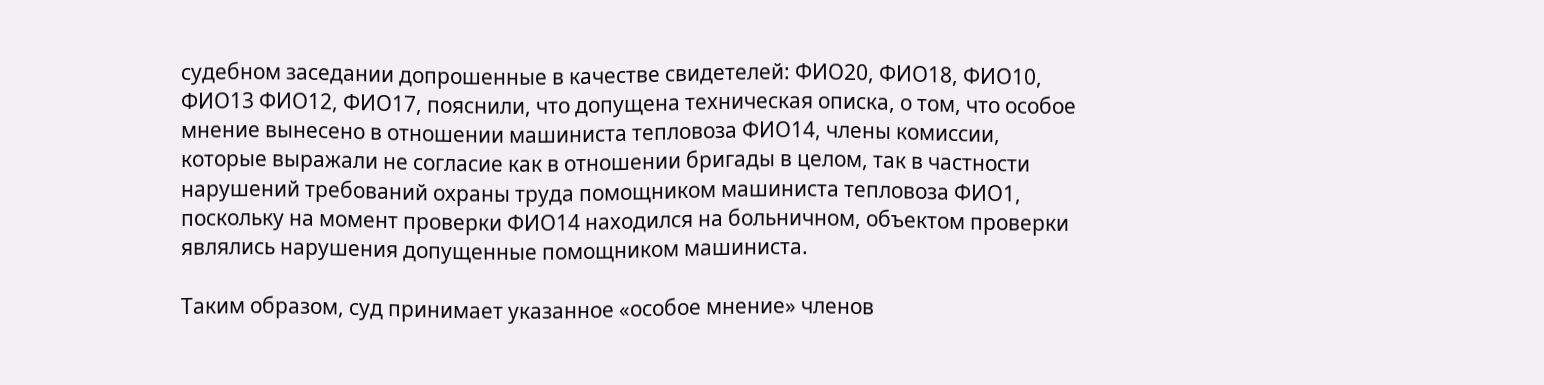судебном заседании допрошенные в качестве свидетелей: ФИО20, ФИО18, ФИО10, ФИО13 ФИО12, ФИО17, пояснили, что допущена техническая описка, о том, что особое мнение вынесено в отношении машиниста тепловоза ФИО14, члены комиссии, которые выражали не согласие как в отношении бригады в целом, так в частности нарушений требований охраны труда помощником машиниста тепловоза ФИО1, поскольку на момент проверки ФИО14 находился на больничном, объектом проверки являлись нарушения допущенные помощником машиниста.

Таким образом, суд принимает указанное «особое мнение» членов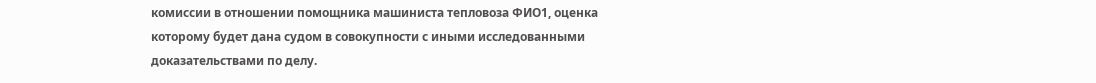комиссии в отношении помощника машиниста тепловоза ФИО1, оценка которому будет дана судом в совокупности с иными исследованными доказательствами по делу.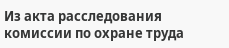Из акта расследования комиссии по охране труда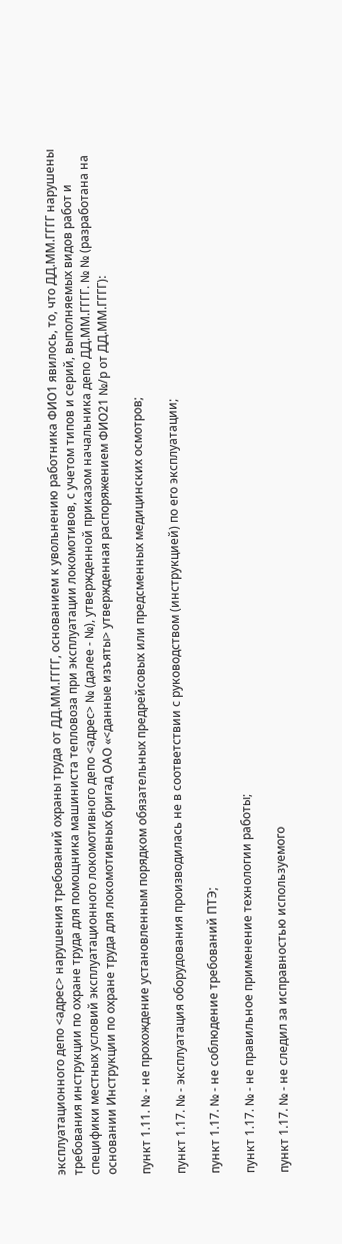эксплуатационного депо <адрес> нарушения требований охраны труда от ДД.ММ.ГГГГ, основанием к увольнению работника ФИО1 явилось, то, что ДД.ММ.ГГГГ нарушены требования инструкции по охране труда для помощника машиниста тепловоза при эксплуатации локомотивов, с учетом типов и серий, выполняемых видов работ и специфики местных условий эксплуатационного локомотивного депо <адрес> № (далее - №), утвержденной приказом начальника депо ДД.ММ.ГГГГ. № № (разработана на основании Инструкции по охране труда для локомотивных бригад ОАО «<данные изъяты> утвержденная распоряжением ФИО21 №/р от ДД.ММ.ГГГГ):

пункт 1.11. № - не прохождение установленным порядком обязательных предрейсовых или предсменных медицинских осмотров;

пункт 1.17. № - эксплуатация оборудования производилась не в соответствии с руководством (инструкцией) по его эксплуатации;

пункт 1.17. № - не соблюдение требований ПТЭ;

пункт 1.17. № - не правильное применение технологии работы;

пункт 1.17. № - не следил за исправностью используемого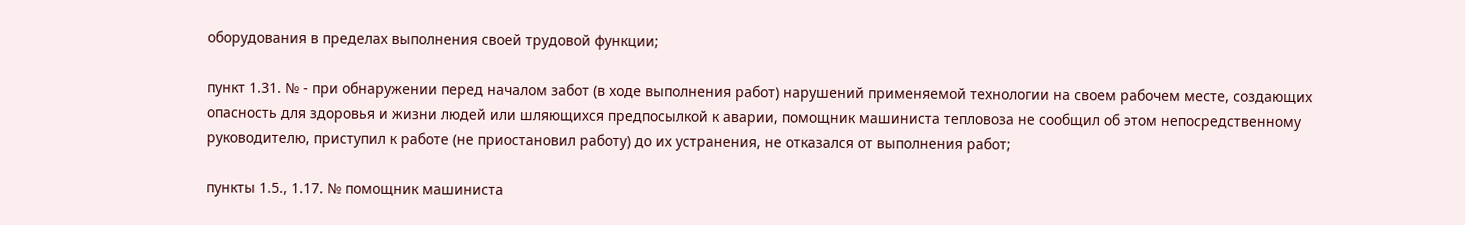оборудования в пределах выполнения своей трудовой функции;

пункт 1.31. № - при обнаружении перед началом забот (в ходе выполнения работ) нарушений применяемой технологии на своем рабочем месте, создающих опасность для здоровья и жизни людей или шляющихся предпосылкой к аварии, помощник машиниста тепловоза не сообщил об этом непосредственному руководителю, приступил к работе (не приостановил работу) до их устранения, не отказался от выполнения работ;

пункты 1.5., 1.17. № помощник машиниста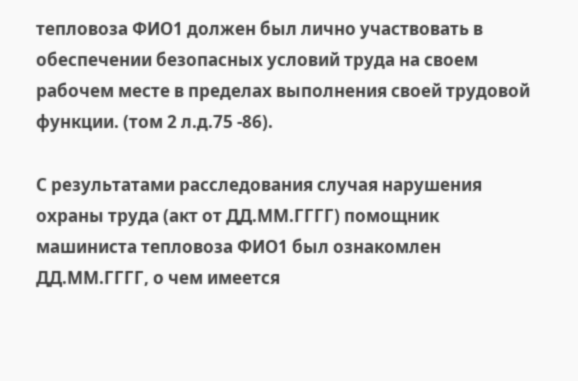тепловоза ФИО1 должен был лично участвовать в обеспечении безопасных условий труда на своем рабочем месте в пределах выполнения своей трудовой функции. (том 2 л.д.75 -86).

С результатами расследования случая нарушения охраны труда (акт от ДД.ММ.ГГГГ) помощник машиниста тепловоза ФИО1 был ознакомлен ДД.ММ.ГГГГ, о чем имеется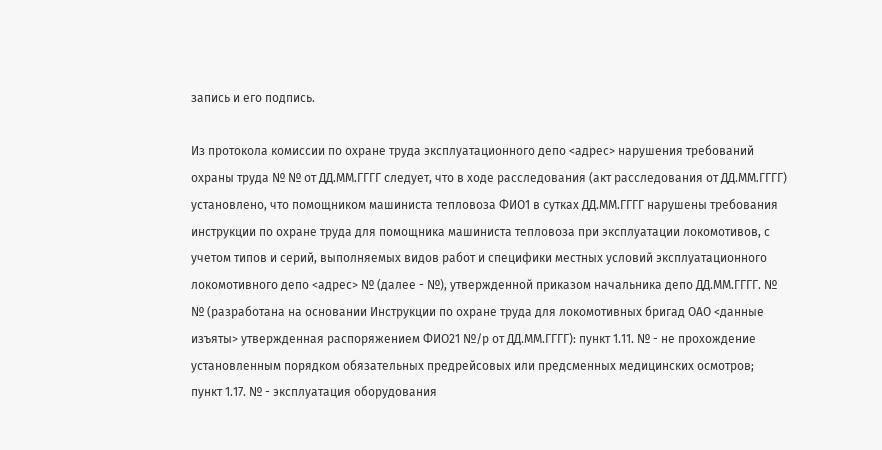запись и его подпись.

Из протокола комиссии по охране труда эксплуатационного депо <адрес> нарушения требований охраны труда № № от ДД.ММ.ГГГГ следует, что в ходе расследования (акт расследования от ДД.ММ.ГГГГ) установлено, что помощником машиниста тепловоза ФИО1 в сутках ДД.ММ.ГГГГ нарушены требования инструкции по охране труда для помощника машиниста тепловоза при эксплуатации локомотивов, с учетом типов и серий, выполняемых видов работ и специфики местных условий эксплуатационного локомотивного депо <адрес> № (далее - №), утвержденной приказом начальника депо ДД.ММ.ГГГГ. № № (разработана на основании Инструкции по охране труда для локомотивных бригад ОАО <данные изъяты> утвержденная распоряжением ФИО21 №/р от ДД.ММ.ГГГГ): пункт 1.11. № - не прохождение установленным порядком обязательных предрейсовых или предсменных медицинских осмотров; пункт 1.17. № - эксплуатация оборудования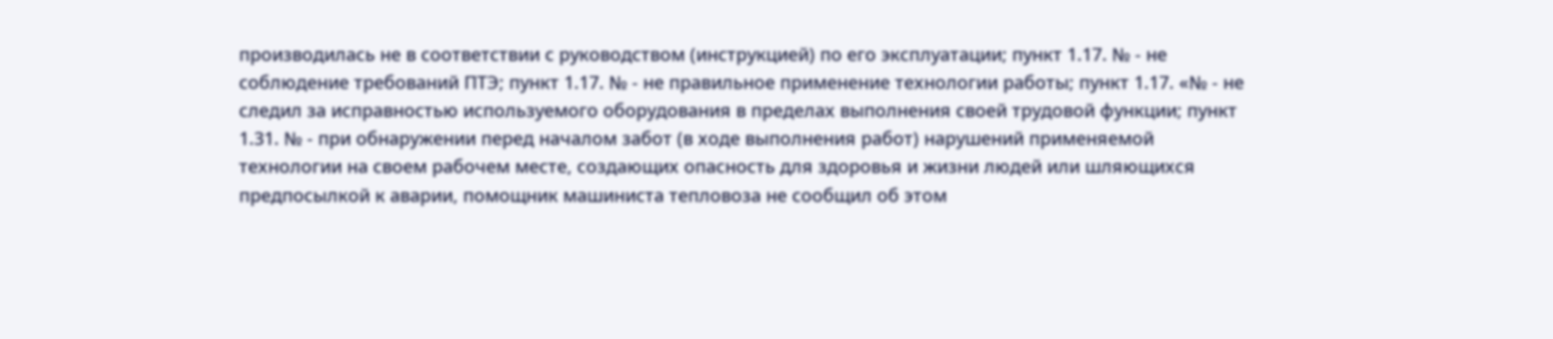производилась не в соответствии с руководством (инструкцией) по его эксплуатации; пункт 1.17. № - не соблюдение требований ПТЭ; пункт 1.17. № - не правильное применение технологии работы; пункт 1.17. «№ - не следил за исправностью используемого оборудования в пределах выполнения своей трудовой функции; пункт 1.31. № - при обнаружении перед началом забот (в ходе выполнения работ) нарушений применяемой технологии на своем рабочем месте, создающих опасность для здоровья и жизни людей или шляющихся предпосылкой к аварии, помощник машиниста тепловоза не сообщил об этом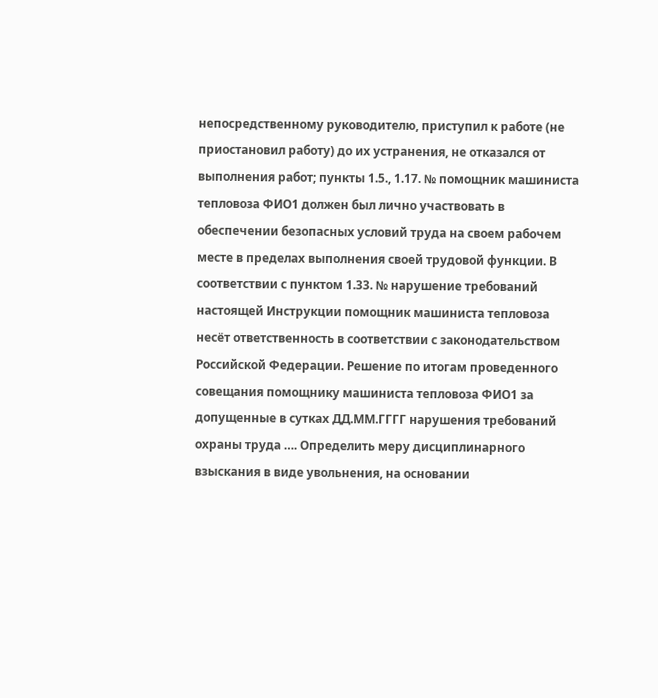непосредственному руководителю, приступил к работе (не приостановил работу) до их устранения, не отказался от выполнения работ; пункты 1.5., 1.17. № помощник машиниста тепловоза ФИО1 должен был лично участвовать в обеспечении безопасных условий труда на своем рабочем месте в пределах выполнения своей трудовой функции. В соответствии с пунктом 1.33. № нарушение требований настоящей Инструкции помощник машиниста тепловоза несёт ответственность в соответствии с законодательством Российской Федерации. Решение по итогам проведенного совещания помощнику машиниста тепловоза ФИО1 за допущенные в сутках ДД.ММ.ГГГГ нарушения требований охраны труда …. Определить меру дисциплинарного взыскания в виде увольнения, на основании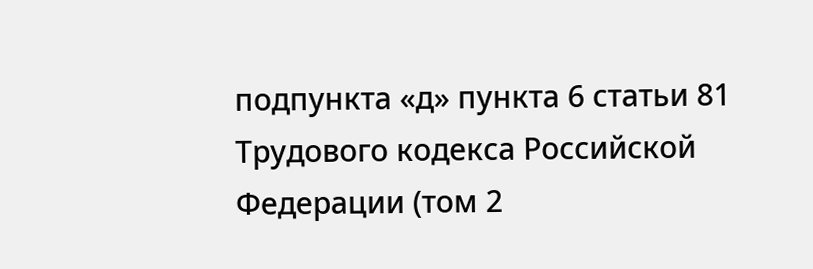подпункта «д» пункта 6 статьи 81 Трудового кодекса Российской Федерации (том 2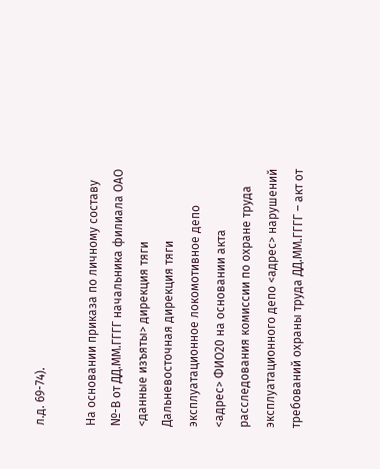л.д. 69-74).

На основании приказа по личному составу №-В от ДД.ММ.ГГГГ начальника филиала ОАО <данные изъяты> дирекция тяги Дальневосточная дирекция тяги эксплуатационное локомотивное депо <адрес> ФИО20 на основании акта расследования комиссии по охране труда эксплуатационного депо <адрес> нарушений требований охраны труда ДД.ММ.ГГГГ – акт от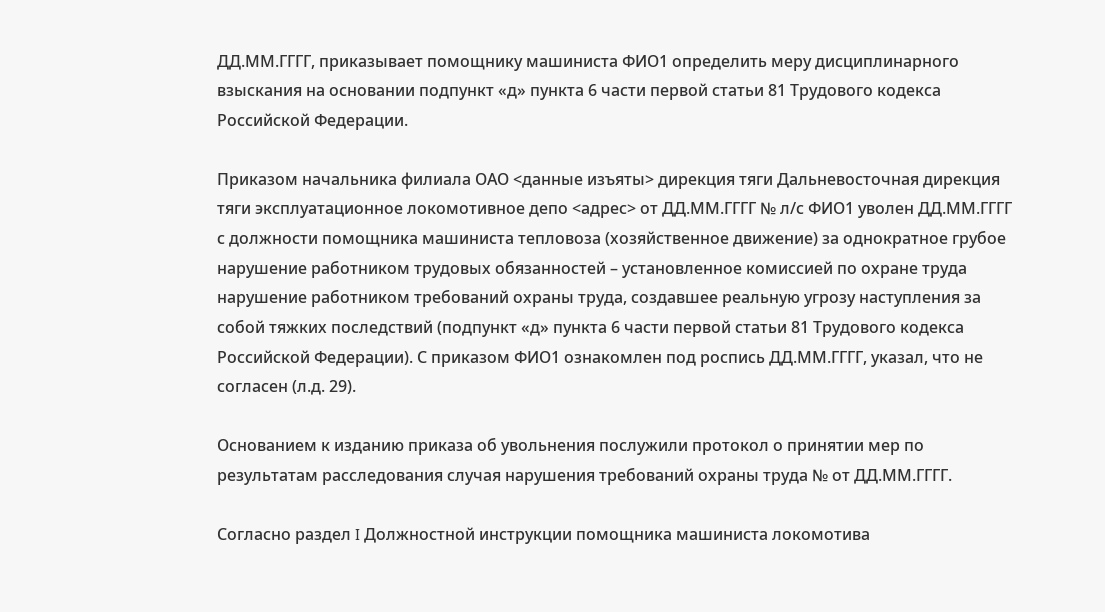ДД.ММ.ГГГГ, приказывает помощнику машиниста ФИО1 определить меру дисциплинарного взыскания на основании подпункт «д» пункта 6 части первой статьи 81 Трудового кодекса Российской Федерации.

Приказом начальника филиала ОАО <данные изъяты> дирекция тяги Дальневосточная дирекция тяги эксплуатационное локомотивное депо <адрес> от ДД.ММ.ГГГГ № л/с ФИО1 уволен ДД.ММ.ГГГГ с должности помощника машиниста тепловоза (хозяйственное движение) за однократное грубое нарушение работником трудовых обязанностей – установленное комиссией по охране труда нарушение работником требований охраны труда, создавшее реальную угрозу наступления за собой тяжких последствий (подпункт «д» пункта 6 части первой статьи 81 Трудового кодекса Российской Федерации). С приказом ФИО1 ознакомлен под роспись ДД.ММ.ГГГГ, указал, что не согласен (л.д. 29).

Основанием к изданию приказа об увольнения послужили протокол о принятии мер по результатам расследования случая нарушения требований охраны труда № от ДД.ММ.ГГГГ.

Согласно раздел I Должностной инструкции помощника машиниста локомотива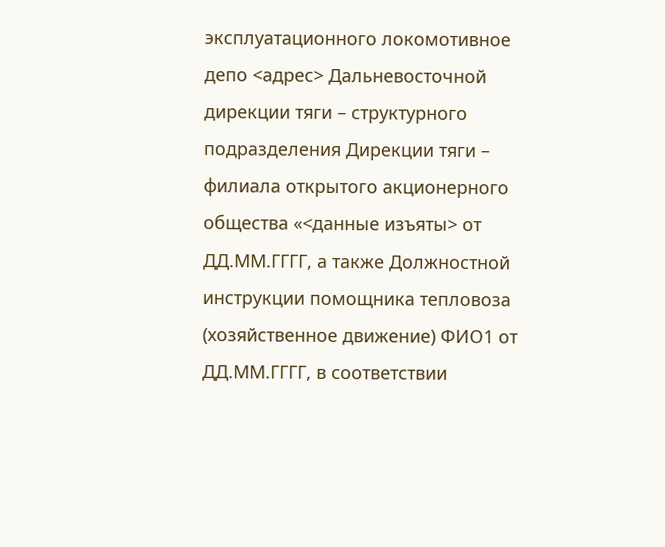эксплуатационного локомотивное депо <адрес> Дальневосточной дирекции тяги – структурного подразделения Дирекции тяги – филиала открытого акционерного общества «<данные изъяты> от ДД.ММ.ГГГГ, а также Должностной инструкции помощника тепловоза (хозяйственное движение) ФИО1 от ДД.ММ.ГГГГ, в соответствии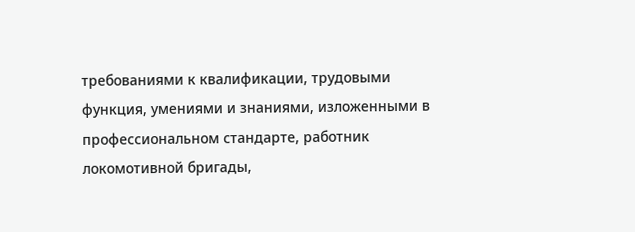требованиями к квалификации, трудовыми функция, умениями и знаниями, изложенными в профессиональном стандарте, работник локомотивной бригады,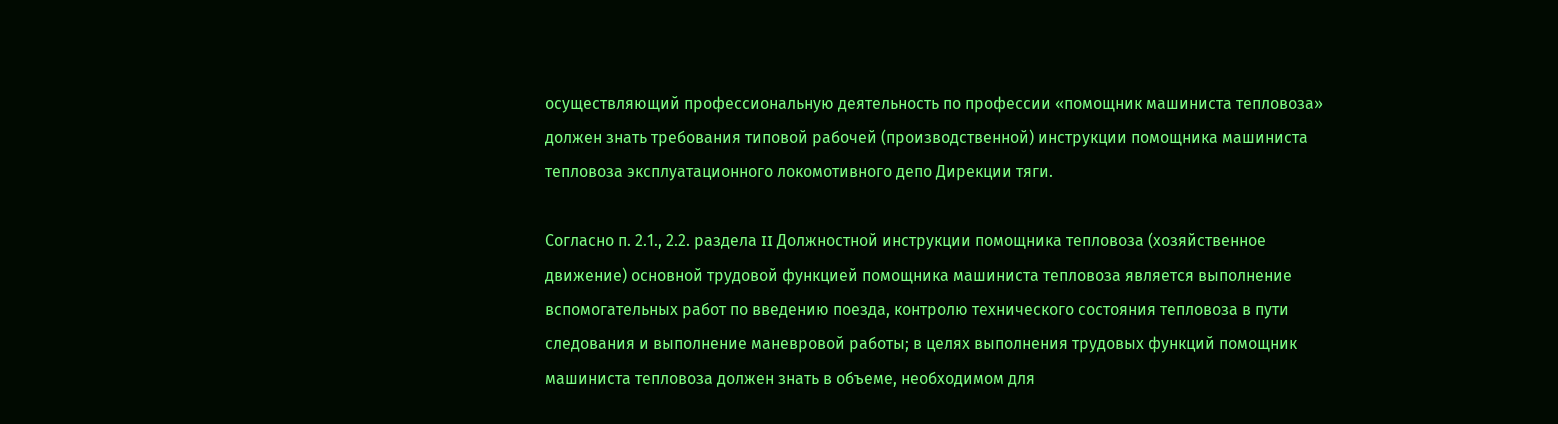осуществляющий профессиональную деятельность по профессии «помощник машиниста тепловоза» должен знать требования типовой рабочей (производственной) инструкции помощника машиниста тепловоза эксплуатационного локомотивного депо Дирекции тяги.

Согласно п. 2.1., 2.2. раздела II Должностной инструкции помощника тепловоза (хозяйственное движение) основной трудовой функцией помощника машиниста тепловоза является выполнение вспомогательных работ по введению поезда, контролю технического состояния тепловоза в пути следования и выполнение маневровой работы; в целях выполнения трудовых функций помощник машиниста тепловоза должен знать в объеме, необходимом для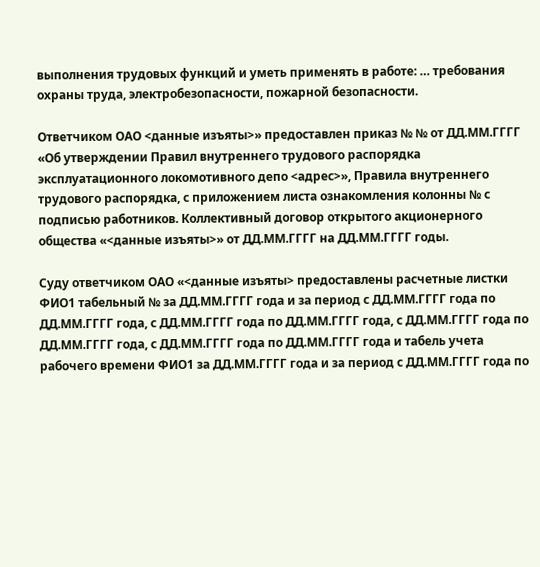выполнения трудовых функций и уметь применять в работе: … требования охраны труда, электробезопасности, пожарной безопасности.

Ответчиком ОАО <данные изъяты>» предоставлен приказ № № от ДД.ММ.ГГГГ «Об утверждении Правил внутреннего трудового распорядка эксплуатационного локомотивного депо <адрес>», Правила внутреннего трудового распорядка, с приложением листа ознакомления колонны № с подписью работников. Коллективный договор открытого акционерного общества «<данные изъяты>» от ДД.ММ.ГГГГ на ДД.ММ.ГГГГ годы.

Суду ответчиком ОАО «<данные изъяты> предоставлены расчетные листки ФИО1 табельный № за ДД.ММ.ГГГГ года и за период с ДД.ММ.ГГГГ года по ДД.ММ.ГГГГ года, с ДД.ММ.ГГГГ года по ДД.ММ.ГГГГ года, с ДД.ММ.ГГГГ года по ДД.ММ.ГГГГ года, с ДД.ММ.ГГГГ года по ДД.ММ.ГГГГ года и табель учета рабочего времени ФИО1 за ДД.ММ.ГГГГ года и за период с ДД.ММ.ГГГГ года по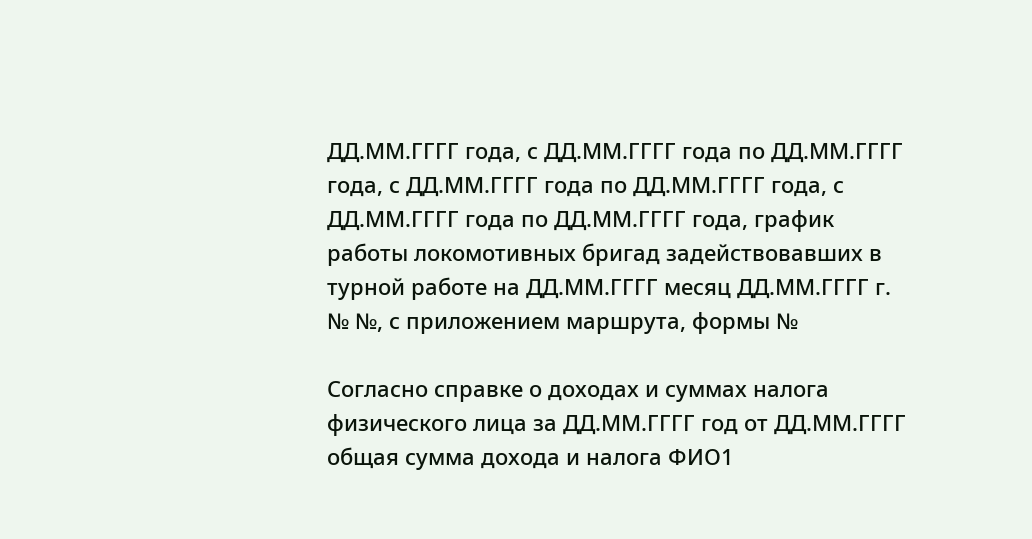ДД.ММ.ГГГГ года, с ДД.ММ.ГГГГ года по ДД.ММ.ГГГГ года, с ДД.ММ.ГГГГ года по ДД.ММ.ГГГГ года, с ДД.ММ.ГГГГ года по ДД.ММ.ГГГГ года, график работы локомотивных бригад задействовавших в турной работе на ДД.ММ.ГГГГ месяц ДД.ММ.ГГГГ г. № №, с приложением маршрута, формы №

Согласно справке о доходах и суммах налога физического лица за ДД.ММ.ГГГГ год от ДД.ММ.ГГГГ общая сумма дохода и налога ФИО1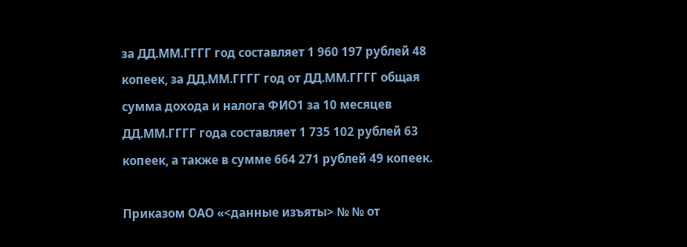за ДД.ММ.ГГГГ год составляет 1 960 197 рублей 48 копеек, за ДД.ММ.ГГГГ год от ДД.ММ.ГГГГ общая сумма дохода и налога ФИО1 за 10 месяцев ДД.ММ.ГГГГ года составляет 1 735 102 рублей 63 копеек, а также в сумме 664 271 рублей 49 копеек.

Приказом ОАО «<данные изъяты> № № от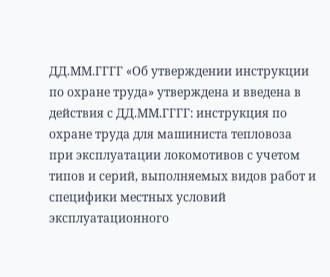ДД.ММ.ГГГГ «Об утверждении инструкции по охране труда» утверждена и введена в действия с ДД.ММ.ГГГГ: инструкция по охране труда для машиниста тепловоза при эксплуатации локомотивов с учетом типов и серий, выполняемых видов работ и специфики местных условий эксплуатационного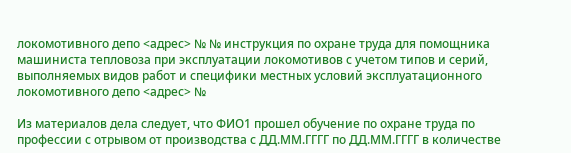локомотивного депо <адрес> № № инструкция по охране труда для помощника машиниста тепловоза при эксплуатации локомотивов с учетом типов и серий, выполняемых видов работ и специфики местных условий эксплуатационного локомотивного депо <адрес> №

Из материалов дела следует, что ФИО1 прошел обучение по охране труда по профессии с отрывом от производства с ДД.ММ.ГГГГ по ДД.ММ.ГГГГ в количестве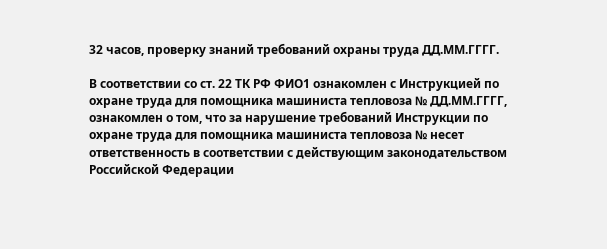32 часов, проверку знаний требований охраны труда ДД.ММ.ГГГГ.

В соответствии со ст. 22 ТК РФ ФИО1 ознакомлен с Инструкцией по охране труда для помощника машиниста тепловоза № ДД.ММ.ГГГГ, ознакомлен о том, что за нарушение требований Инструкции по охране труда для помощника машиниста тепловоза № несет ответственность в соответствии с действующим законодательством Российской Федерации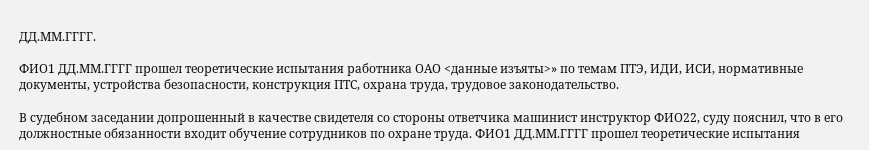ДД.ММ.ГГГГ.

ФИО1 ДД.ММ.ГГГГ прошел теоретические испытания работника ОАО <данные изъяты>» по темам ПТЭ, ИДИ, ИСИ, нормативные документы, устройства безопасности, конструкция ПТС, охрана труда, трудовое законодательство.

В судебном заседании допрошенный в качестве свидетеля со стороны ответчика машинист инструктор ФИО22, суду пояснил, что в его должностные обязанности входит обучение сотрудников по охране труда. ФИО1 ДД.ММ.ГГГГ прошел теоретические испытания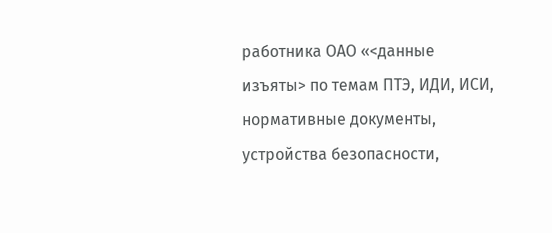работника ОАО «<данные изъяты> по темам ПТЭ, ИДИ, ИСИ, нормативные документы, устройства безопасности,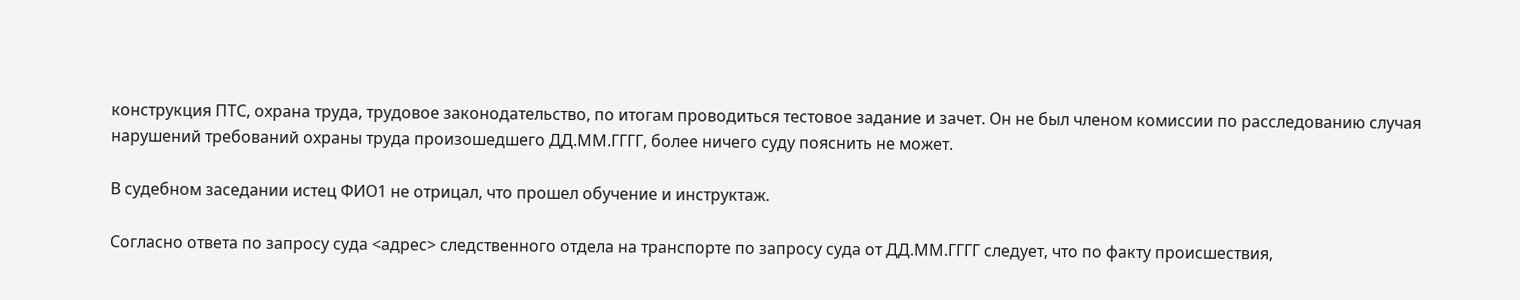конструкция ПТС, охрана труда, трудовое законодательство, по итогам проводиться тестовое задание и зачет. Он не был членом комиссии по расследованию случая нарушений требований охраны труда произошедшего ДД.ММ.ГГГГ, более ничего суду пояснить не может.

В судебном заседании истец ФИО1 не отрицал, что прошел обучение и инструктаж.

Согласно ответа по запросу суда <адрес> следственного отдела на транспорте по запросу суда от ДД.ММ.ГГГГ следует, что по факту происшествия,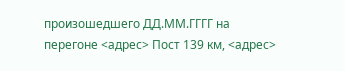произошедшего ДД.ММ.ГГГГ на перегоне <адрес> Пост 139 км, <адрес>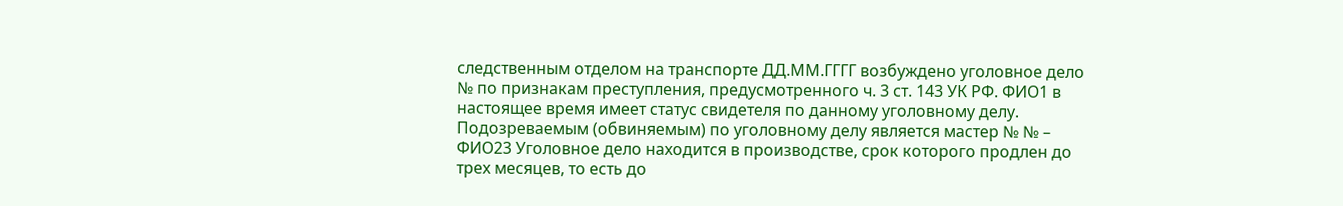следственным отделом на транспорте ДД.ММ.ГГГГ возбуждено уголовное дело № по признакам преступления, предусмотренного ч. 3 ст. 143 УК РФ. ФИО1 в настоящее время имеет статус свидетеля по данному уголовному делу. Подозреваемым (обвиняемым) по уголовному делу является мастер № № – ФИО23 Уголовное дело находится в производстве, срок которого продлен до трех месяцев, то есть до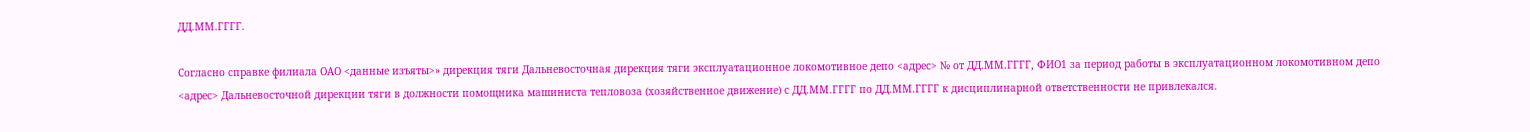ДД.ММ.ГГГГ.

Согласно справке филиала ОАО <данные изъяты>» дирекция тяги Дальневосточная дирекция тяги эксплуатационное локомотивное депо <адрес> № от ДД.ММ.ГГГГ, ФИО1 за период работы в эксплуатационном локомотивном депо <адрес> Дальневосточной дирекции тяги в должности помощника машиниста тепловоза (хозяйственное движение) с ДД.ММ.ГГГГ по ДД.ММ.ГГГГ к дисциплинарной ответственности не привлекался.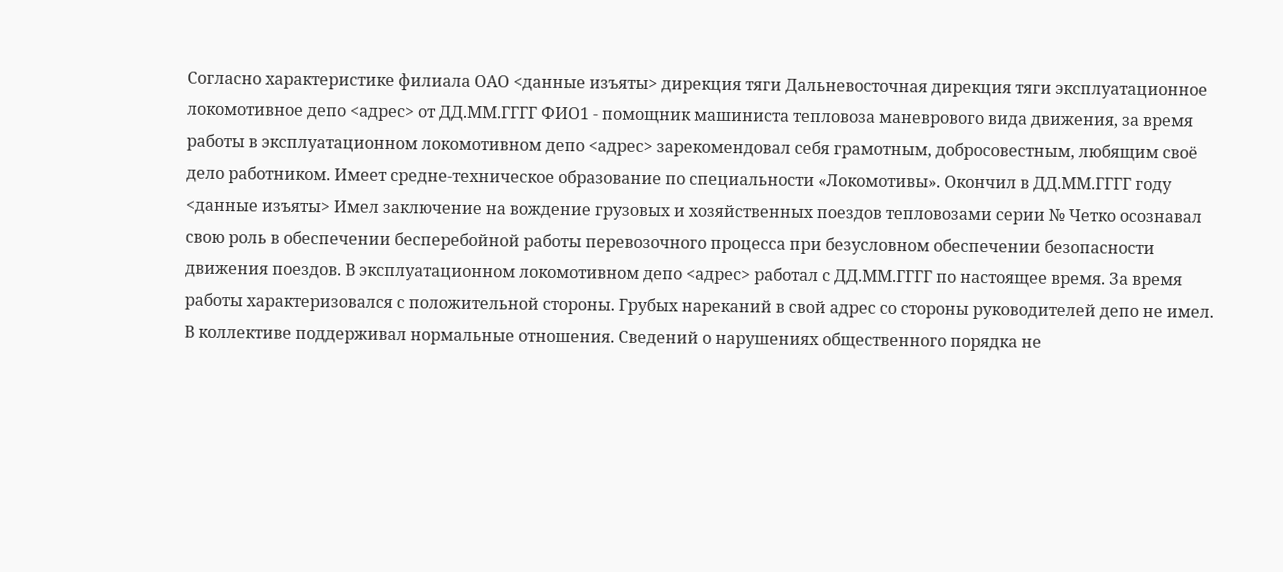Согласно характеристике филиала ОАО <данные изъяты> дирекция тяги Дальневосточная дирекция тяги эксплуатационное локомотивное депо <адрес> от ДД.ММ.ГГГГ ФИО1 - помощник машиниста тепловоза маневрового вида движения, за время работы в эксплуатационном локомотивном депо <адрес> зарекомендовал себя грамотным, добросовестным, любящим своё дело работником. Имеет средне-техническое образование по специальности «Локомотивы». Окончил в ДД.ММ.ГГГГ году <данные изъяты> Имел заключение на вождение грузовых и хозяйственных поездов тепловозами серии № Четко осознавал свою роль в обеспечении бесперебойной работы перевозочного процесса при безусловном обеспечении безопасности движения поездов. В эксплуатационном локомотивном депо <адрес> работал с ДД.ММ.ГГГГ по настоящее время. За время работы характеризовался с положительной стороны. Грубых нареканий в свой адрес со стороны руководителей депо не имел. В коллективе поддерживал нормальные отношения. Сведений о нарушениях общественного порядка не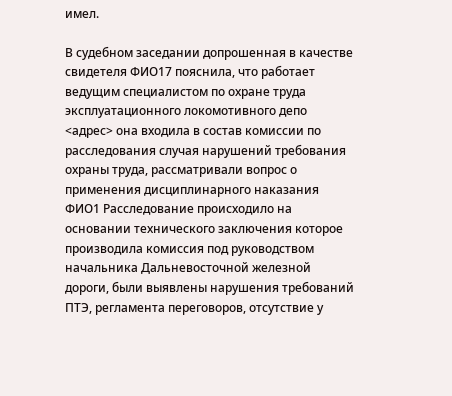имел.

В судебном заседании допрошенная в качестве свидетеля ФИО17 пояснила, что работает ведущим специалистом по охране труда эксплуатационного локомотивного депо <адрес> она входила в состав комиссии по расследования случая нарушений требования охраны труда, рассматривали вопрос о применения дисциплинарного наказания ФИО1 Расследование происходило на основании технического заключения которое производила комиссия под руководством начальника Дальневосточной железной дороги, были выявлены нарушения требований ПТЭ, регламента переговоров, отсутствие у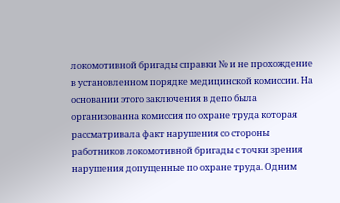локомотивной бригады справки № и не прохождение в установленном порядке медицинской комиссии. На основании этого заключения в депо была организованна комиссия по охране труда которая рассматривала факт нарушения со стороны работников локомотивной бригады с точки зрения нарушения допущенные по охране труда. Одним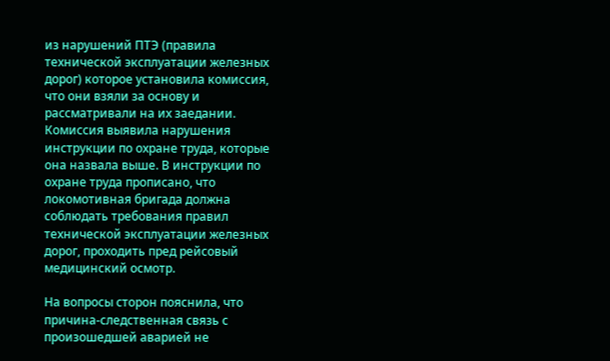из нарушений ПТЭ (правила технической эксплуатации железных дорог) которое установила комиссия, что они взяли за основу и рассматривали на их заедании. Комиссия выявила нарушения инструкции по охране труда, которые она назвала выше. В инструкции по охране труда прописано, что локомотивная бригада должна соблюдать требования правил технической эксплуатации железных дорог, проходить пред рейсовый медицинский осмотр.

На вопросы сторон пояснила, что причина-следственная связь с произошедшей аварией не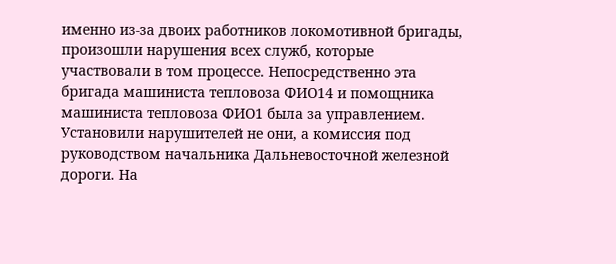именно из-за двоих работников локомотивной бригады, произошли нарушения всех служб, которые участвовали в том процессе. Непосредственно эта бригада машиниста тепловоза ФИО14 и помощника машиниста тепловоза ФИО1 была за управлением. Установили нарушителей не они, а комиссия под руководством начальника Дальневосточной железной дороги. На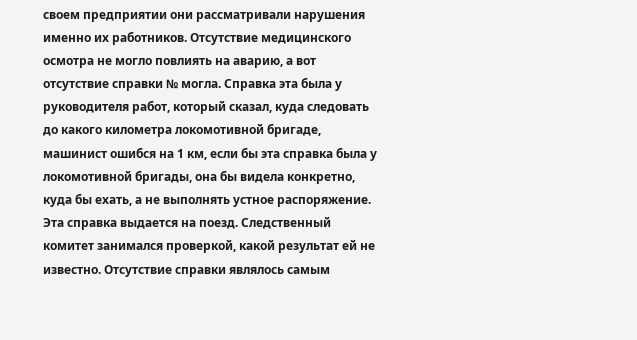своем предприятии они рассматривали нарушения именно их работников. Отсутствие медицинского осмотра не могло повлиять на аварию, а вот отсутствие справки № могла. Справка эта была у руководителя работ, который сказал, куда следовать до какого километра локомотивной бригаде, машинист ошибся на 1 км, если бы эта справка была у локомотивной бригады, она бы видела конкретно, куда бы ехать, а не выполнять устное распоряжение. Эта справка выдается на поезд. Следственный комитет занимался проверкой, какой результат ей не известно. Отсутствие справки являлось самым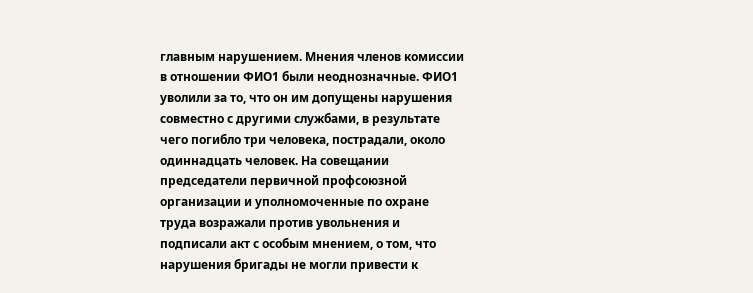главным нарушением. Мнения членов комиссии в отношении ФИО1 были неоднозначные. ФИО1 уволили за то, что он им допущены нарушения совместно с другими службами, в результате чего погибло три человека, пострадали, около одиннадцать человек. На совещании председатели первичной профсоюзной организации и уполномоченные по охране труда возражали против увольнения и подписали акт с особым мнением, о том, что нарушения бригады не могли привести к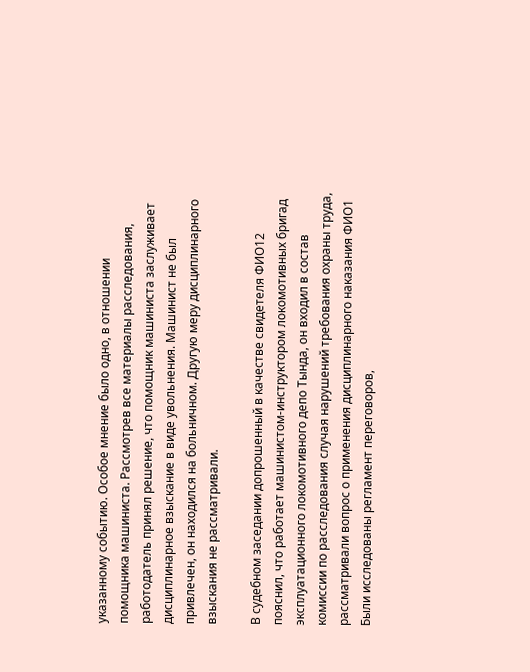указанному событию. Особое мнение было одно, в отношении помощника машиниста. Рассмотрев все материалы расследования, работодатель принял решение, что помощник машиниста заслуживает дисциплинарное взыскание в виде увольнения. Машинист не был привлечен, он находился на больничном. Другую меру дисциплинарного взыскания не рассматривали.

В судебном заседании допрошенный в качестве свидетеля ФИО12 пояснил, что работает машинистом-инструктором локомотивных бригад эксплуатационного локомотивного депо Тында, он входил в состав комиссии по расследования случая нарушений требования охраны труда, рассматривали вопрос о применения дисциплинарного наказания ФИО1 Были исследованы регламент переговоров,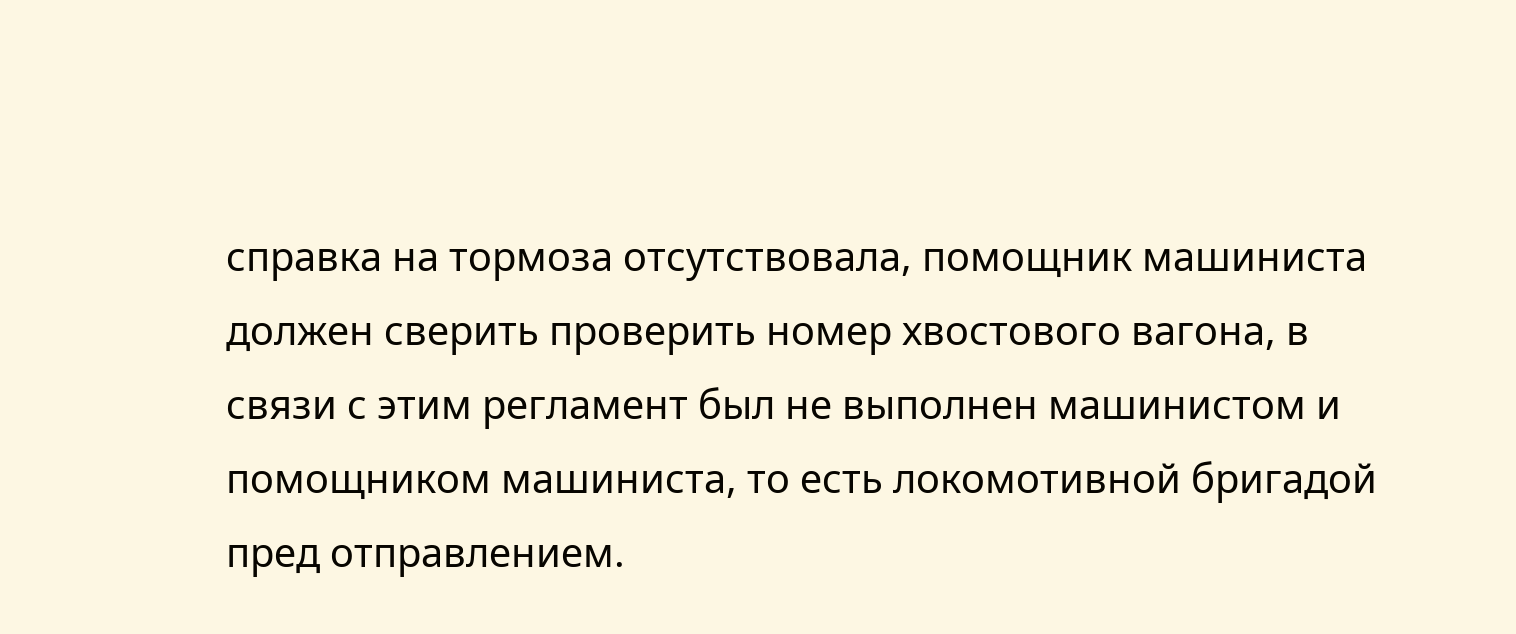справка на тормоза отсутствовала, помощник машиниста должен сверить проверить номер хвостового вагона, в связи с этим регламент был не выполнен машинистом и помощником машиниста, то есть локомотивной бригадой пред отправлением.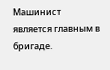Машинист является главным в бригаде.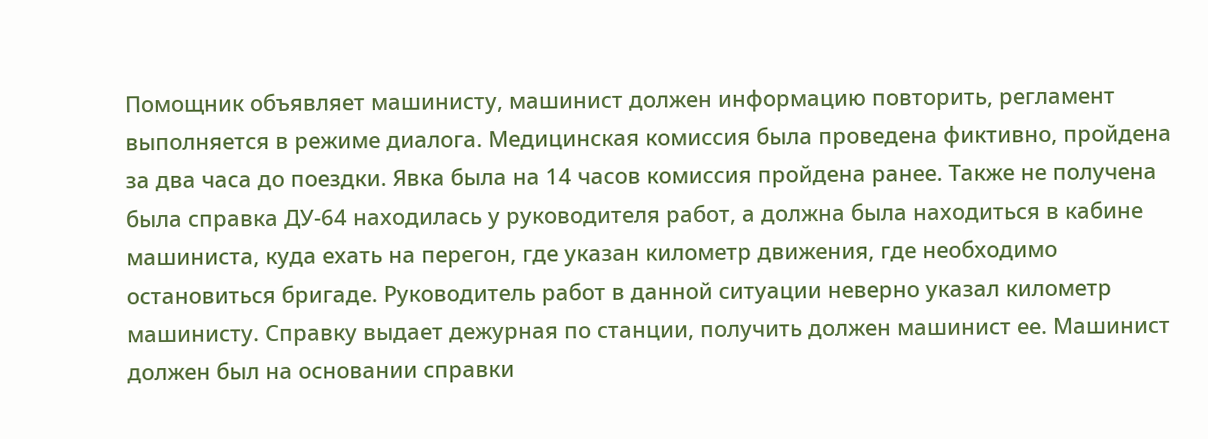Помощник объявляет машинисту, машинист должен информацию повторить, регламент выполняется в режиме диалога. Медицинская комиссия была проведена фиктивно, пройдена за два часа до поездки. Явка была на 14 часов комиссия пройдена ранее. Также не получена была справка ДУ-64 находилась у руководителя работ, а должна была находиться в кабине машиниста, куда ехать на перегон, где указан километр движения, где необходимо остановиться бригаде. Руководитель работ в данной ситуации неверно указал километр машинисту. Справку выдает дежурная по станции, получить должен машинист ее. Машинист должен был на основании справки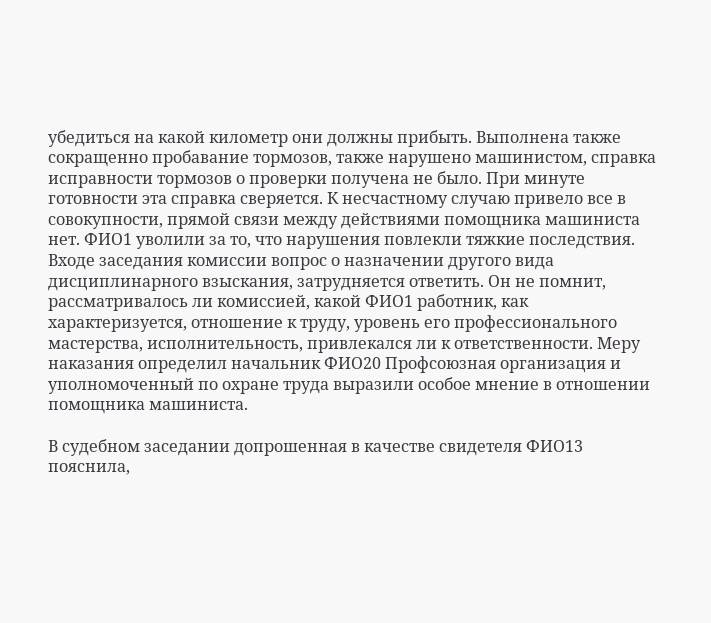убедиться на какой километр они должны прибыть. Выполнена также сокращенно пробавание тормозов, также нарушено машинистом, справка исправности тормозов о проверки получена не было. При минуте готовности эта справка сверяется. К несчастному случаю привело все в совокупности, прямой связи между действиями помощника машиниста нет. ФИО1 уволили за то, что нарушения повлекли тяжкие последствия. Входе заседания комиссии вопрос о назначении другого вида дисциплинарного взыскания, затрудняется ответить. Он не помнит, рассматривалось ли комиссией, какой ФИО1 работник, как характеризуется, отношение к труду, уровень его профессионального мастерства, исполнительность, привлекался ли к ответственности. Меру наказания определил начальник ФИО20 Профсоюзная организация и уполномоченный по охране труда выразили особое мнение в отношении помощника машиниста.

В судебном заседании допрошенная в качестве свидетеля ФИО13 пояснила,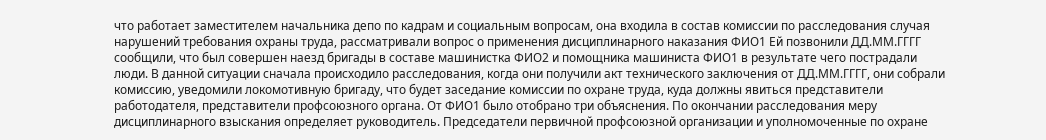что работает заместителем начальника депо по кадрам и социальным вопросам, она входила в состав комиссии по расследования случая нарушений требования охраны труда, рассматривали вопрос о применения дисциплинарного наказания ФИО1 Ей позвонили ДД.ММ.ГГГГ сообщили, что был совершен наезд бригады в составе машинистка ФИО2 и помощника машиниста ФИО1 в результате чего пострадали люди. В данной ситуации сначала происходило расследования, когда они получили акт технического заключения от ДД.ММ.ГГГГ, они собрали комиссию, уведомили локомотивную бригаду, что будет заседание комиссии по охране труда, куда должны явиться представители работодателя, представители профсоюзного органа. От ФИО1 было отобрано три объяснения. По окончании расследования меру дисциплинарного взыскания определяет руководитель. Председатели первичной профсоюзной организации и уполномоченные по охране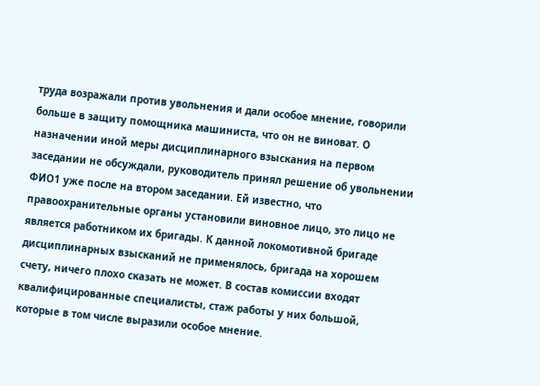труда возражали против увольнения и дали особое мнение, говорили больше в защиту помощника машиниста, что он не виноват. О назначении иной меры дисциплинарного взыскания на первом заседании не обсуждали, руководитель принял решение об увольнении ФИО1 уже после на втором заседании. Ей известно, что правоохранительные органы установили виновное лицо, это лицо не является работником их бригады. К данной локомотивной бригаде дисциплинарных взысканий не применялось, бригада на хорошем счету, ничего плохо сказать не может. В состав комиссии входят квалифицированные специалисты, стаж работы у них большой, которые в том числе выразили особое мнение.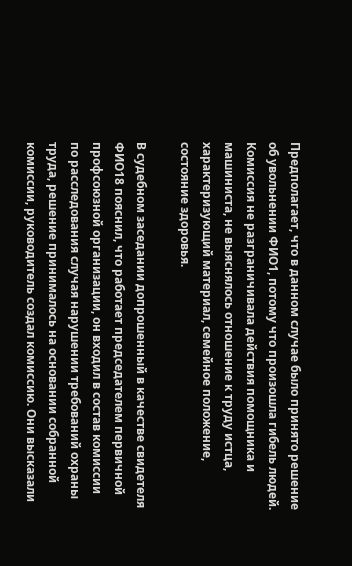Предполагает, что в данном случае было принято решение об увольнении ФИО1, потому что произошла гибель людей. Комиссия не разграничивала действия помощника и машиниста, не выяснялось отношение к труду истца, характеризующий материал, семейное положение, состояние здоровья.

В судебном заседании допрошенный в качестве свидетеля ФИО18 пояснил, что работает председателем первичной профсоюзной организации, он входил в состав комиссии по расследования случая нарушении требований охраны труда, решение принималось на основании собранной комиссии, руководитель создал комиссию. Они высказали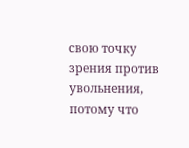свою точку зрения против увольнения, потому что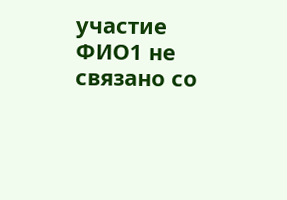участие ФИО1 не связано со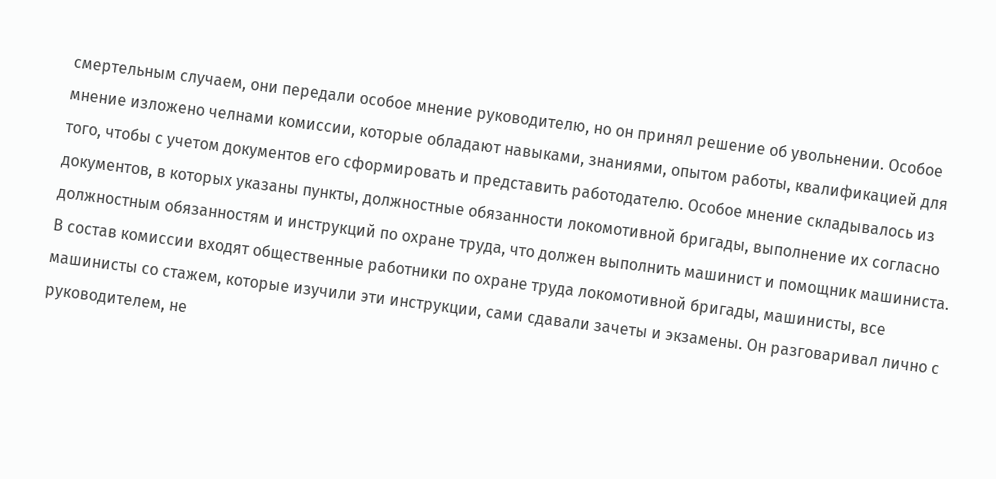смертельным случаем, они передали особое мнение руководителю, но он принял решение об увольнении. Особое мнение изложено челнами комиссии, которые обладают навыками, знаниями, опытом работы, квалификацией для того, чтобы с учетом документов его сформировать и представить работодателю. Особое мнение складывалось из документов, в которых указаны пункты, должностные обязанности локомотивной бригады, выполнение их согласно должностным обязанностям и инструкций по охране труда, что должен выполнить машинист и помощник машиниста. В состав комиссии входят общественные работники по охране труда локомотивной бригады, машинисты, все машинисты со стажем, которые изучили эти инструкции, сами сдавали зачеты и экзамены. Он разговаривал лично с руководителем, не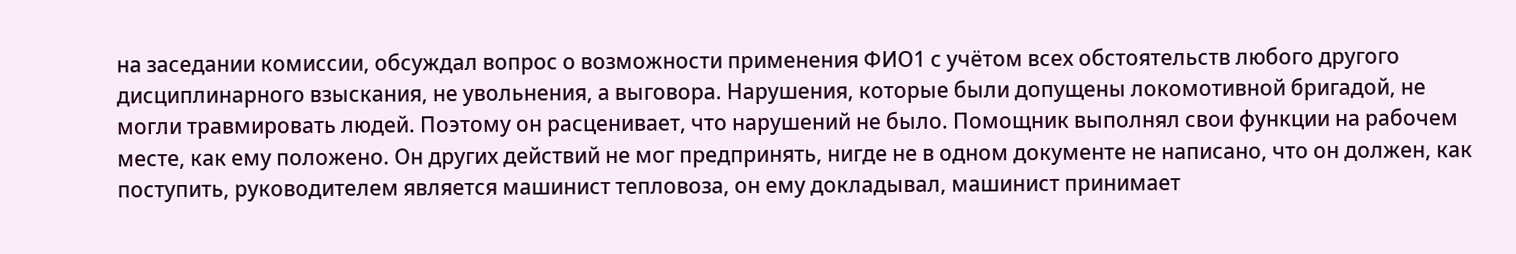на заседании комиссии, обсуждал вопрос о возможности применения ФИО1 с учётом всех обстоятельств любого другого дисциплинарного взыскания, не увольнения, а выговора. Нарушения, которые были допущены локомотивной бригадой, не могли травмировать людей. Поэтому он расценивает, что нарушений не было. Помощник выполнял свои функции на рабочем месте, как ему положено. Он других действий не мог предпринять, нигде не в одном документе не написано, что он должен, как поступить, руководителем является машинист тепловоза, он ему докладывал, машинист принимает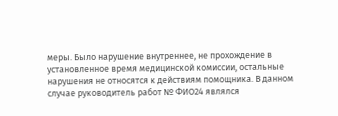меры. Было нарушение внутреннее, не прохождение в установленное время медицинской комиссии, остальные нарушения не относятся к действиям помощника. В данном случае руководитель работ № ФИО24 являлся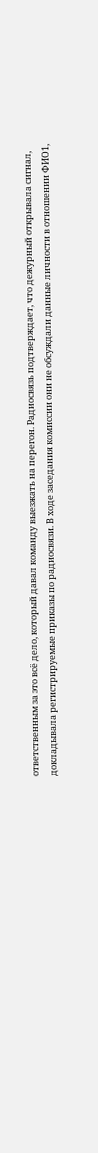ответственным за это всё дело, который давал команду выезжать на перегон. Радиосвязь подтверждает, что дежурный открывала сигнал, докладывала регистрируемые приказы по радиосвязи. В ходе заседания комиссии они не обсуждали данные личности в отношении ФИО1,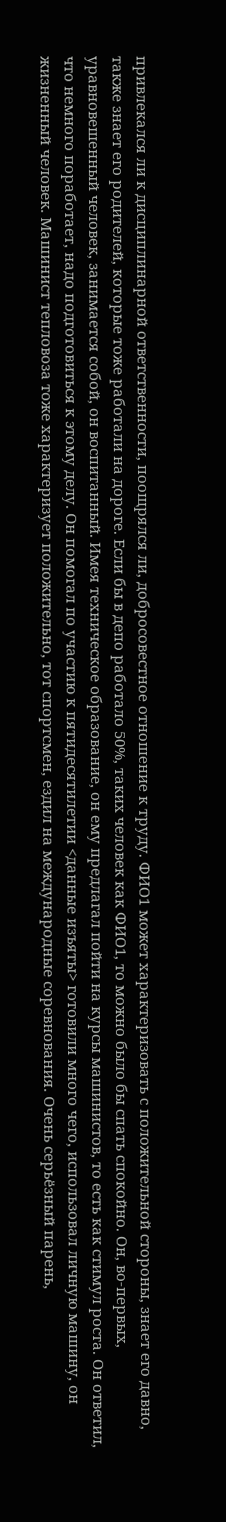привлекался ли к дисциплинарной ответственности, поощрялся ли, добросовестное отношение к труду. ФИО1 может характеризовать с положительной стороны, знает его давно, также знает его родителей, которые тоже работали на дороге. Если бы в депо работало 50%, таких человек как ФИО1, то можно было бы спать спокойно. Он, во-первых, уравновешенный человек, занимается собой, он воспитанный. Имея техническое образование, он ему предлагал пойти на курсы машинистов, то есть как стимул роста. Он ответил, что немного поработает, надо подготовиться к этому делу. Он помогал по участию к пятидесятилетии <данные изъяты> готовили много чего, использовал личную машину, он жизненный человек. Машинист тепловоза тоже характеризует положительно, тот спортсмен, ездил на международные соревнования. Очень серьёзный парень,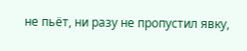не пьёт, ни разу не пропустил явку,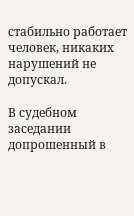стабильно работает человек, никаких нарушений не допускал.

В судебном заседании допрошенный в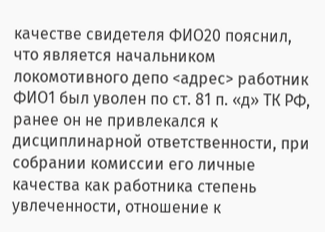качестве свидетеля ФИО20 пояснил, что является начальником локомотивного депо <адрес> работник ФИО1 был уволен по ст. 81 п. «д» ТК РФ, ранее он не привлекался к дисциплинарной ответственности, при собрании комиссии его личные качества как работника степень увлеченности, отношение к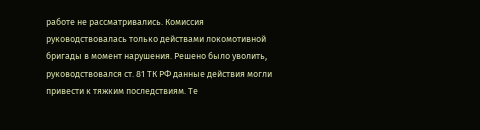работе не рассматривались. Комиссия руководствовалась только действами локомотивной бригады в момент нарушения. Решено было уволить, руководствовался ст. 81 ТК РФ данные действия могли привести к тяжким последствиям. Те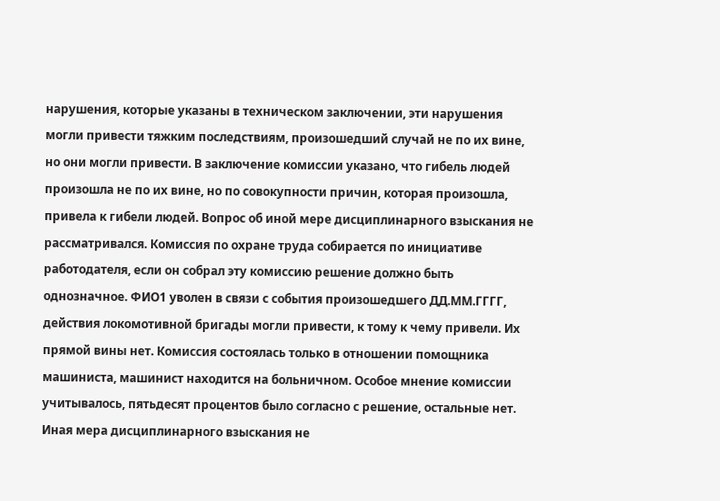нарушения, которые указаны в техническом заключении, эти нарушения могли привести тяжким последствиям, произошедший случай не по их вине, но они могли привести. В заключение комиссии указано, что гибель людей произошла не по их вине, но по совокупности причин, которая произошла, привела к гибели людей. Вопрос об иной мере дисциплинарного взыскания не рассматривался. Комиссия по охране труда собирается по инициативе работодателя, если он собрал эту комиссию решение должно быть однозначное. ФИО1 уволен в связи с события произошедшего ДД.ММ.ГГГГ, действия локомотивной бригады могли привести, к тому к чему привели. Их прямой вины нет. Комиссия состоялась только в отношении помощника машиниста, машинист находится на больничном. Особое мнение комиссии учитывалось, пятьдесят процентов было согласно с решение, остальные нет. Иная мера дисциплинарного взыскания не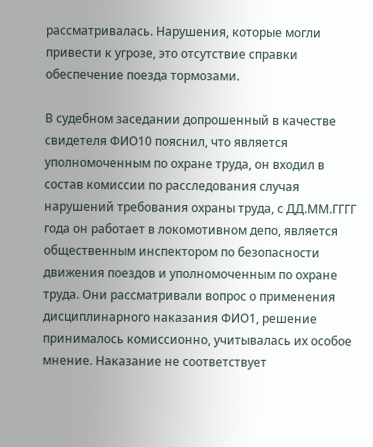рассматривалась. Нарушения, которые могли привести к угрозе, это отсутствие справки обеспечение поезда тормозами.

В судебном заседании допрошенный в качестве свидетеля ФИО10 пояснил, что является уполномоченным по охране труда, он входил в состав комиссии по расследования случая нарушений требования охраны труда, с ДД.ММ.ГГГГ года он работает в локомотивном депо, является общественным инспектором по безопасности движения поездов и уполномоченным по охране труда. Они рассматривали вопрос о применения дисциплинарного наказания ФИО1, решение принималось комиссионно, учитывалась их особое мнение. Наказание не соответствует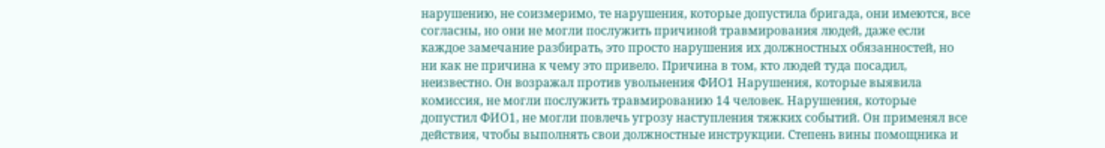нарушению, не соизмеримо, те нарушения, которые допустила бригада, они имеются, все согласны, но они не могли послужить причиной травмирования людей, даже если каждое замечание разбирать, это просто нарушения их должностных обязанностей, но ни как не причина к чему это привело. Причина в том, кто людей туда посадил, неизвестно. Он возражал против увольнения ФИО1 Нарушения, которые выявила комиссия, не могли послужить травмированию 14 человек. Нарушения, которые допустил ФИО1, не могли повлечь угрозу наступления тяжких событий. Он применял все действия, чтобы выполнять свои должностные инструкции. Степень вины помощника и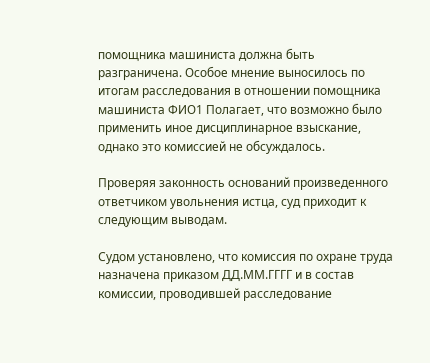помощника машиниста должна быть разграничена. Особое мнение выносилось по итогам расследования в отношении помощника машиниста ФИО1 Полагает, что возможно было применить иное дисциплинарное взыскание, однако это комиссией не обсуждалось.

Проверяя законность оснований произведенного ответчиком увольнения истца, суд приходит к следующим выводам.

Судом установлено, что комиссия по охране труда назначена приказом ДД.ММ.ГГГГ и в состав комиссии, проводившей расследование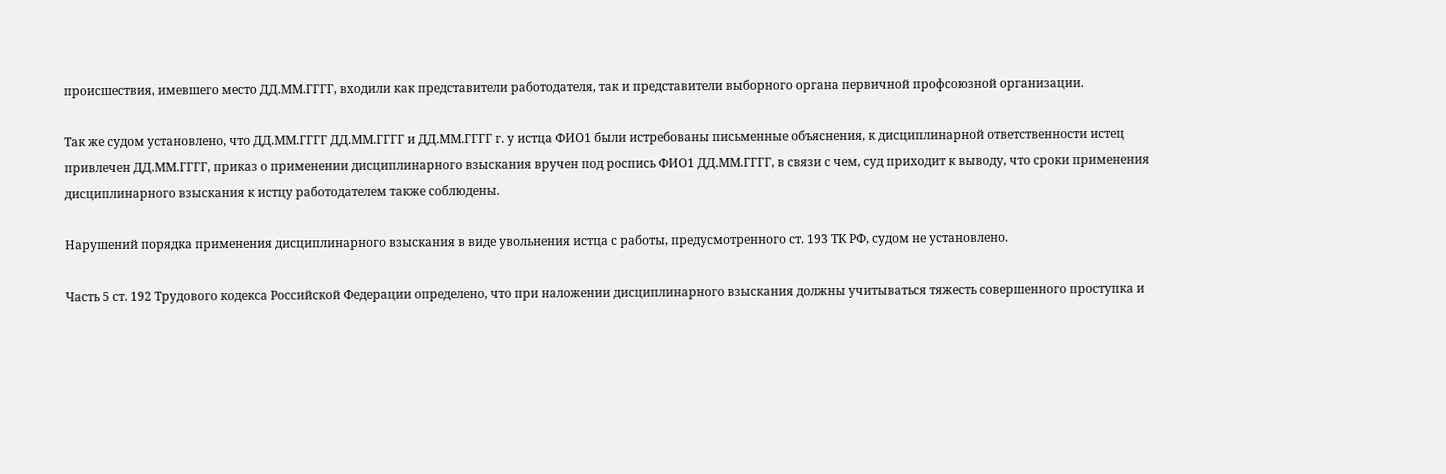происшествия, имевшего место ДД.ММ.ГГГГ, входили как представители работодателя, так и представители выборного органа первичной профсоюзной организации.

Так же судом установлено, что ДД.ММ.ГГГГ ДД.ММ.ГГГГ и ДД.ММ.ГГГГ г. у истца ФИО1 были истребованы письменные объяснения, к дисциплинарной ответственности истец привлечен ДД.ММ.ГГГГ, приказ о применении дисциплинарного взыскания вручен под роспись ФИО1 ДД.ММ.ГГГГ, в связи с чем, суд приходит к выводу, что сроки применения дисциплинарного взыскания к истцу работодателем также соблюдены.

Нарушений порядка применения дисциплинарного взыскания в виде увольнения истца с работы, предусмотренного ст. 193 ТК РФ, судом не установлено.

Часть 5 ст. 192 Трудового кодекса Российской Федерации определено, что при наложении дисциплинарного взыскания должны учитываться тяжесть совершенного проступка и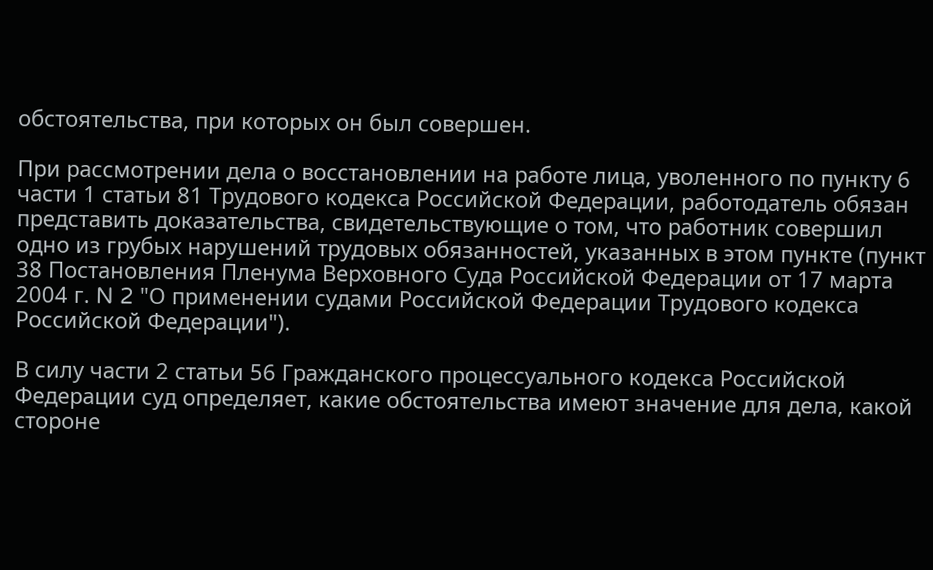обстоятельства, при которых он был совершен.

При рассмотрении дела о восстановлении на работе лица, уволенного по пункту 6 части 1 статьи 81 Трудового кодекса Российской Федерации, работодатель обязан представить доказательства, свидетельствующие о том, что работник совершил одно из грубых нарушений трудовых обязанностей, указанных в этом пункте (пункт 38 Постановления Пленума Верховного Суда Российской Федерации от 17 марта 2004 г. N 2 "О применении судами Российской Федерации Трудового кодекса Российской Федерации").

В силу части 2 статьи 56 Гражданского процессуального кодекса Российской Федерации суд определяет, какие обстоятельства имеют значение для дела, какой стороне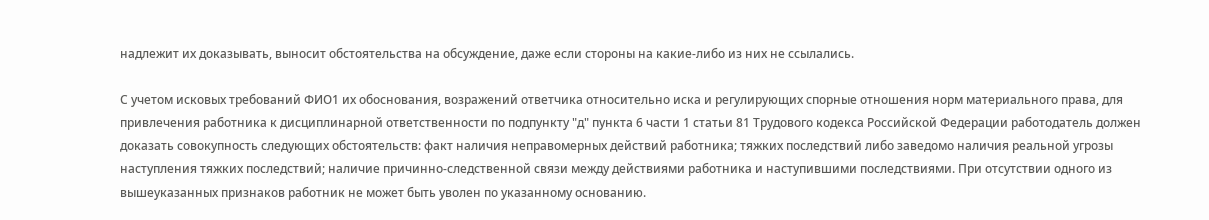надлежит их доказывать, выносит обстоятельства на обсуждение, даже если стороны на какие-либо из них не ссылались.

С учетом исковых требований ФИО1 их обоснования, возражений ответчика относительно иска и регулирующих спорные отношения норм материального права, для привлечения работника к дисциплинарной ответственности по подпункту "д" пункта 6 части 1 статьи 81 Трудового кодекса Российской Федерации работодатель должен доказать совокупность следующих обстоятельств: факт наличия неправомерных действий работника; тяжких последствий либо заведомо наличия реальной угрозы наступления тяжких последствий; наличие причинно-следственной связи между действиями работника и наступившими последствиями. При отсутствии одного из вышеуказанных признаков работник не может быть уволен по указанному основанию.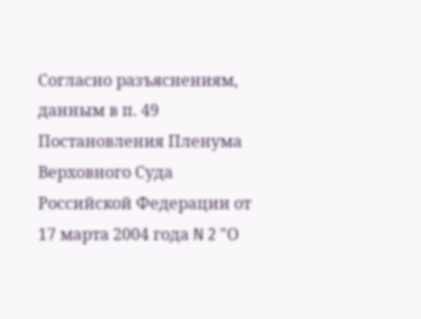Согласно разъяснениям, данным в п. 49 Постановления Пленума Верховного Суда Российской Федерации от 17 марта 2004 года N 2 "О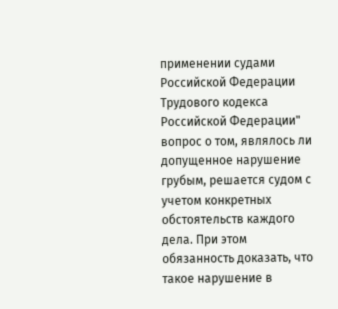применении судами Российской Федерации Трудового кодекса Российской Федерации" вопрос о том, являлось ли допущенное нарушение грубым, решается судом с учетом конкретных обстоятельств каждого дела. При этом обязанность доказать, что такое нарушение в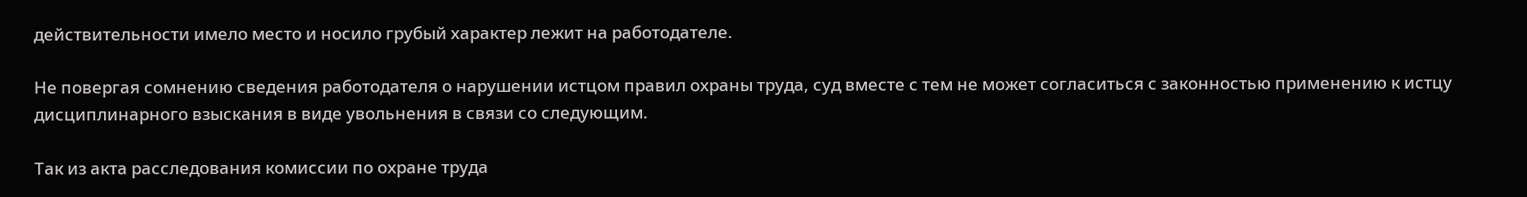действительности имело место и носило грубый характер лежит на работодателе.

Не повергая сомнению сведения работодателя о нарушении истцом правил охраны труда, суд вместе с тем не может согласиться с законностью применению к истцу дисциплинарного взыскания в виде увольнения в связи со следующим.

Так из акта расследования комиссии по охране труда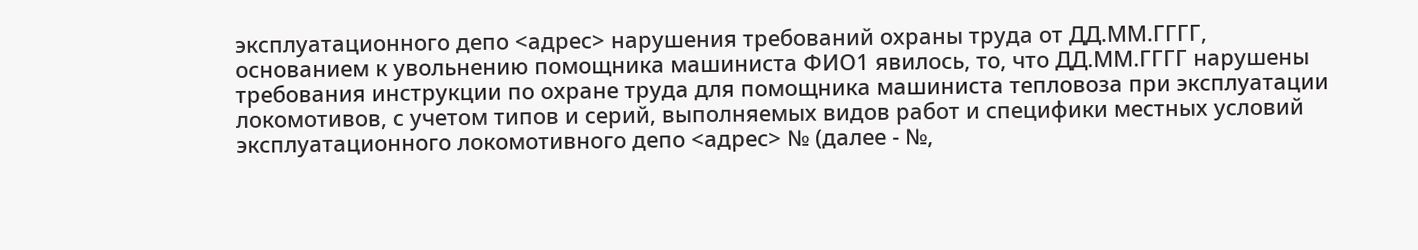эксплуатационного депо <адрес> нарушения требований охраны труда от ДД.ММ.ГГГГ, основанием к увольнению помощника машиниста ФИО1 явилось, то, что ДД.ММ.ГГГГ нарушены требования инструкции по охране труда для помощника машиниста тепловоза при эксплуатации локомотивов, с учетом типов и серий, выполняемых видов работ и специфики местных условий эксплуатационного локомотивного депо <адрес> № (далее - №,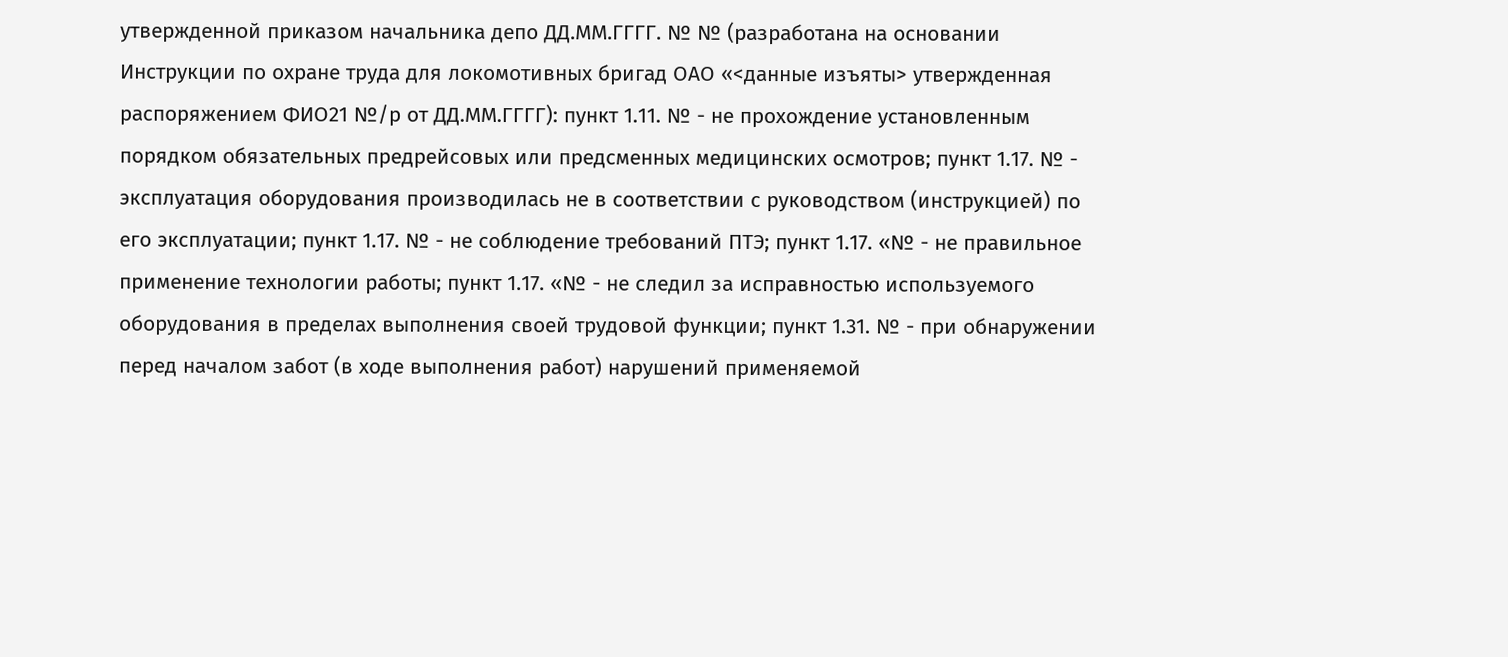утвержденной приказом начальника депо ДД.ММ.ГГГГ. № № (разработана на основании Инструкции по охране труда для локомотивных бригад ОАО «<данные изъяты> утвержденная распоряжением ФИО21 №/р от ДД.ММ.ГГГГ): пункт 1.11. № - не прохождение установленным порядком обязательных предрейсовых или предсменных медицинских осмотров; пункт 1.17. № - эксплуатация оборудования производилась не в соответствии с руководством (инструкцией) по его эксплуатации; пункт 1.17. № - не соблюдение требований ПТЭ; пункт 1.17. «№ - не правильное применение технологии работы; пункт 1.17. «№ - не следил за исправностью используемого оборудования в пределах выполнения своей трудовой функции; пункт 1.31. № - при обнаружении перед началом забот (в ходе выполнения работ) нарушений применяемой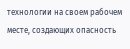технологии на своем рабочем месте, создающих опасность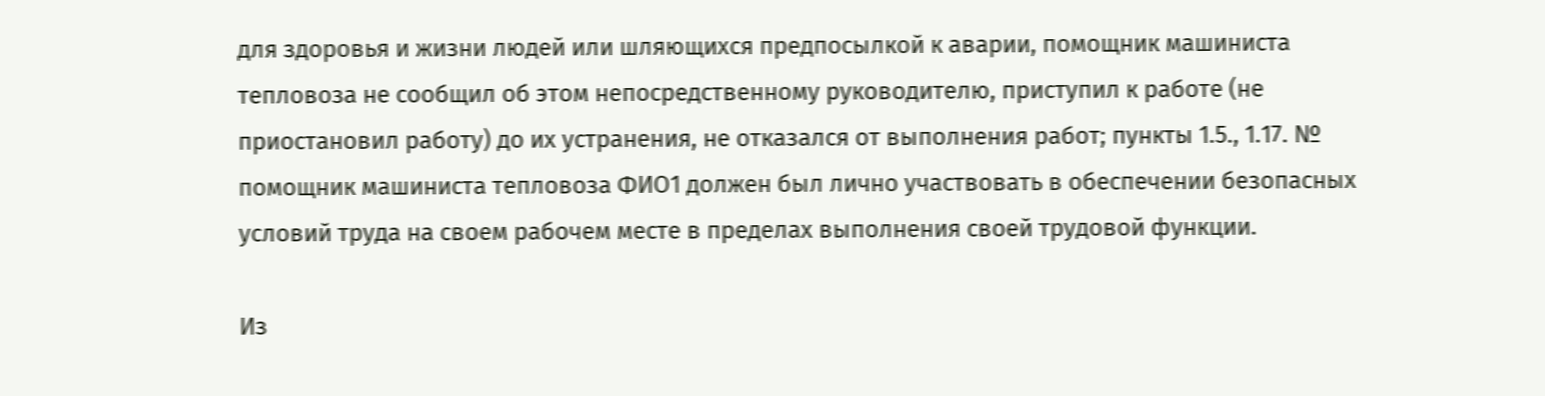для здоровья и жизни людей или шляющихся предпосылкой к аварии, помощник машиниста тепловоза не сообщил об этом непосредственному руководителю, приступил к работе (не приостановил работу) до их устранения, не отказался от выполнения работ; пункты 1.5., 1.17. № помощник машиниста тепловоза ФИО1 должен был лично участвовать в обеспечении безопасных условий труда на своем рабочем месте в пределах выполнения своей трудовой функции.

Из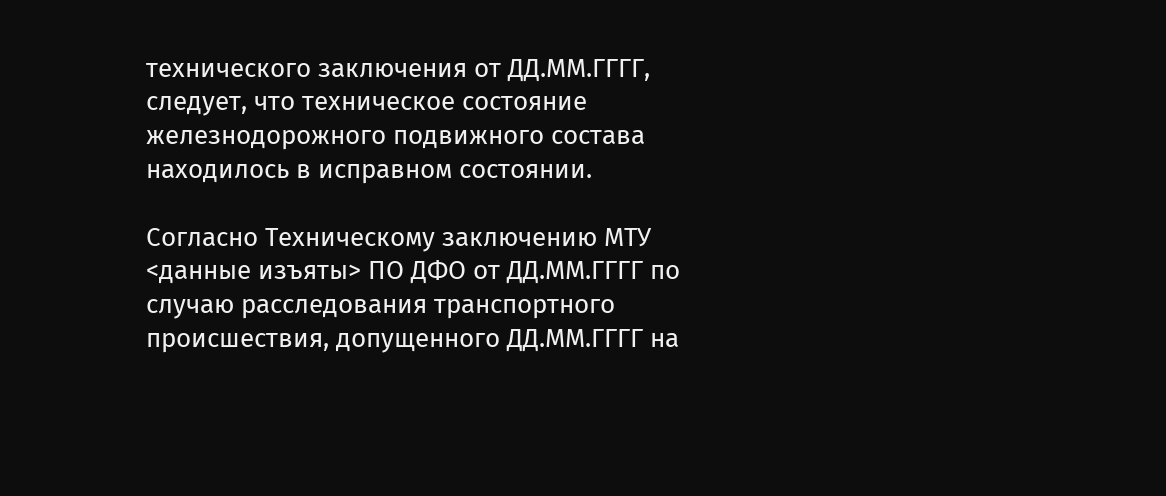технического заключения от ДД.ММ.ГГГГ, следует, что техническое состояние железнодорожного подвижного состава находилось в исправном состоянии.

Согласно Техническому заключению МТУ <данные изъяты> ПО ДФО от ДД.ММ.ГГГГ по случаю расследования транспортного происшествия, допущенного ДД.ММ.ГГГГ на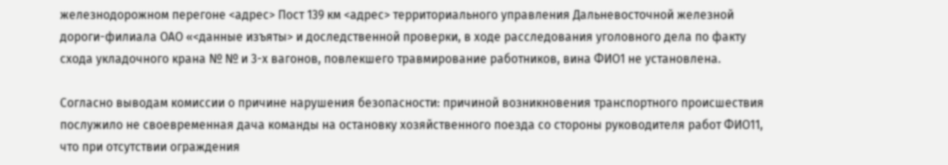железнодорожном перегоне <адрес> Пост 139 км <адрес> территориального управления Дальневосточной железной дороги-филиала ОАО «<данные изъяты> и доследственной проверки, в ходе расследования уголовного дела по факту схода укладочного крана № № и 3-х вагонов, повлекшего травмирование работников, вина ФИО1 не установлена.

Согласно выводам комиссии о причине нарушения безопасности: причиной возникновения транспортного происшествия послужило не своевременная дача команды на остановку хозяйственного поезда со стороны руководителя работ ФИО11, что при отсутствии ограждения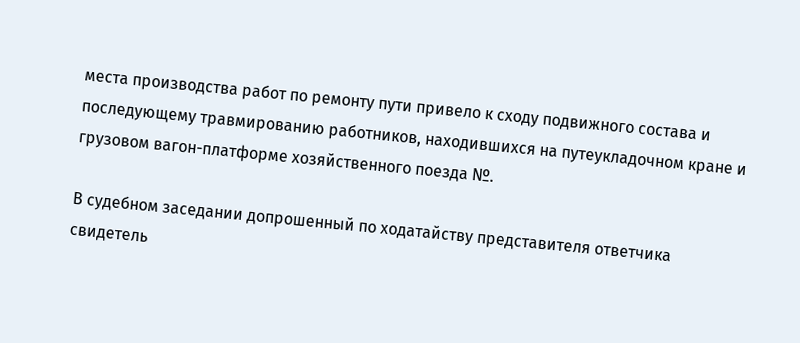места производства работ по ремонту пути привело к сходу подвижного состава и последующему травмированию работников, находившихся на путеукладочном кране и грузовом вагон-платформе хозяйственного поезда №.

В судебном заседании допрошенный по ходатайству представителя ответчика свидетель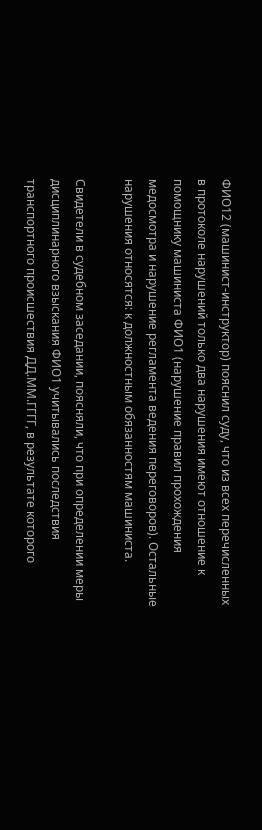ФИО12 (машинист-инструктор) пояснил суду, что из всех перечисленных в протоколе нарушений только два нарушения имеют отношение к помощнику машиниста ФИО1 (нарушение правил прохождения медосмотра и нарушение регламента ведения переговоров). Остальные нарушения относятся: к должностным обязанностям машиниста.

Свидетели в судебном заседании, поясняли, что при определении меры дисциплинарного взыскания ФИО1 учитывались последствия транспортного происшествия ДД.ММ.ГГГГ, в результате которого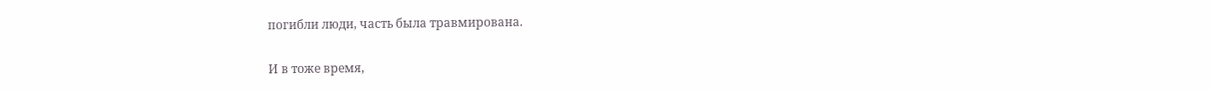погибли люди, часть была травмирована.

И в тоже время,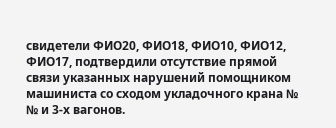свидетели ФИО20, ФИО18, ФИО10, ФИО12, ФИО17, подтвердили отсутствие прямой связи указанных нарушений помощником машиниста со сходом укладочного крана № № и 3-х вагонов.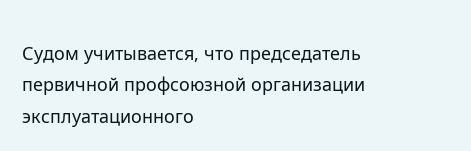Судом учитывается, что председатель первичной профсоюзной организации эксплуатационного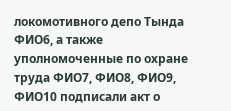локомотивного депо Тында ФИО6, а также уполномоченные по охране труда ФИО7, ФИО8, ФИО9, ФИО10 подписали акт о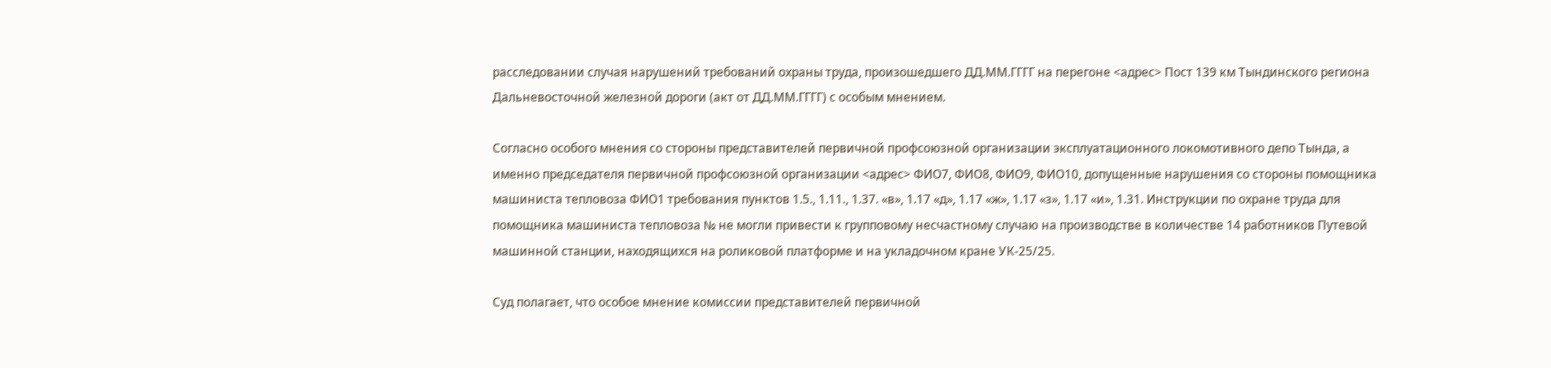расследовании случая нарушений требований охраны труда, произошедшего ДД.ММ.ГГГГ на перегоне <адрес> Пост 139 км Тындинского региона Дальневосточной железной дороги (акт от ДД.ММ.ГГГГ) с особым мнением.

Согласно особого мнения со стороны представителей первичной профсоюзной организации эксплуатационного локомотивного депо Тында, а именно председателя первичной профсоюзной организации <адрес> ФИО7, ФИО8, ФИО9, ФИО10, допущенные нарушения со стороны помощника машиниста тепловоза ФИО1 требования пунктов 1.5., 1.11., 1.37. «в», 1.17 «д», 1.17 «ж», 1.17 «з», 1.17 «и», 1.31. Инструкции по охране труда для помощника машиниста тепловоза № не могли привести к групповому несчастному случаю на производстве в количестве 14 работников Путевой машинной станции, находящихся на роликовой платформе и на укладочном кране УК-25/25.

Суд полагает, что особое мнение комиссии представителей первичной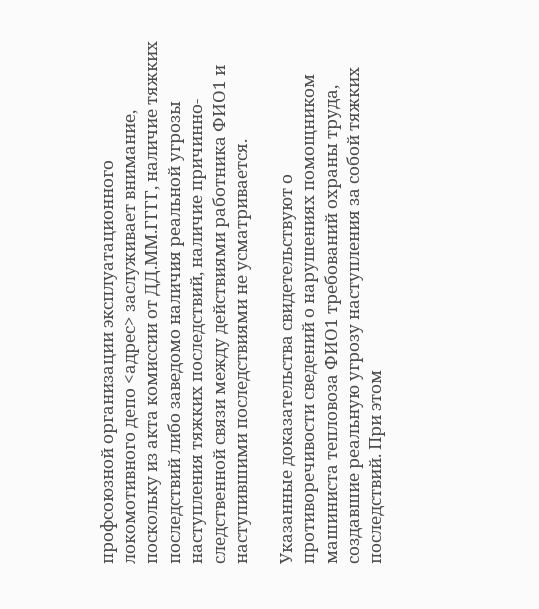профсоюзной организации эксплуатационного локомотивного депо <адрес> заслуживает внимание, поскольку из акта комиссии от ДД.ММ.ГГГГ, наличие тяжких последствий либо заведомо наличия реальной угрозы наступления тяжких последствий, наличие причинно-следственной связи между действиями работника ФИО1 и наступившими последствиями не усматривается.

Указанные доказательства свидетельствуют о противоречивости сведений о нарушениях помощником машиниста тепловоза ФИО1 требований охраны труда, создавшие реальную угрозу наступления за собой тяжких последствий. При этом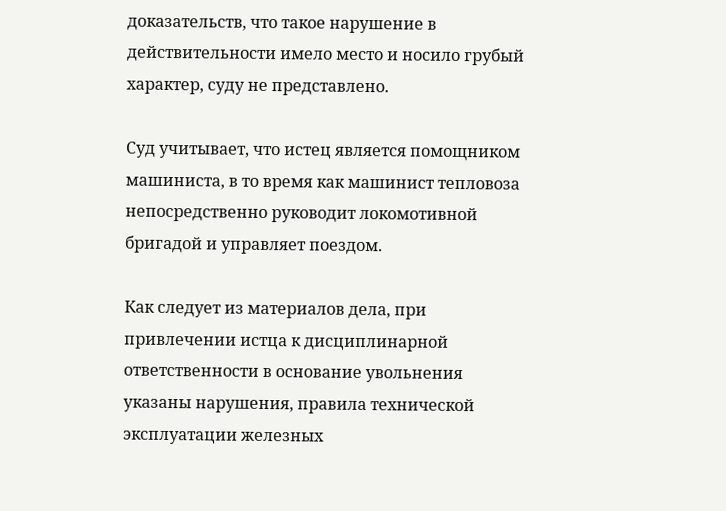доказательств, что такое нарушение в действительности имело место и носило грубый характер, суду не представлено.

Суд учитывает, что истец является помощником машиниста, в то время как машинист тепловоза непосредственно руководит локомотивной бригадой и управляет поездом.

Как следует из материалов дела, при привлечении истца к дисциплинарной ответственности в основание увольнения указаны нарушения, правила технической эксплуатации железных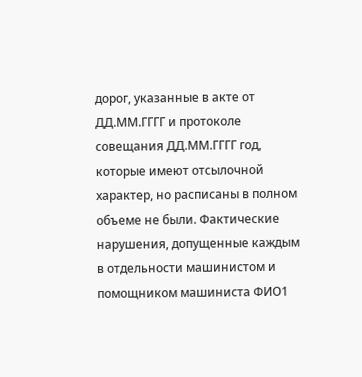дорог, указанные в акте от ДД.ММ.ГГГГ и протоколе совещания ДД.ММ.ГГГГ год, которые имеют отсылочной характер, но расписаны в полном объеме не были. Фактические нарушения, допущенные каждым в отдельности машинистом и помощником машиниста ФИО1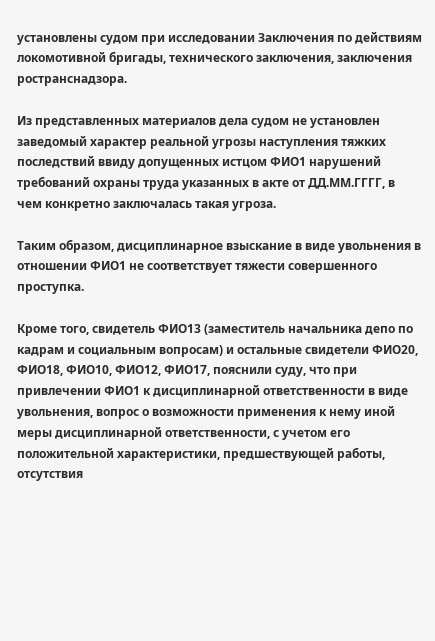установлены судом при исследовании Заключения по действиям локомотивной бригады, технического заключения, заключения ространснадзора.

Из представленных материалов дела судом не установлен заведомый характер реальной угрозы наступления тяжких последствий ввиду допущенных истцом ФИО1 нарушений требований охраны труда указанных в акте от ДД.ММ.ГГГГ, в чем конкретно заключалась такая угроза.

Таким образом, дисциплинарное взыскание в виде увольнения в отношении ФИО1 не соответствует тяжести совершенного проступка.

Кроме того, свидетель ФИО13 (заместитель начальника депо по кадрам и социальным вопросам) и остальные свидетели ФИО20, ФИО18, ФИО10, ФИО12, ФИО17, пояснили суду, что при привлечении ФИО1 к дисциплинарной ответственности в виде увольнения, вопрос о возможности применения к нему иной меры дисциплинарной ответственности, с учетом его положительной характеристики, предшествующей работы, отсутствия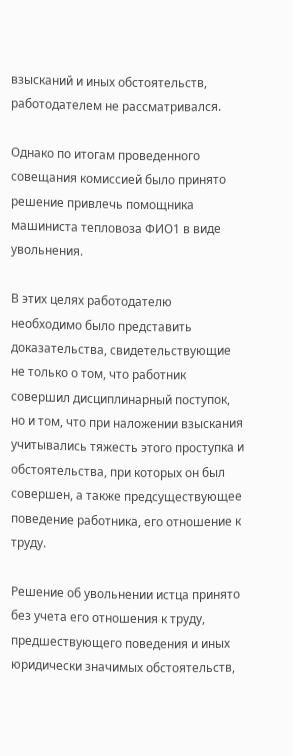взысканий и иных обстоятельств, работодателем не рассматривался.

Однако по итогам проведенного совещания комиссией было принято решение привлечь помощника машиниста тепловоза ФИО1 в виде увольнения.

В этих целях работодателю необходимо было представить доказательства, свидетельствующие не только о том, что работник совершил дисциплинарный поступок, но и том, что при наложении взыскания учитывались тяжесть этого проступка и обстоятельства, при которых он был совершен, а также предсуществующее поведение работника, его отношение к труду.

Решение об увольнении истца принято без учета его отношения к труду, предшествующего поведения и иных юридически значимых обстоятельств,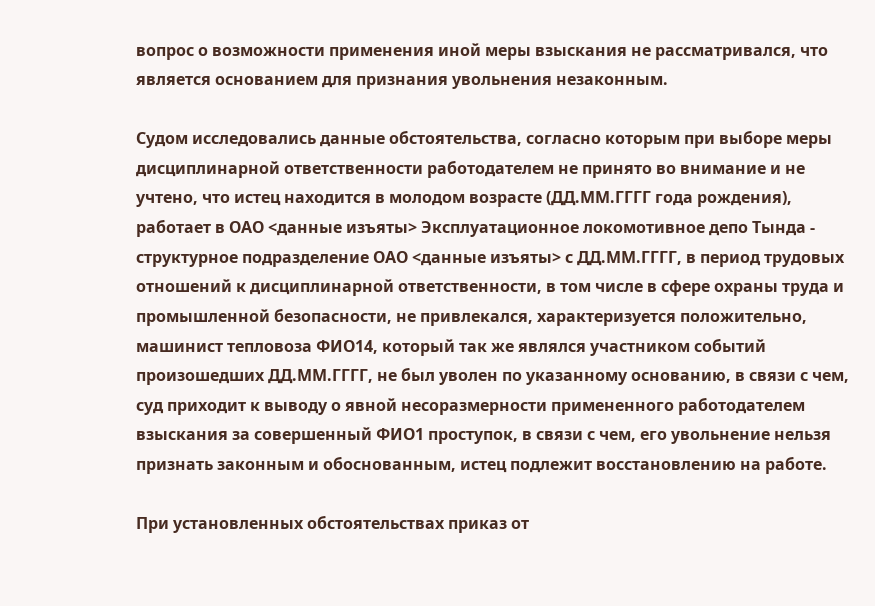вопрос о возможности применения иной меры взыскания не рассматривался, что является основанием для признания увольнения незаконным.

Судом исследовались данные обстоятельства, согласно которым при выборе меры дисциплинарной ответственности работодателем не принято во внимание и не учтено, что истец находится в молодом возрасте (ДД.ММ.ГГГГ года рождения), работает в ОАО <данные изъяты> Эксплуатационное локомотивное депо Тында - структурное подразделение ОАО <данные изъяты> с ДД.ММ.ГГГГ, в период трудовых отношений к дисциплинарной ответственности, в том числе в сфере охраны труда и промышленной безопасности, не привлекался, характеризуется положительно, машинист тепловоза ФИО14, который так же являлся участником событий произошедших ДД.ММ.ГГГГ, не был уволен по указанному основанию, в связи с чем, суд приходит к выводу о явной несоразмерности примененного работодателем взыскания за совершенный ФИО1 проступок, в связи с чем, его увольнение нельзя признать законным и обоснованным, истец подлежит восстановлению на работе.

При установленных обстоятельствах приказ от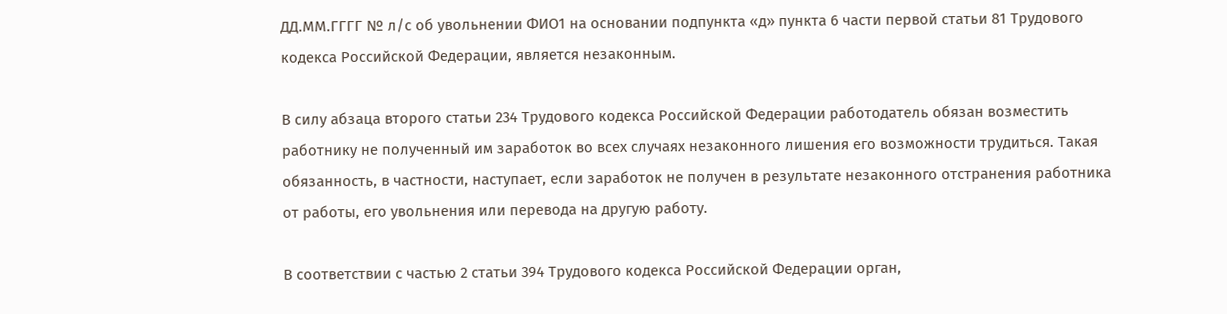ДД.ММ.ГГГГ № л/с об увольнении ФИО1 на основании подпункта «д» пункта 6 части первой статьи 81 Трудового кодекса Российской Федерации, является незаконным.

В силу абзаца второго статьи 234 Трудового кодекса Российской Федерации работодатель обязан возместить работнику не полученный им заработок во всех случаях незаконного лишения его возможности трудиться. Такая обязанность, в частности, наступает, если заработок не получен в результате незаконного отстранения работника от работы, его увольнения или перевода на другую работу.

В соответствии с частью 2 статьи 394 Трудового кодекса Российской Федерации орган,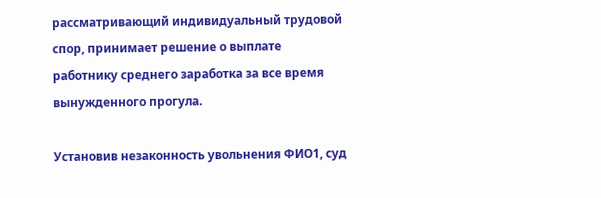рассматривающий индивидуальный трудовой спор, принимает решение о выплате работнику среднего заработка за все время вынужденного прогула.

Установив незаконность увольнения ФИО1, суд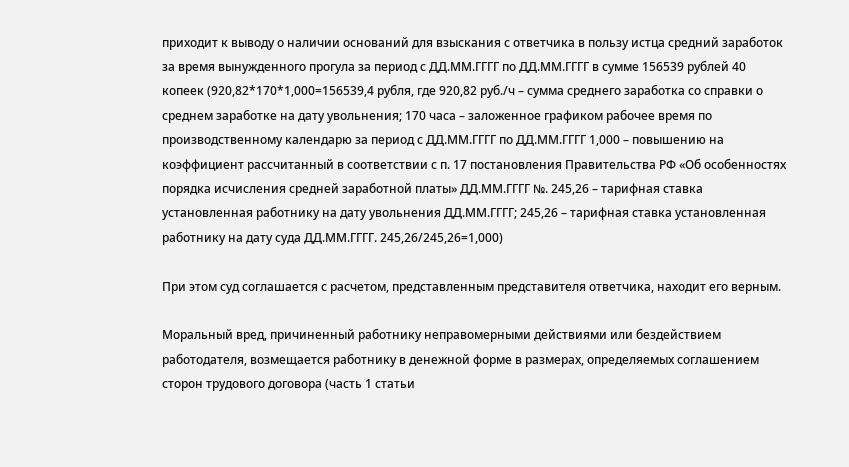приходит к выводу о наличии оснований для взыскания с ответчика в пользу истца средний заработок за время вынужденного прогула за период с ДД.ММ.ГГГГ по ДД.ММ.ГГГГ в сумме 156539 рублей 40 копеек (920,82*170*1,000=156539,4 рубля, где 920,82 руб./ч – сумма среднего заработка со справки о среднем заработке на дату увольнения; 170 часа – заложенное графиком рабочее время по производственному календарю за период с ДД.ММ.ГГГГ по ДД.ММ.ГГГГ 1,000 – повышению на коэффициент рассчитанный в соответствии с п. 17 постановления Правительства РФ «Об особенностях порядка исчисления средней заработной платы» ДД.ММ.ГГГГ №. 245,26 – тарифная ставка установленная работнику на дату увольнения ДД.ММ.ГГГГ; 245,26 – тарифная ставка установленная работнику на дату суда ДД.ММ.ГГГГ. 245,26/245,26=1,000)

При этом суд соглашается с расчетом, представленным представителя ответчика, находит его верным.

Моральный вред, причиненный работнику неправомерными действиями или бездействием работодателя, возмещается работнику в денежной форме в размерах, определяемых соглашением сторон трудового договора (часть 1 статьи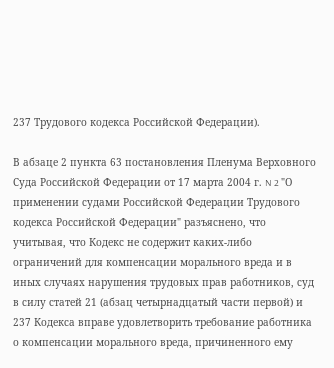237 Трудового кодекса Российской Федерации).

В абзаце 2 пункта 63 постановления Пленума Верховного Суда Российской Федерации от 17 марта 2004 г. N 2 "О применении судами Российской Федерации Трудового кодекса Российской Федерации" разъяснено, что учитывая, что Кодекс не содержит каких-либо ограничений для компенсации морального вреда и в иных случаях нарушения трудовых прав работников, суд в силу статей 21 (абзац четырнадцатый части первой) и 237 Кодекса вправе удовлетворить требование работника о компенсации морального вреда, причиненного ему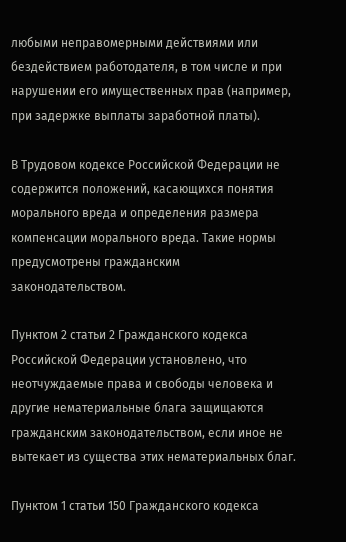любыми неправомерными действиями или бездействием работодателя, в том числе и при нарушении его имущественных прав (например, при задержке выплаты заработной платы).

В Трудовом кодексе Российской Федерации не содержится положений, касающихся понятия морального вреда и определения размера компенсации морального вреда. Такие нормы предусмотрены гражданским законодательством.

Пунктом 2 статьи 2 Гражданского кодекса Российской Федерации установлено, что неотчуждаемые права и свободы человека и другие нематериальные блага защищаются гражданским законодательством, если иное не вытекает из существа этих нематериальных благ.

Пунктом 1 статьи 150 Гражданского кодекса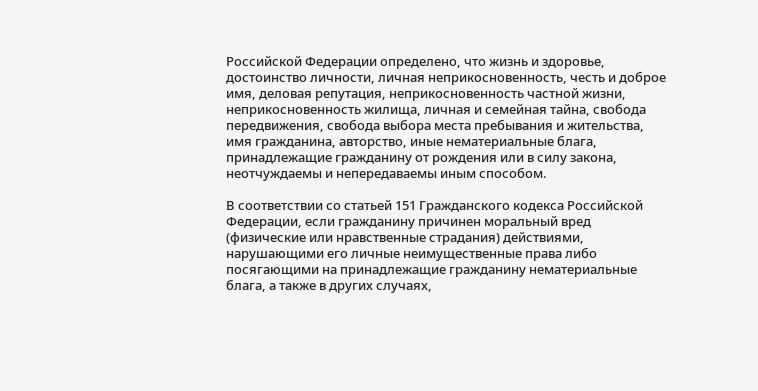Российской Федерации определено, что жизнь и здоровье, достоинство личности, личная неприкосновенность, честь и доброе имя, деловая репутация, неприкосновенность частной жизни, неприкосновенность жилища, личная и семейная тайна, свобода передвижения, свобода выбора места пребывания и жительства, имя гражданина, авторство, иные нематериальные блага, принадлежащие гражданину от рождения или в силу закона, неотчуждаемы и непередаваемы иным способом.

В соответствии со статьей 151 Гражданского кодекса Российской Федерации, если гражданину причинен моральный вред (физические или нравственные страдания) действиями, нарушающими его личные неимущественные права либо посягающими на принадлежащие гражданину нематериальные блага, а также в других случаях,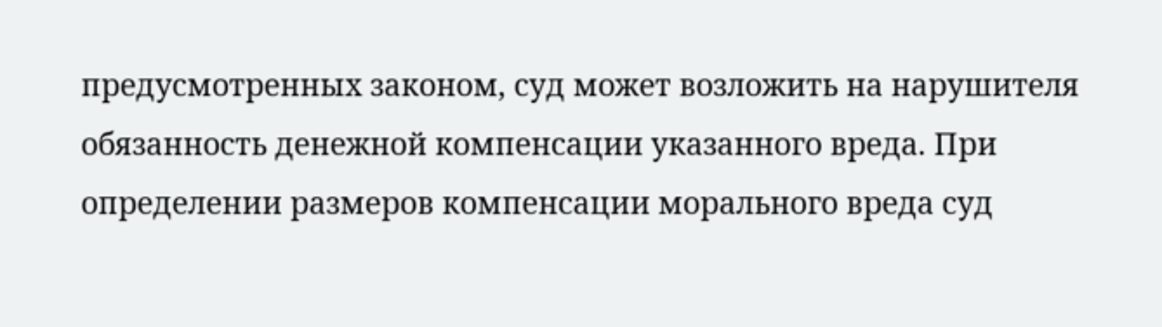предусмотренных законом, суд может возложить на нарушителя обязанность денежной компенсации указанного вреда. При определении размеров компенсации морального вреда суд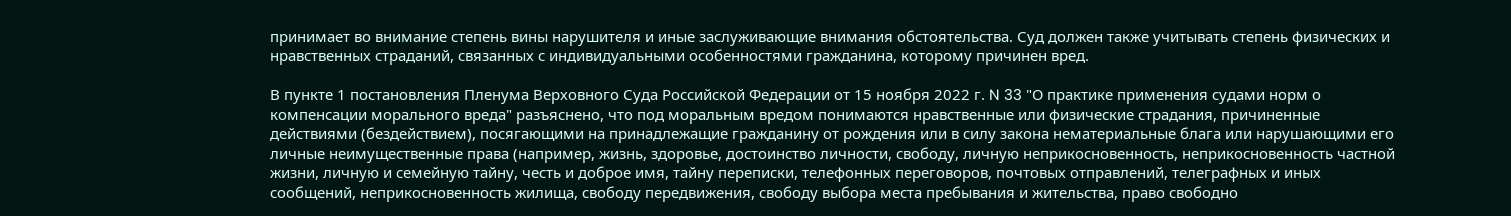принимает во внимание степень вины нарушителя и иные заслуживающие внимания обстоятельства. Суд должен также учитывать степень физических и нравственных страданий, связанных с индивидуальными особенностями гражданина, которому причинен вред.

В пункте 1 постановления Пленума Верховного Суда Российской Федерации от 15 ноября 2022 г. N 33 "О практике применения судами норм о компенсации морального вреда" разъяснено, что под моральным вредом понимаются нравственные или физические страдания, причиненные действиями (бездействием), посягающими на принадлежащие гражданину от рождения или в силу закона нематериальные блага или нарушающими его личные неимущественные права (например, жизнь, здоровье, достоинство личности, свободу, личную неприкосновенность, неприкосновенность частной жизни, личную и семейную тайну, честь и доброе имя, тайну переписки, телефонных переговоров, почтовых отправлений, телеграфных и иных сообщений, неприкосновенность жилища, свободу передвижения, свободу выбора места пребывания и жительства, право свободно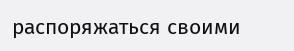распоряжаться своими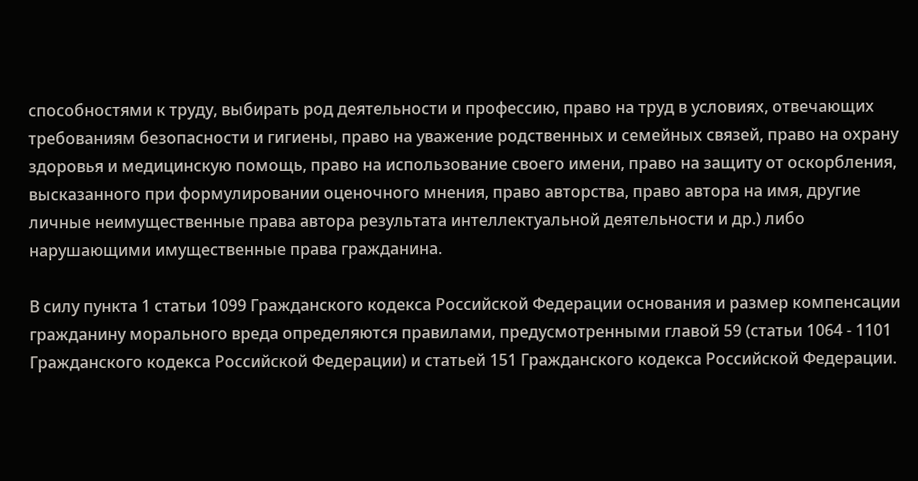способностями к труду, выбирать род деятельности и профессию, право на труд в условиях, отвечающих требованиям безопасности и гигиены, право на уважение родственных и семейных связей, право на охрану здоровья и медицинскую помощь, право на использование своего имени, право на защиту от оскорбления, высказанного при формулировании оценочного мнения, право авторства, право автора на имя, другие личные неимущественные права автора результата интеллектуальной деятельности и др.) либо нарушающими имущественные права гражданина.

В силу пункта 1 статьи 1099 Гражданского кодекса Российской Федерации основания и размер компенсации гражданину морального вреда определяются правилами, предусмотренными главой 59 (статьи 1064 - 1101 Гражданского кодекса Российской Федерации) и статьей 151 Гражданского кодекса Российской Федерации.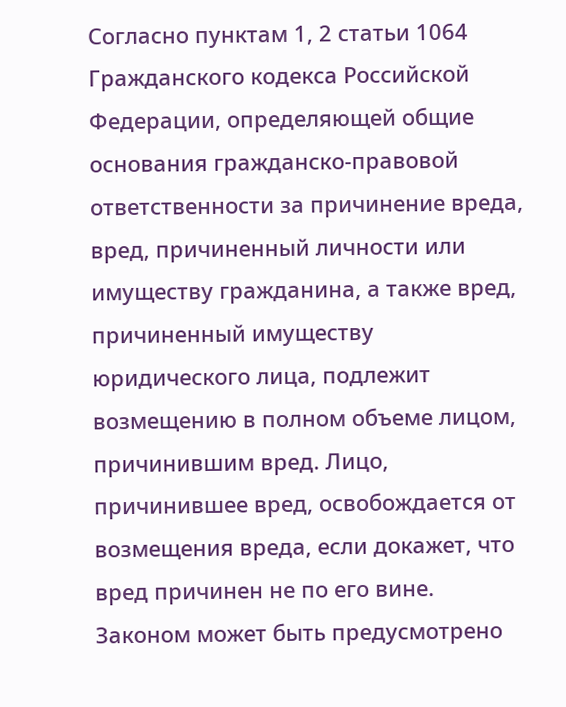Согласно пунктам 1, 2 статьи 1064 Гражданского кодекса Российской Федерации, определяющей общие основания гражданско-правовой ответственности за причинение вреда, вред, причиненный личности или имуществу гражданина, а также вред, причиненный имуществу юридического лица, подлежит возмещению в полном объеме лицом, причинившим вред. Лицо, причинившее вред, освобождается от возмещения вреда, если докажет, что вред причинен не по его вине. Законом может быть предусмотрено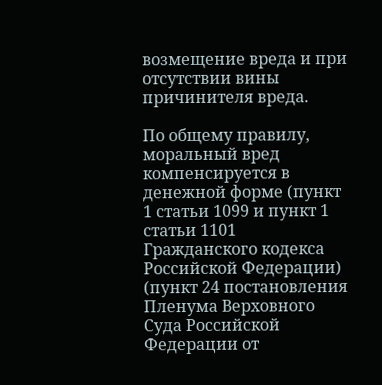возмещение вреда и при отсутствии вины причинителя вреда.

По общему правилу, моральный вред компенсируется в денежной форме (пункт 1 статьи 1099 и пункт 1 статьи 1101 Гражданского кодекса Российской Федерации) (пункт 24 постановления Пленума Верховного Суда Российской Федерации от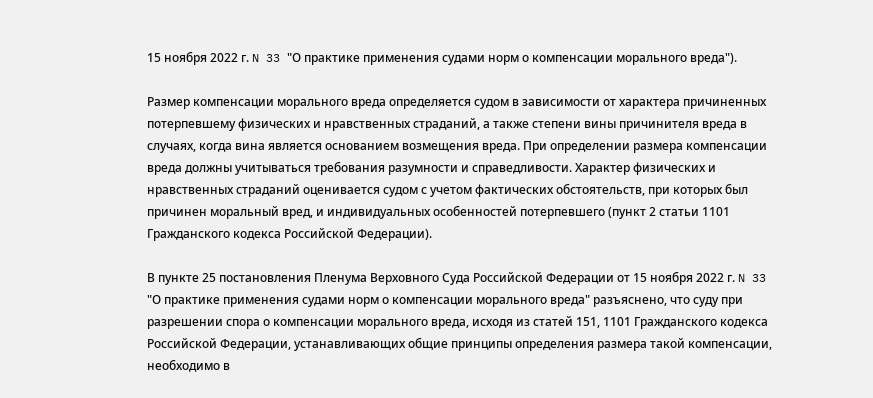15 ноября 2022 г. N 33 "О практике применения судами норм о компенсации морального вреда").

Размер компенсации морального вреда определяется судом в зависимости от характера причиненных потерпевшему физических и нравственных страданий, а также степени вины причинителя вреда в случаях, когда вина является основанием возмещения вреда. При определении размера компенсации вреда должны учитываться требования разумности и справедливости. Характер физических и нравственных страданий оценивается судом с учетом фактических обстоятельств, при которых был причинен моральный вред, и индивидуальных особенностей потерпевшего (пункт 2 статьи 1101 Гражданского кодекса Российской Федерации).

В пункте 25 постановления Пленума Верховного Суда Российской Федерации от 15 ноября 2022 г. N 33 "О практике применения судами норм о компенсации морального вреда" разъяснено, что суду при разрешении спора о компенсации морального вреда, исходя из статей 151, 1101 Гражданского кодекса Российской Федерации, устанавливающих общие принципы определения размера такой компенсации, необходимо в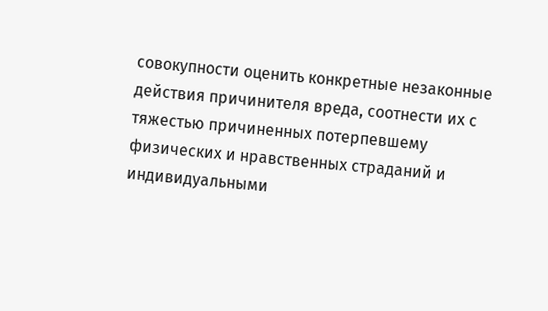совокупности оценить конкретные незаконные действия причинителя вреда, соотнести их с тяжестью причиненных потерпевшему физических и нравственных страданий и индивидуальными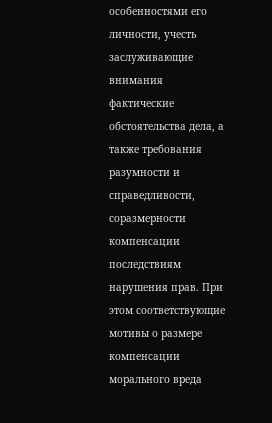особенностями его личности, учесть заслуживающие внимания фактические обстоятельства дела, а также требования разумности и справедливости, соразмерности компенсации последствиям нарушения прав. При этом соответствующие мотивы о размере компенсации морального вреда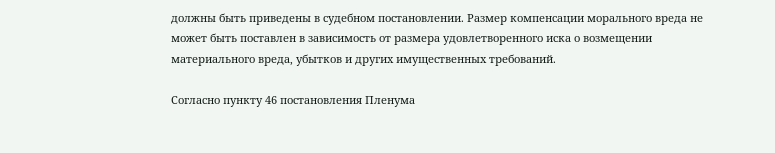должны быть приведены в судебном постановлении. Размер компенсации морального вреда не может быть поставлен в зависимость от размера удовлетворенного иска о возмещении материального вреда, убытков и других имущественных требований.

Согласно пункту 46 постановления Пленума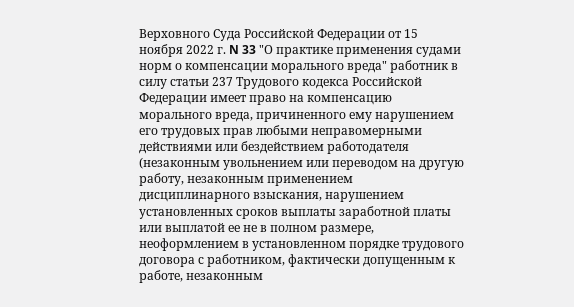Верховного Суда Российской Федерации от 15 ноября 2022 г. N 33 "О практике применения судами норм о компенсации морального вреда" работник в силу статьи 237 Трудового кодекса Российской Федерации имеет право на компенсацию морального вреда, причиненного ему нарушением его трудовых прав любыми неправомерными действиями или бездействием работодателя (незаконным увольнением или переводом на другую работу, незаконным применением дисциплинарного взыскания, нарушением установленных сроков выплаты заработной платы или выплатой ее не в полном размере, неоформлением в установленном порядке трудового договора с работником, фактически допущенным к работе, незаконным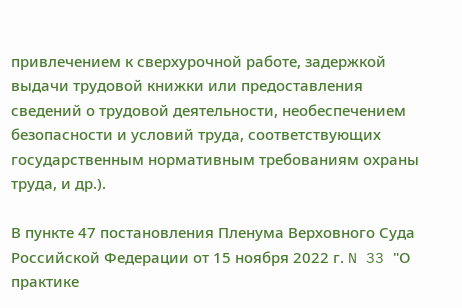привлечением к сверхурочной работе, задержкой выдачи трудовой книжки или предоставления сведений о трудовой деятельности, необеспечением безопасности и условий труда, соответствующих государственным нормативным требованиям охраны труда, и др.).

В пункте 47 постановления Пленума Верховного Суда Российской Федерации от 15 ноября 2022 г. N 33 "О практике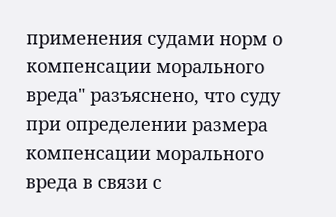применения судами норм о компенсации морального вреда" разъяснено, что суду при определении размера компенсации морального вреда в связи с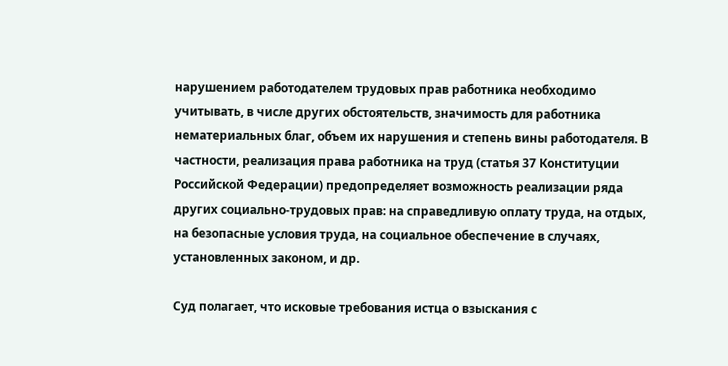нарушением работодателем трудовых прав работника необходимо учитывать, в числе других обстоятельств, значимость для работника нематериальных благ, объем их нарушения и степень вины работодателя. В частности, реализация права работника на труд (статья 37 Конституции Российской Федерации) предопределяет возможность реализации ряда других социально-трудовых прав: на справедливую оплату труда, на отдых, на безопасные условия труда, на социальное обеспечение в случаях, установленных законом, и др.

Суд полагает, что исковые требования истца о взыскания с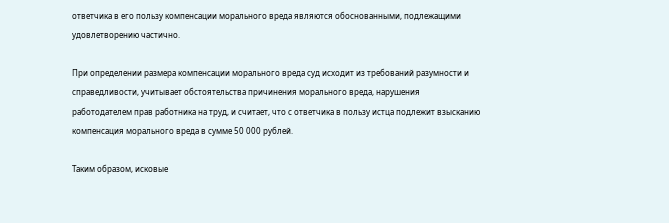ответчика в его пользу компенсации морального вреда являются обоснованными, подлежащими удовлетворению частично.

При определении размера компенсации морального вреда суд исходит из требований разумности и справедливости, учитывает обстоятельства причинения морального вреда, нарушения работодателем прав работника на труд, и считает, что с ответчика в пользу истца подлежит взысканию компенсация морального вреда в сумме 50 000 рублей.

Таким образом, исковые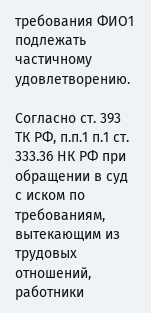требования ФИО1 подлежать частичному удовлетворению.

Согласно ст. 393 ТК РФ, п.п.1 п.1 ст. 333.36 НК РФ при обращении в суд с иском по требованиям, вытекающим из трудовых отношений, работники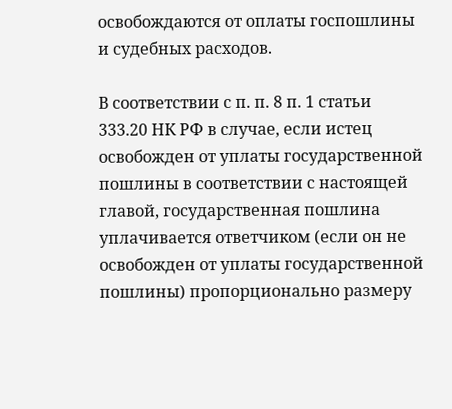освобождаются от оплаты госпошлины и судебных расходов.

В соответствии с п. п. 8 п. 1 статьи 333.20 НК РФ в случае, если истец освобожден от уплаты государственной пошлины в соответствии с настоящей главой, государственная пошлина уплачивается ответчиком (если он не освобожден от уплаты государственной пошлины) пропорционально размеру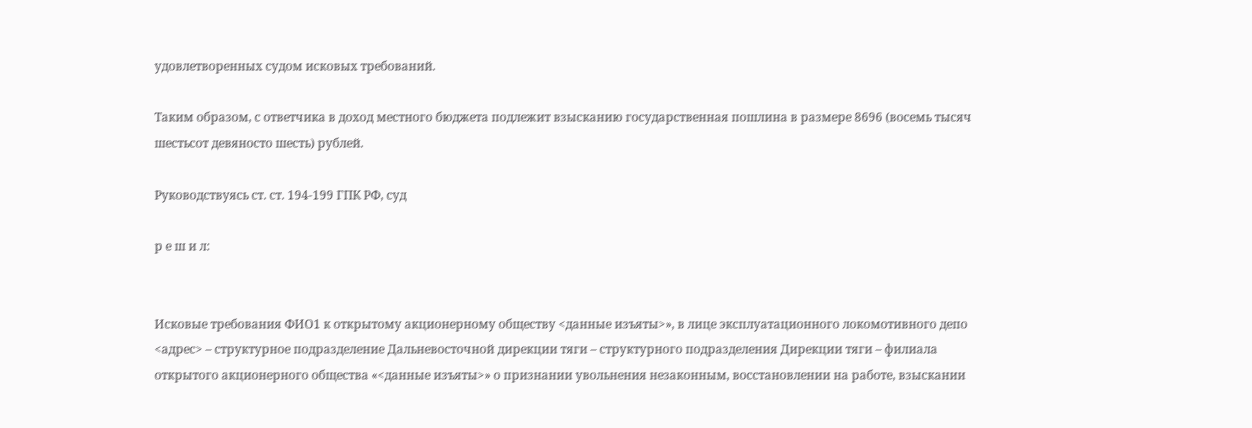удовлетворенных судом исковых требований.

Таким образом, с ответчика в доход местного бюджета подлежит взысканию государственная пошлина в размере 8696 (восемь тысяч шестьсот девяносто шесть) рублей.

Руководствуясь ст. ст. 194-199 ГПК РФ, суд

р е ш и л:


Исковые требования ФИО1 к открытому акционерному обществу <данные изъяты>», в лице эксплуатационного локомотивного депо <адрес> – структурное подразделение Дальневосточной дирекции тяги – структурного подразделения Дирекции тяги – филиала открытого акционерного общества «<данные изъяты>» о признании увольнения незаконным, восстановлении на работе, взыскании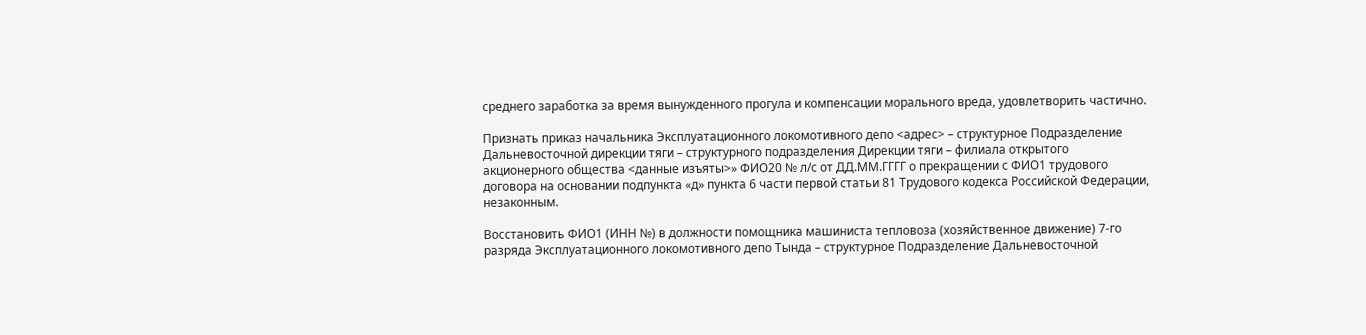среднего заработка за время вынужденного прогула и компенсации морального вреда, удовлетворить частично.

Признать приказ начальника Эксплуатационного локомотивного депо <адрес> – структурное Подразделение Дальневосточной дирекции тяги – структурного подразделения Дирекции тяги – филиала открытого акционерного общества <данные изъяты>» ФИО20 № л/с от ДД.ММ.ГГГГ о прекращении с ФИО1 трудового договора на основании подпункта «д» пункта 6 части первой статьи 81 Трудового кодекса Российской Федерации, незаконным.

Восстановить ФИО1 (ИНН №) в должности помощника машиниста тепловоза (хозяйственное движение) 7-го разряда Эксплуатационного локомотивного депо Тында – структурное Подразделение Дальневосточной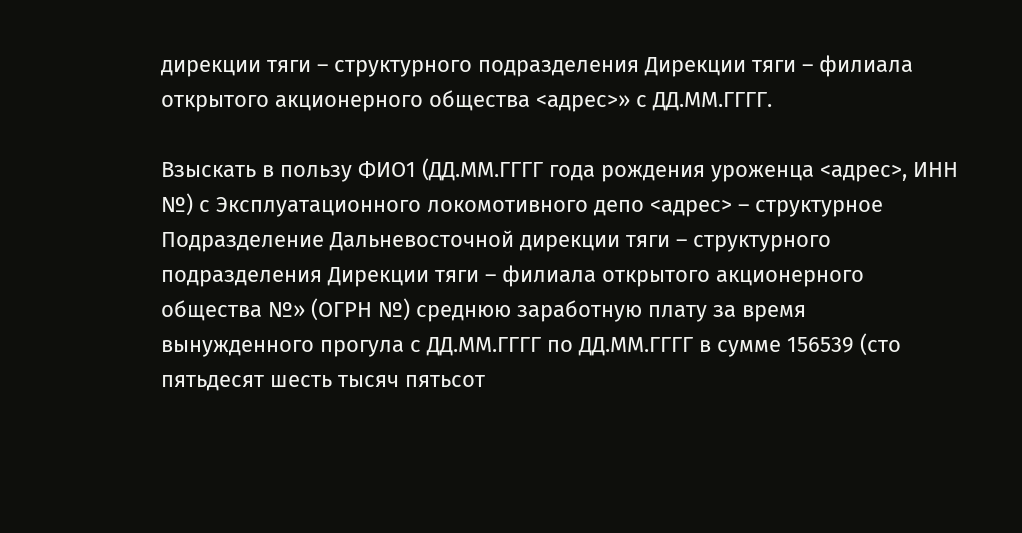дирекции тяги – структурного подразделения Дирекции тяги – филиала открытого акционерного общества <адрес>» с ДД.ММ.ГГГГ.

Взыскать в пользу ФИО1 (ДД.ММ.ГГГГ года рождения уроженца <адрес>, ИНН №) с Эксплуатационного локомотивного депо <адрес> – структурное Подразделение Дальневосточной дирекции тяги – структурного подразделения Дирекции тяги – филиала открытого акционерного общества №» (ОГРН №) среднюю заработную плату за время вынужденного прогула с ДД.ММ.ГГГГ по ДД.ММ.ГГГГ в сумме 156539 (сто пятьдесят шесть тысяч пятьсот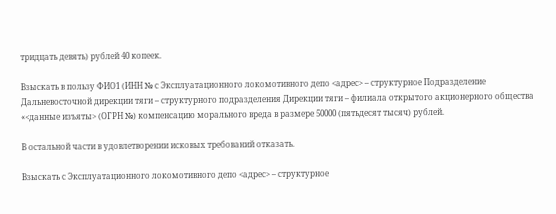тридцать девять) рублей 40 копеек.

Взыскать в пользу ФИО1 (ИНН № с Эксплуатационного локомотивного депо <адрес> – структурное Подразделение Дальневосточной дирекции тяги – структурного подразделения Дирекции тяги – филиала открытого акционерного общества «<данные изъяты> (ОГРН №) компенсацию морального вреда в размере 50000 (пятьдесят тысяч) рублей.

В остальной части в удовлетворении исковых требований отказать.

Взыскать с Эксплуатационного локомотивного депо <адрес> – структурное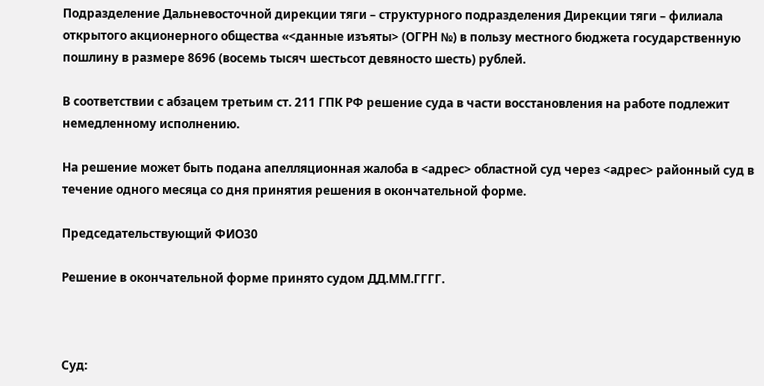Подразделение Дальневосточной дирекции тяги – структурного подразделения Дирекции тяги – филиала открытого акционерного общества «<данные изъяты> (ОГРН №) в пользу местного бюджета государственную пошлину в размере 8696 (восемь тысяч шестьсот девяносто шесть) рублей.

В соответствии с абзацем третьим ст. 211 ГПК РФ решение суда в части восстановления на работе подлежит немедленному исполнению.

На решение может быть подана апелляционная жалоба в <адрес> областной суд через <адрес> районный суд в течение одного месяца со дня принятия решения в окончательной форме.

Председательствующий ФИО30

Решение в окончательной форме принято судом ДД.ММ.ГГГГ.



Суд: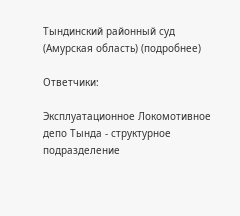Тындинский районный суд (Амурская область) (подробнее)

Ответчики:

Эксплуатационное Локомотивное депо Тында - структурное подразделение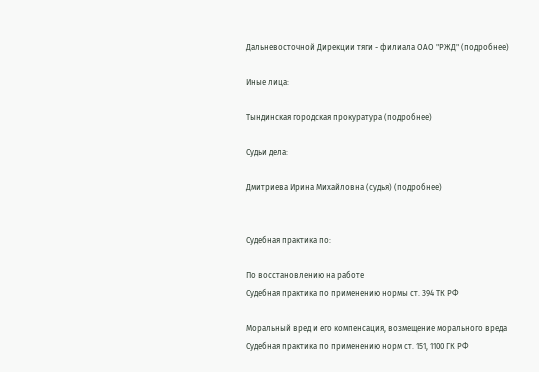Дальневосточной Дирекции тяги - филиала ОАО "РЖД" (подробнее)

Иные лица:

Тындинская городская прокуратура (подробнее)

Судьи дела:

Дмитриева Ирина Михайловна (судья) (подробнее)


Судебная практика по:

По восстановлению на работе
Судебная практика по применению нормы ст. 394 ТК РФ

Моральный вред и его компенсация, возмещение морального вреда
Судебная практика по применению норм ст. 151, 1100 ГК РФ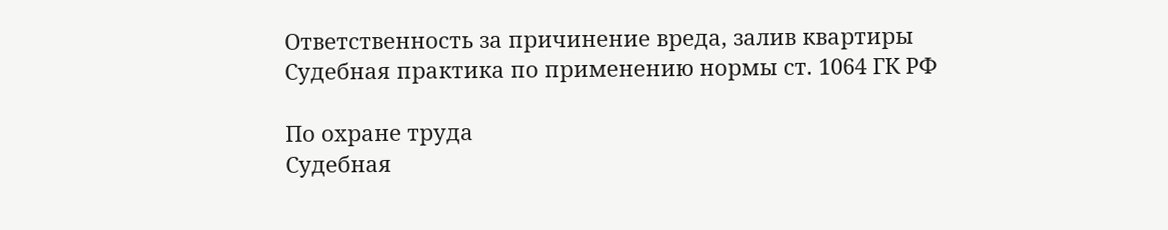Ответственность за причинение вреда, залив квартиры
Судебная практика по применению нормы ст. 1064 ГК РФ

По охране труда
Судебная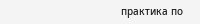практика по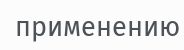применению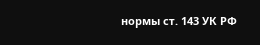нормы ст. 143 УК РФ